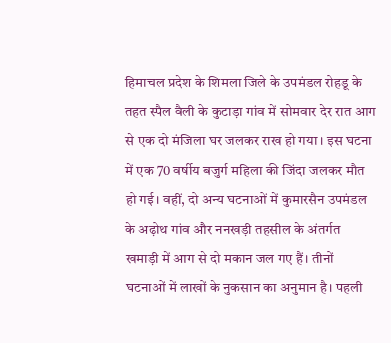हिमाचल प्रदेश के शिमला जिले के उपमंडल रोहडू के तहत स्पैल वैली के कुटाड़ा गांव में सोमवार देर रात आग से एक दो मंजिला घर जलकर राख हो गया। इस घटना में एक 70 वर्षीय बजुर्ग महिला की जिंदा जलकर मौत हो गई। वहीं, दो अन्य घटनाओं में कुमारसैन उपमंडल के अढ़ोथ गांव और ननखड़ी तहसील के अंतर्गत खमाड़ी में आग से दो मकान जल गए हैं। तीनों घटनाओं में लाखों के नुकसान का अनुमान है। पहली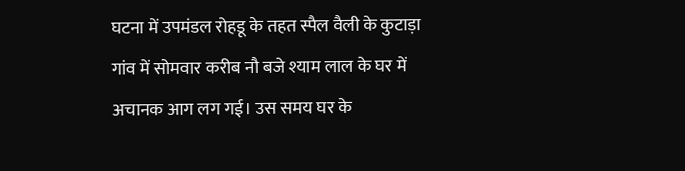घटना में उपमंडल रोहडू के तहत स्पैल वैली के कुटाड़ा गांव में सोमवार करीब नौ बजे श्याम लाल के घर में अचानक आग लग गई। उस समय घर के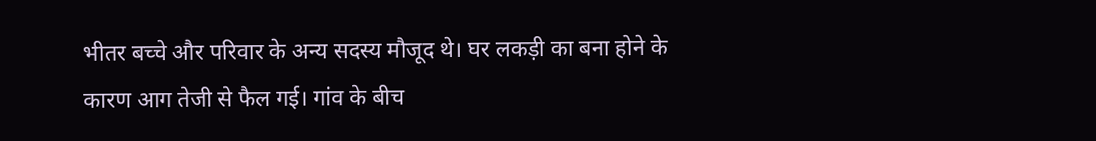भीतर बच्चे और परिवार के अन्य सदस्य मौजूद थे। घर लकड़ी का बना होने के कारण आग तेजी से फैल गई। गांव के बीच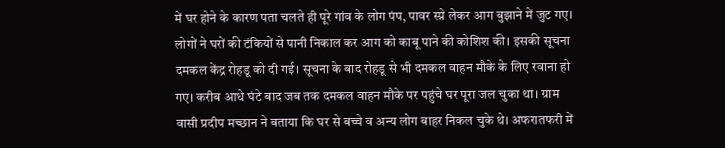में घर होने के कारण पता चलते ही पूरे गांव के लोग पंप, पावर स्प्रे लेकर आग बुझाने में जुट गए। लोगों ने घरों की टंकियों से पानी निकाल कर आग को काबू पाने की कोशिश की। इसकी सूचना दमकल केंद्र रोहडू को दी गई। सूचना के बाद रोहडू से भी दमकल वाहन मौके के लिए रवाना हो गए। करीब आधे घंटे बाद जब तक दमकल वाहन मौके पर पहुंचे घर पूरा जल चुका था। ग्राम वासी प्रदीप मच्छान ने बताया कि घर से बच्चे व अन्य लोग बाहर निकल चुके थे। अफरातफरी में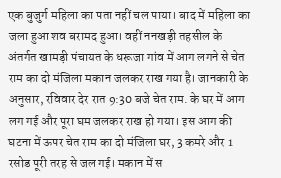एक बुजुर्ग महिला का पता नहीं चल पाया। बाद में महिला का जला हुआ शव बरामद हुआ। वहीं ननखड़ी तहसील के अंतर्गत खामड़ी पंचायत के धरूजा गांव में आग लगने से चेत राम का दो मंजिला मकान जलकर राख गया है। जानकारी के अनुसार, रविवार देर रात 9:30 बजे चेत राम. के घर में आग लग गई और पूरा घम जलकर राख हो गया। इस आग की घटना में ऊपर चेत राम का दो मंजिला घर, 3 कमरे और 1 रसोड पूरी तरह से जल गई। मकान में स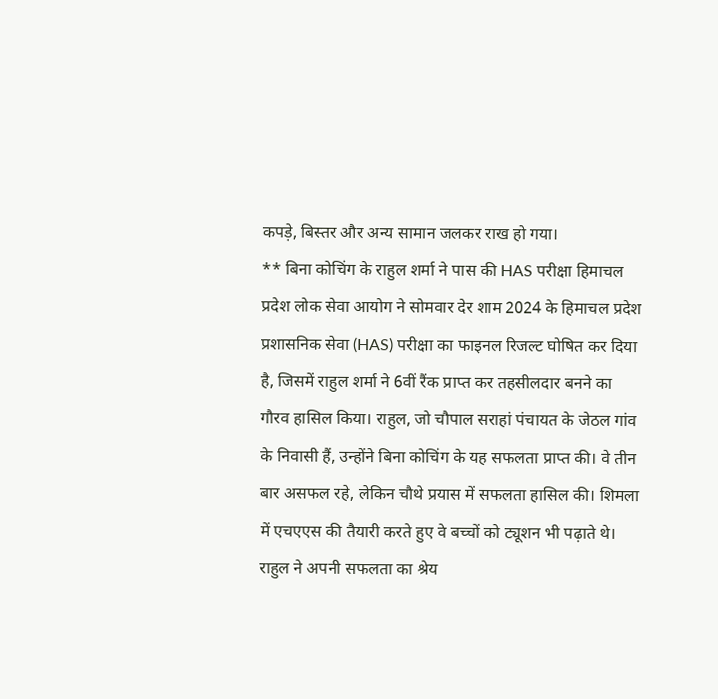कपड़े, बिस्तर और अन्य सामान जलकर राख हो गया।
** बिना कोचिंग के राहुल शर्मा ने पास की HAS परीक्षा हिमाचल प्रदेश लोक सेवा आयोग ने सोमवार देर शाम 2024 के हिमाचल प्रदेश प्रशासनिक सेवा (HAS) परीक्षा का फाइनल रिजल्ट घोषित कर दिया है, जिसमें राहुल शर्मा ने 6वीं रैंक प्राप्त कर तहसीलदार बनने का गौरव हासिल किया। राहुल, जो चौपाल सराहां पंचायत के जेठल गांव के निवासी हैं, उन्होंने बिना कोचिंग के यह सफलता प्राप्त की। वे तीन बार असफल रहे, लेकिन चौथे प्रयास में सफलता हासिल की। शिमला में एचएएस की तैयारी करते हुए वे बच्चों को ट्यूशन भी पढ़ाते थे। राहुल ने अपनी सफलता का श्रेय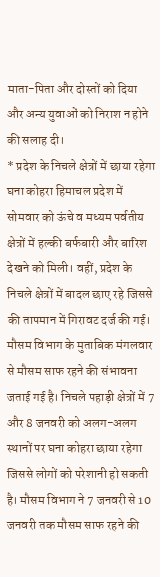माता-पिता और दोस्तों को दिया और अन्य युवाओं को निराश न होने की सलाह दी।
* प्रदेश के निचले क्षेत्रों में छाया रहेगा घना कोहरा हिमाचल प्रदेश में सोमवार को ऊंचे व मध्यम पर्वतीय क्षेत्रों में हल्की बर्फबारी और बारिश देखने को मिली। वहीं, प्रदेश के निचले क्षेत्रों में बादल छाए रहे जिससे की तापमान में गिरावट दर्ज की गई। मौसम विभाग के मुताबिक मंगलवार से मौसम साफ रहने की संभावना जताई गई है। निचले पहाड़ी क्षेत्रों में 7 और 8 जनवरी को अलग-अलग स्थानों पर घना कोहरा छाया रहेगा जिससे लोगों को परेशानी हो सकती है। मौसम विभाग ने 7 जनवरी से 10 जनवरी तक मौसम साफ रहने की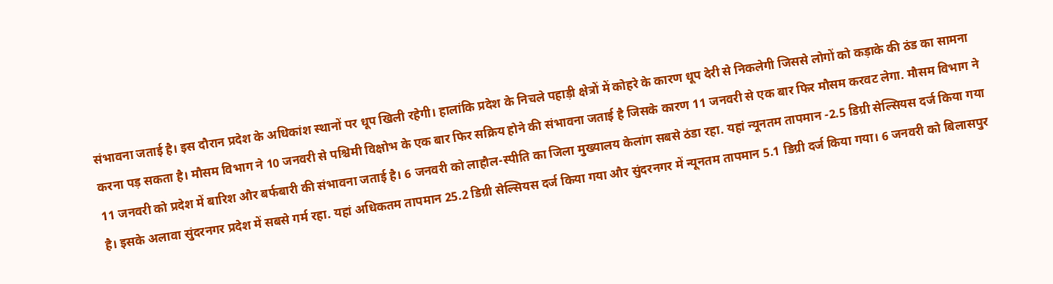संभावना जताई है। इस दौरान प्रदेश के अधिकांश स्थानों पर धूप खिली रहेगी। हालांकि प्रदेश के निचले पहाड़ी क्षेत्रों में कोहरे के कारण धूप देरी से निकलेगी जिससे लोगों को कड़ाके की ठंड का सामना करना पड़ सकता है। मौसम विभाग ने 10 जनवरी से पश्चिमी विक्षोभ के एक बार फिर सक्रिय होने की संभावना जताई है जिसके कारण 11 जनवरी से एक बार फिर मौसम करवट लेगा. मौसम विभाग ने 11 जनवरी को प्रदेश में बारिश और बर्फबारी की संभावना जताई है। 6 जनवरी को लाहौल-स्पीति का जिला मुख्यालय केलांग सबसे ठंडा रहा. यहां न्यूनतम तापमान -2.5 डिग्री सेल्सियस दर्ज किया गया है। इसके अलावा सुंदरनगर प्रदेश में सबसे गर्म रहा. यहां अधिकतम तापमान 25.2 डिग्री सेल्सियस दर्ज किया गया और सुंदरनगर में न्यूनतम तापमान 5.1 डिग्री दर्ज किया गया। 6 जनवरी को बिलासपुर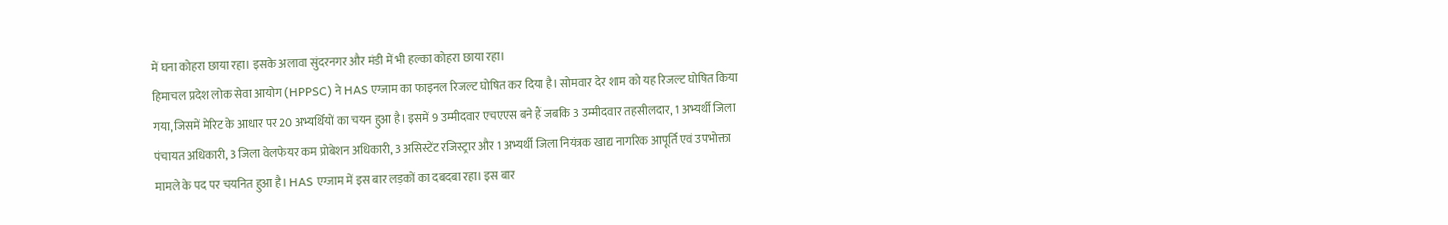में घना कोहरा छाया रहा। इसके अलावा सुंदरनगर और मंडी में भी हल्का कोहरा छाया रहा।
हिमाचल प्रदेश लोक सेवा आयोग (HPPSC) ने HAS एग्जाम का फाइनल रिजल्ट घोषित कर दिया है। सोमवार देर शाम को यह रिजल्ट घोषित किया गया, जिसमें मेरिट के आधार पर 20 अभ्यर्थियों का चयन हुआ है। इसमें 9 उम्मीदवार एचएएस बने हैं जबकि 3 उम्मीदवार तहसीलदार, 1 अभ्यर्थी जिला पंचायत अधिकारी, 3 जिला वेलफेयर कम प्रोबेशन अधिकारी, 3 असिस्टेंट रजिस्ट्रार और 1 अभ्यर्थी जिला नियंत्रक खाद्य नागरिक आपूर्ति एवं उपभोक्ता मामले के पद पर चयनित हुआ है। HAS एग्जाम में इस बार लड़कों का दबदबा रहा। इस बार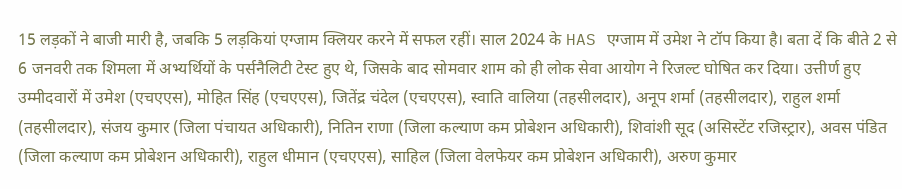15 लड़कों ने बाजी मारी है, जबकि 5 लड़कियां एग्जाम क्लियर करने में सफल रहीं। साल 2024 के HAS एग्जाम में उमेश ने टॉप किया है। बता दें कि बीते 2 से 6 जनवरी तक शिमला में अभ्यर्थियों के पर्सनैलिटी टेस्ट हुए थे, जिसके बाद सोमवार शाम को ही लोक सेवा आयोग ने रिजल्ट घोषित कर दिया। उत्तीर्ण हुए उम्मीदवारों में उमेश (एचएएस), मोहित सिंह (एचएएस), जितेंद्र चंदेल (एचएएस), स्वाति वालिया (तहसीलदार), अनूप शर्मा (तहसीलदार), राहुल शर्मा (तहसीलदार), संजय कुमार (जिला पंचायत अधिकारी), नितिन राणा (जिला कल्याण कम प्रोबेशन अधिकारी), शिवांशी सूद (असिस्टेंट रजिस्ट्रार), अवस पंडित (जिला कल्याण कम प्रोबेशन अधिकारी), राहुल धीमान (एचएएस), साहिल (जिला वेलफेयर कम प्रोबेशन अधिकारी), अरुण कुमार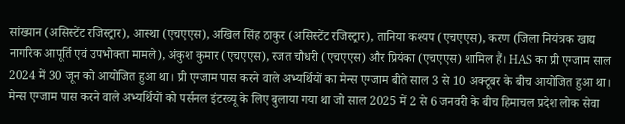सांख्यान (असिस्टेंट रजिस्ट्रार), आस्था (एचएएस), अखिल सिंह ठाकुर (असिस्टेंट रजिस्ट्रार), तानिया कश्यप (एचएएस), करण (जिला नियंत्रक खाद्य नागरिक आपूर्ति एवं उपभोक्ता मामले), अंकुश कुमार (एचएएस), रजत चौधरी (एचएएस) और प्रियंका (एचएएस) शामिल हैं। HAS का प्री एग्जाम साल 2024 में 30 जून को आयोजित हुआ था। प्री एग्जाम पास करने वाले अभ्यर्थियों का मेन्स एग्जाम बीते साल 3 से 10 अक्टूबर के बीच आयोजित हुआ था। मेन्स एग्जाम पास करने वाले अभ्यर्थियों को पर्सनल इंटरव्यू के लिए बुलाया गया था जो साल 2025 में 2 से 6 जनवरी के बीच हिमाचल प्रदेश लोक सेवा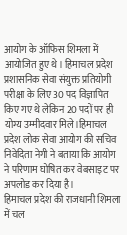आयोग के ऑफिस शिमला में आयोजित हुए थे। हिमाचल प्रदेश प्रशासनिक सेवा संयुक्त प्रतियोगी परीक्षा के लिए 30 पद विज्ञापित किए गए थे लेकिन 20 पदों पर ही योग्य उम्मीदवार मिले।हिमाचल प्रदेश लोक सेवा आयोग की सचिव निवेदिता नेगी ने बताया कि आयोग ने परिणाम घोषित कर वेबसाइट पर अपलोड कर दिया है।
हिमाचल प्रदेश की राजधानी शिमला में चल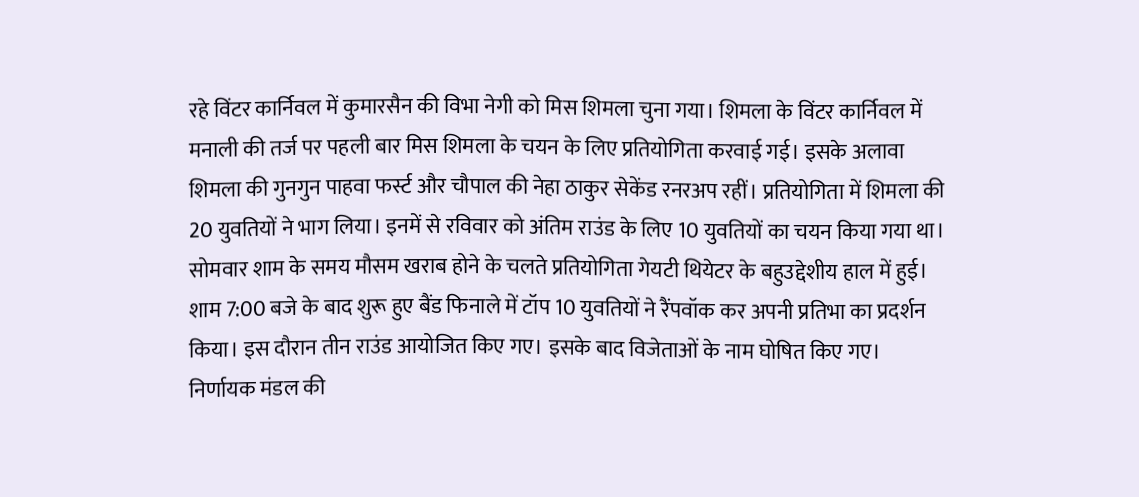रहे विंटर कार्निवल में कुमारसैन की विभा नेगी को मिस शिमला चुना गया। शिमला के विंटर कार्निवल में मनाली की तर्ज पर पहली बार मिस शिमला के चयन के लिए प्रतियोगिता करवाई गई। इसके अलावा शिमला की गुनगुन पाहवा फर्स्ट और चौपाल की नेहा ठाकुर सेकेंड रनरअप रहीं। प्रतियोगिता में शिमला की 20 युवतियों ने भाग लिया। इनमें से रविवार को अंतिम राउंड के लिए 10 युवतियों का चयन किया गया था। सोमवार शाम के समय मौसम खराब होने के चलते प्रतियोगिता गेयटी थियेटर के बहुउद्देशीय हाल में हुई। शाम 7:00 बजे के बाद शुरू हुए बैंड फिनाले में टॉप 10 युवतियों ने रैंपवॉक कर अपनी प्रतिभा का प्रदर्शन किया। इस दौरान तीन राउंड आयोजित किए गए। इसके बाद विजेताओं के नाम घोषित किए गए। निर्णायक मंडल की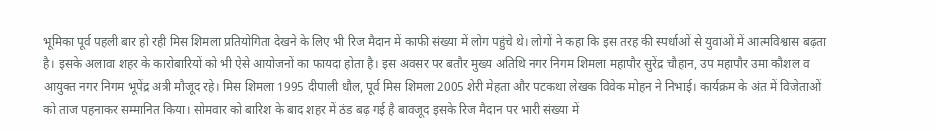भूमिका पूर्व पहली बार हो रही मिस शिमला प्रतियोगिता देखने के लिए भी रिज मैदान में काफी संख्या में लोग पहुंचे थे। लोगों ने कहा कि इस तरह की स्पर्धाओं से युवाओं में आत्मविश्वास बढ़ता है। इसके अलावा शहर के कारोबारियों को भी ऐसे आयोजनों का फायदा होता है। इस अवसर पर बतौर मुख्य अतिथि नगर निगम शिमला महापौर सुरेंद्र चौहान, उप महापौर उमा कौशल व आयुक्त नगर निगम भूपेंद्र अत्री मौजूद रहे। मिस शिमला 1995 दीपाली धौल, पूर्व मिस शिमला 2005 शेरी मेहता और पटकथा लेखक विवेक मोहन ने निभाई। कार्यक्रम के अंत में विजेताओं को ताज पहनाकर सम्मानित किया। सोमवार को बारिश के बाद शहर में ठंड बढ़ गई है बावजूद इसके रिज मैदान पर भारी संख्या में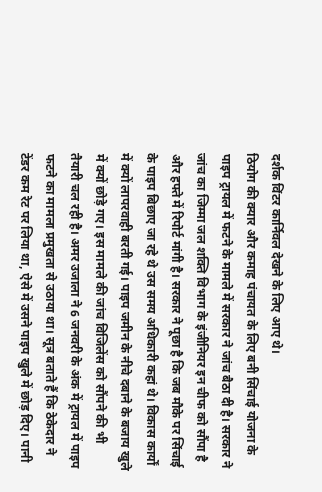दर्शक विंटर कार्निवल देखने के लिए आए थे।
ठियोग की क्यार और कमाह पंचायत के लिए बनी सिंचाई योजना के पाइप ट्रायल में फटने के मामले में सरकार ने जांच बैठा दी है। सरकार ने जांच का जिम्मा जल शक्ति विभाग के इंजीनियर इन चीफ को सौंपा है और हफ्ते में रिपोर्ट मांगी है। सरकार ने पूछा है कि जब मौके पर सिंचाई के पाइप बिछाए जा रहे थे उस समय अधिकारी कहां थे। विकास कार्यों में क्यों लापरवाही बरती गई। पाइप जमीन के नीचे दबाने के बजाय खुले में क्यों छोड़े गए। इस मामले की जांच विजिलेंस को सौंपने की भी तैयारी चल रही है। अमर उजाला ने 6 जनवरी के अंक में ट्रायल में पाइप फटने का मामला प्रमुखता से उठाया था। सूत्र बताते हैं कि ठेकेदार ने टेंडर कम रेट पर लिया था, ऐसे में उसने पाइप खुले में छोड़ दिए। पानी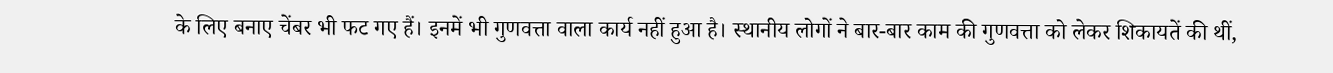के लिए बनाए चेंबर भी फट गए हैं। इनमें भी गुणवत्ता वाला कार्य नहीं हुआ है। स्थानीय लोगों ने बार-बार काम की गुणवत्ता को लेकर शिकायतें की थीं,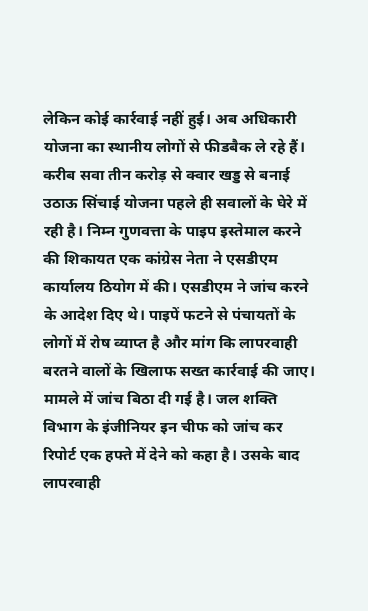लेकिन कोई कार्रवाई नहीं हुई। अब अधिकारी योजना का स्थानीय लोगों से फीडबैक ले रहे हैं। करीब सवा तीन करोड़ से क्वार खड्ड से बनाई उठाऊ सिंचाई योजना पहले ही सवालों के घेरे में रही है। निम्न गुणवत्ता के पाइप इस्तेमाल करने की शिकायत एक कांग्रेस नेता ने एसडीएम कार्यालय ठियोग में की। एसडीएम ने जांच करने के आदेश दिए थे। पाइपें फटने से पंचायतों के लोगों में रोष व्याप्त है और मांग कि लापरवाही बरतने वालों के खिलाफ सख्त कार्रवाई की जाए। मामले में जांच बिठा दी गई है। जल शक्ति विभाग के इंजीनियर इन चीफ को जांच कर रिपोर्ट एक हफ्ते में देने को कहा है। उसके बाद लापरवाही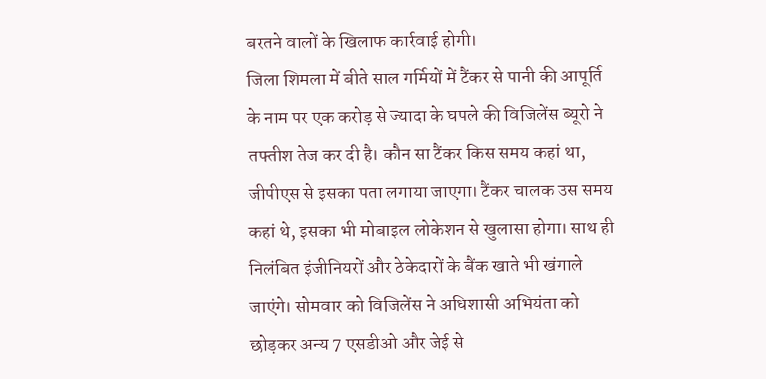बरतने वालों के खिलाफ कार्रवाई होगी।
जिला शिमला में बीते साल गर्मियों में टैंकर से पानी की आपूर्ति के नाम पर एक करोड़ से ज्यादा के घपले की विजिलेंस ब्यूरो ने तफ्तीश तेज कर दी है। कौन सा टैंकर किस समय कहां था, जीपीएस से इसका पता लगाया जाएगा। टैंकर चालक उस समय कहां थे, इसका भी मोबाइल लोकेशन से खुलासा होगा। साथ ही निलंबित इंजीनियरों और ठेकेदारों के बैंक खाते भी खंगाले जाएंगे। सोमवार को विजिलेंस ने अधिशासी अभियंता को छोड़कर अन्य 7 एसडीओ और जेई से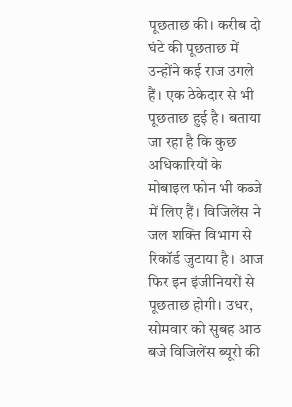पूछताछ की। करीब दो घंटे की पूछताछ में उन्होंने कई राज उगले हैं। एक ठेकेदार से भी पूछताछ हुई है। बताया जा रहा है कि कुछ अधिकारियों के मोबाइल फोन भी कब्जे में लिए हैं। विजिलेंस ने जल शक्ति विभाग से रिकॉर्ड जुटाया है। आज फिर इन इंजीनियरों से पूछताछ होगी। उधर, सोमवार को सुबह आठ बजे विजिलेंस ब्यूरो की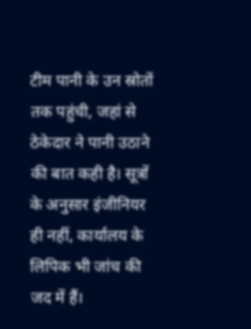टीम पानी के उन स्रोतों तक पहुंची, जहां से ठेकेदार ने पानी उठाने की बात कही है। सूत्रों के अनुसार इंजीनियर ही नहीं, कार्यालय के लिपिक भी जांच की जद में हैं।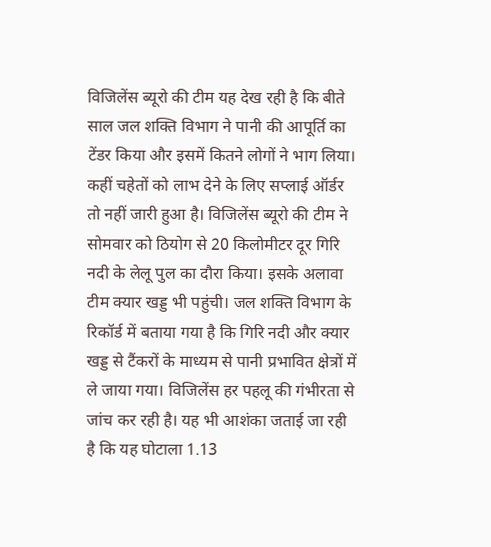विजिलेंस ब्यूरो की टीम यह देख रही है कि बीते साल जल शक्ति विभाग ने पानी की आपूर्ति का टेंडर किया और इसमें कितने लोगों ने भाग लिया। कहीं चहेतों को लाभ देने के लिए सप्लाई ऑर्डर तो नहीं जारी हुआ है। विजिलेंस ब्यूरो की टीम ने सोमवार को ठियोग से 20 किलोमीटर दूर गिरि नदी के लेलू पुल का दौरा किया। इसके अलावा टीम क्यार खड्ड भी पहुंची। जल शक्ति विभाग के रिकॉर्ड में बताया गया है कि गिरि नदी और क्यार खड्ड से टैंकरों के माध्यम से पानी प्रभावित क्षेत्रों में ले जाया गया। विजिलेंस हर पहलू की गंभीरता से जांच कर रही है। यह भी आशंका जताई जा रही है कि यह घोटाला 1.13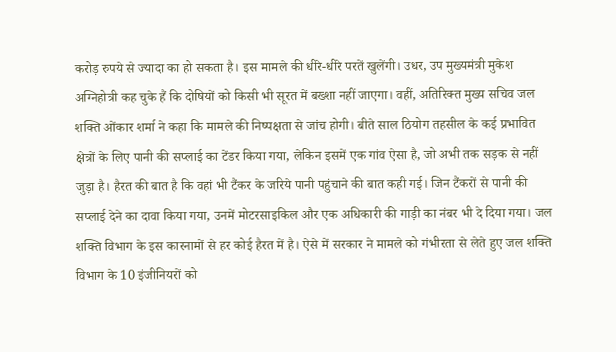करोड़ रुपये से ज्यादा का हो सकता है। इस मामले की धीरे-धीरे परतें खुलेंगी। उधर, उप मुख्यमंत्री मुकेश अग्निहोत्री कह चुके हैं कि दोषियों को किसी भी सूरत में बख्शा नहीं जाएगा। वहीं, अतिरिक्त मुख्य सचिव जल शक्ति ओंकार शर्मा ने कहा कि मामले की निष्पक्षता से जांच होगी। बीते साल ठियोग तहसील के कई प्रभावित क्षेत्रों के लिए पानी की सप्लाई का टेंडर किया गया, लेकिन इसमें एक गांव ऐसा है, जो अभी तक सड़क से नहीं जुड़ा है। हैरत की बात है कि वहां भी टैंकर के जरिये पानी पहुंचाने की बात कही गई। जिन टैंकरों से पानी की सप्लाई देने का दावा किया गया, उनमें मोटरसाइकिल और एक अधिकारी की गाड़ी का नंबर भी दे दिया गया। जल शक्ति विभाग के इस कारनामों से हर कोई हैरत में है। ऐसे में सरकार ने मामले को गंभीरता से लेते हुए जल शक्ति विभाग के 10 इंजीनियरों को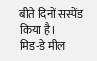बीते दिनों सस्पेंड किया है।
मिड-डे मील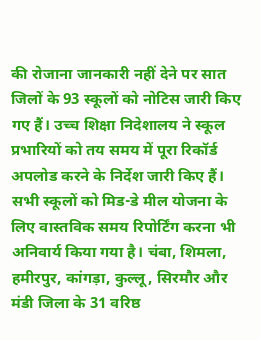की रोजाना जानकारी नहीं देने पर सात जिलों के 93 स्कूलों को नोटिस जारी किए गए हैं। उच्च शिक्षा निदेशालय ने स्कूल प्रभारियों को तय समय में पूरा रिकॉर्ड अपलोड करने के निर्देश जारी किए हैं। सभी स्कूलों को मिड-डे मील योजना के लिए वास्तविक समय रिपोर्टिंग करना भी अनिवार्य किया गया है। चंबा, शिमला, हमीरपुर, कांगड़ा, कुल्लू, सिरमौर और मंडी जिला के 31 वरिष्ठ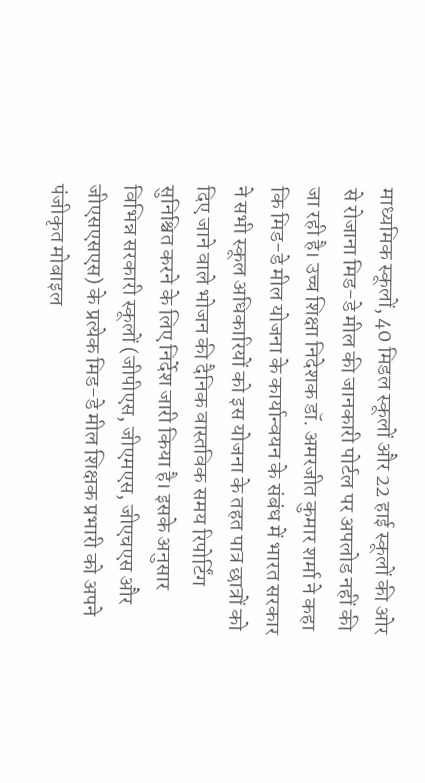माध्यमिक स्कूलों, 40 मिडल स्कूलों और 22 हाई स्कूलों की ओर से रोजाना मिड-डे मील की जानकारी पोर्टल पर अपलोड नहीं की जा रही है। उच्च शिक्षा निदेशक डॉ. अमरजीत कुमार शर्मा ने कहा कि मिड-डे मील योजना के कार्यान्वयन के संबंध में भारत सरकार ने सभी स्कूल अधिकारियों को इस योजना के तहत पात्र छात्रों को दिए जाने वाले भोजन की दैनिक वास्तविक समय रिपोर्टिंग सुनिश्चित करने के लिए निर्देश जारी किया है। इसके अनुसार विभिन्न सरकारी स्कूलों (जीपीएस, जीएमएस, जीएचएस और जीएसएसएस) के प्रत्येक मिड-डे मील शिक्षक प्रभारी को अपने पंजीकृत मोबाइल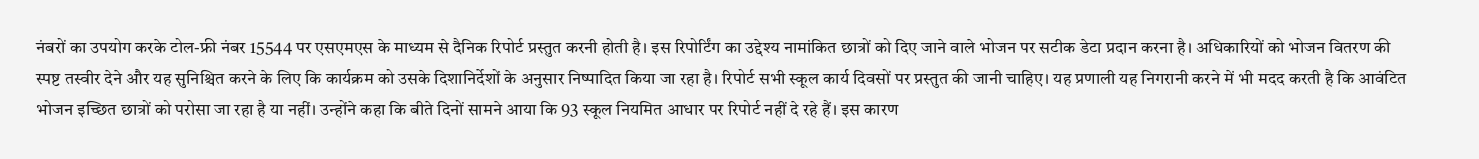नंबरों का उपयोग करके टोल-फ्री नंबर 15544 पर एसएमएस के माध्यम से दैनिक रिपोर्ट प्रस्तुत करनी होती है। इस रिपोर्टिंग का उद्देश्य नामांकित छात्रों को दिए जाने वाले भोजन पर सटीक डेटा प्रदान करना है। अधिकारियों को भोजन वितरण की स्पष्ट तस्वीर देने और यह सुनिश्चित करने के लिए कि कार्यक्रम को उसके दिशानिर्देशों के अनुसार निष्पादित किया जा रहा है। रिपोर्ट सभी स्कूल कार्य दिवसों पर प्रस्तुत की जानी चाहिए। यह प्रणाली यह निगरानी करने में भी मदद करती है कि आवंटित भोजन इच्छित छात्रों को परोसा जा रहा है या नहीं। उन्होंने कहा कि बीते दिनों सामने आया कि 93 स्कूल नियमित आधार पर रिपोर्ट नहीं दे रहे हैं। इस कारण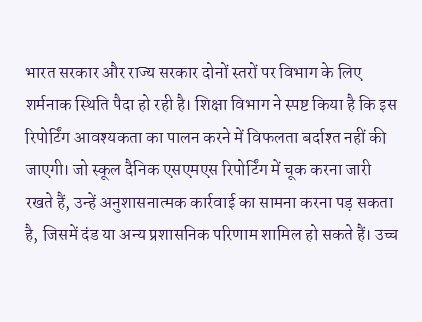भारत सरकार और राज्य सरकार दोनों स्तरों पर विभाग के लिए शर्मनाक स्थिति पैदा हो रही है। शिक्षा विभाग ने स्पष्ट किया है कि इस रिपोर्टिंग आवश्यकता का पालन करने में विफलता बर्दाश्त नहीं की जाएगी। जो स्कूल दैनिक एसएमएस रिपोर्टिंग में चूक करना जारी रखते हैं, उन्हें अनुशासनात्मक कार्रवाई का सामना करना पड़ सकता है, जिसमें दंड या अन्य प्रशासनिक परिणाम शामिल हो सकते हैं। उच्च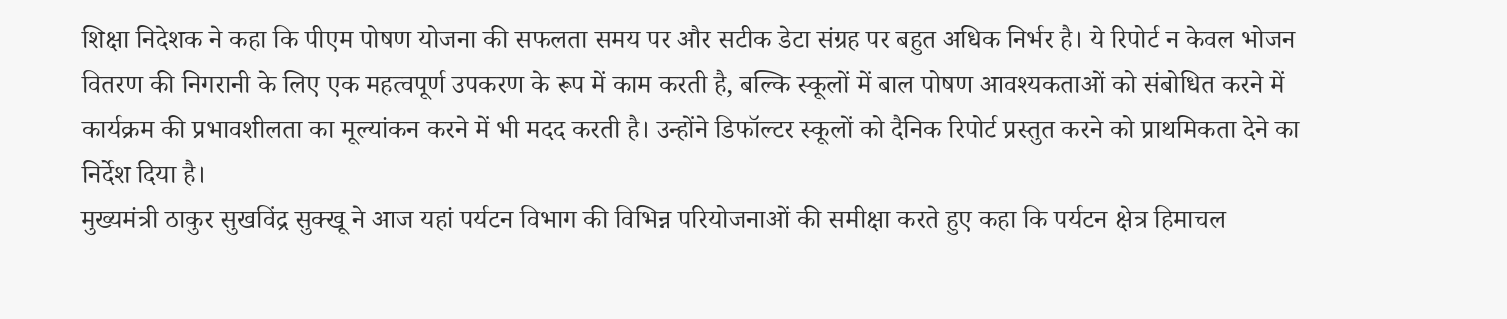शिक्षा निदेशक ने कहा कि पीएम पोषण योजना की सफलता समय पर और सटीक डेटा संग्रह पर बहुत अधिक निर्भर है। ये रिपोर्ट न केवल भोजन वितरण की निगरानी के लिए एक महत्वपूर्ण उपकरण के रूप में काम करती है, बल्कि स्कूलों में बाल पोषण आवश्यकताओं को संबोधित करने में कार्यक्रम की प्रभावशीलता का मूल्यांकन करने में भी मदद करती है। उन्होंने डिफॉल्टर स्कूलों को दैनिक रिपोर्ट प्रस्तुत करने को प्राथमिकता देने का निर्देश दिया है।
मुख्यमंत्री ठाकुर सुखविंद्र सुक्खू ने आज यहां पर्यटन विभाग की विभिन्न परियोजनाओं की समीक्षा करते हुए कहा कि पर्यटन क्षेत्र हिमाचल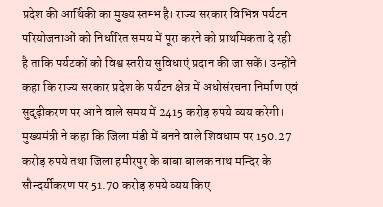प्रदेश की आर्थिकी का मुख्य स्तम्भ है। राज्य सरकार विभिन्न पर्यटन परियोजनाओं को निर्धारित समय में पूरा करने को प्राथमिकता दे रही है ताकि पर्यटकों को विश्व स्तरीय सुविधाएं प्रदान की जा सकें। उन्होंने कहा कि राज्य सरकार प्रदेश के पर्यटन क्षेत्र में अधोसंरचना निर्माण एवं सुदृढ़ीकरण पर आने वाले समय में 2415 करोड़ रुपये व्यय करेगी। मुख्यमंत्री ने कहा कि जिला मंडी में बनने वाले शिवधाम पर 150.27 करोड़ रुपये तथा जिला हमीरपुर के बाबा बालक नाथ मन्दिर के सौन्दर्यीकरण पर 51.70 करोड़ रुपये व्यय किए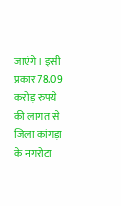जाएंगे। इसी प्रकार 78.09 करोड़ रुपये की लागत से जिला कांगड़ा के नगरोटा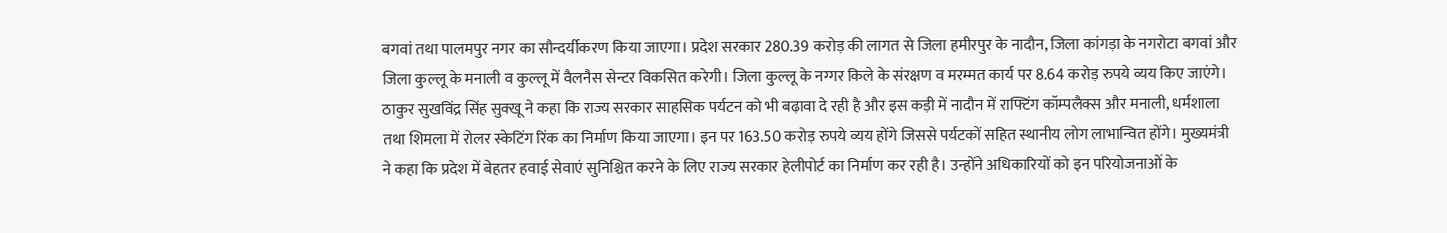बगवां तथा पालमपुर नगर का सौन्दर्यीकरण किया जाएगा। प्रदेश सरकार 280.39 करोड़ की लागत से जिला हमीरपुर के नादौन, जिला कांगड़ा के नगरोटा बगवां और जिला कुल्लू के मनाली व कुल्लू में वैलनैस सेन्टर विकसित करेगी। जिला कुल्लू के नग्गर किले के संरक्षण व मरम्मत कार्य पर 8.64 करोड़ रुपये व्यय किए जाएंगे। ठाकुर सुखविंद्र सिंह सुक्खू ने कहा कि राज्य सरकार साहसिक पर्यटन को भी बढ़ावा दे रही है और इस कड़ी में नादौन में राफ्टिंग कॉम्पलैक्स और मनाली, धर्मशाला तथा शिमला में रोलर स्केटिंग रिंक का निर्माण किया जाएगा। इन पर 163.50 करोड़ रुपये व्यय होंगे जिससे पर्यटकों सहित स्थानीय लोग लाभान्वित होंगे। मुख्यमंत्री ने कहा कि प्रदेश में बेहतर हवाई सेवाएं सुनिश्चित करने के लिए राज्य सरकार हेलीपोर्ट का निर्माण कर रही है। उन्होंने अधिकारियों को इन परियोजनाओं के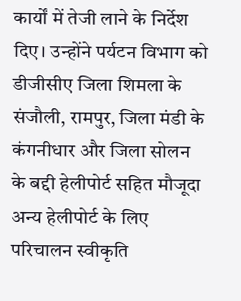कार्यों में तेजी लाने के निर्देश दिए। उन्होंने पर्यटन विभाग को डीजीसीए जिला शिमला के संजौली, रामपुर, जिला मंडी के कंगनीधार और जिला सोलन के बद्दी हेलीपोर्ट सहित मौजूदा अन्य हेलीपोर्ट के लिए परिचालन स्वीकृति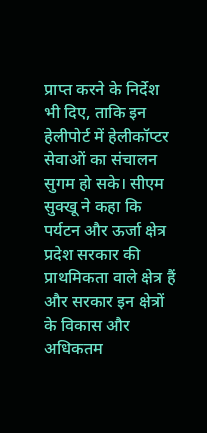प्राप्त करने के निर्देश भी दिए, ताकि इन हेलीपोर्ट में हेलीकॉप्टर सेवाओं का संचालन सुगम हो सके। सीएम सुक्खू ने कहा कि पर्यटन और ऊर्जा क्षेत्र प्रदेश सरकार की प्राथमिकता वाले क्षेत्र हैं और सरकार इन क्षेत्रों के विकास और अधिकतम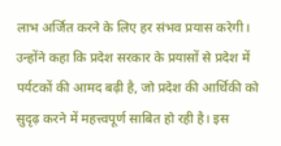लाभ अर्जित करने के लिए हर संभव प्रयास करेगी। उन्होंने कहा कि प्रदेश सरकार के प्रयासों से प्रदेश में पर्यटकों की आमद बढ़ी है, जो प्रदेश की आर्थिकी को सुदृढ़ करने में महत्त्वपूर्ण साबित हो रही है। इस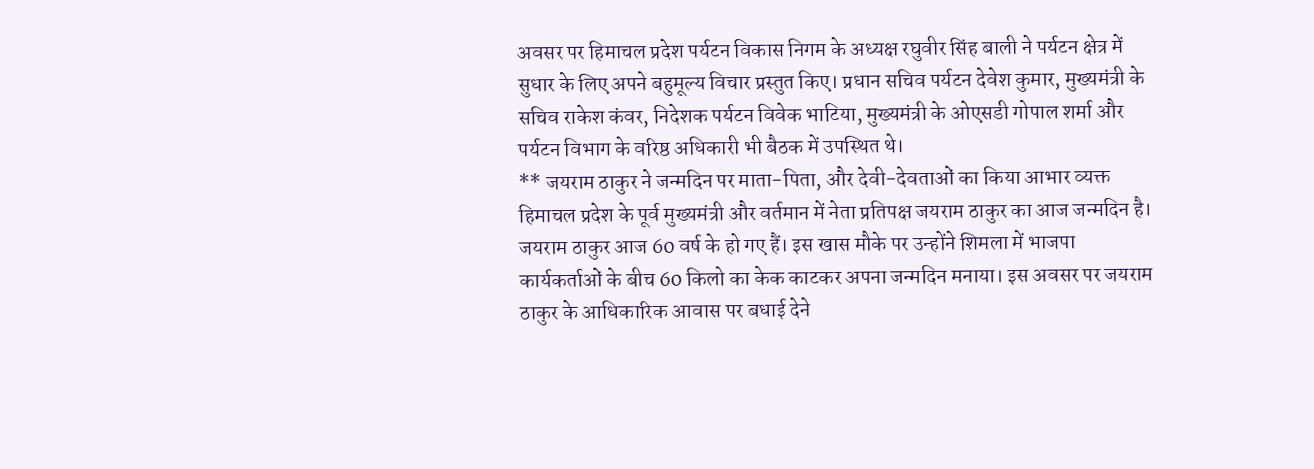अवसर पर हिमाचल प्रदेश पर्यटन विकास निगम के अध्यक्ष रघुवीर सिंह बाली ने पर्यटन क्षेत्र में सुधार के लिए अपने बहुमूल्य विचार प्रस्तुत किए। प्रधान सचिव पर्यटन देवेश कुमार, मुख्यमंत्री के सचिव राकेश कंवर, निदेशक पर्यटन विवेक भाटिया, मुख्यमंत्री के ओएसडी गोपाल शर्मा और पर्यटन विभाग के वरिष्ठ अधिकारी भी बैठक में उपस्थित थे।
** जयराम ठाकुर ने जन्मदिन पर माता-पिता, और देवी-देवताओं का किया आभार व्यक्त हिमाचल प्रदेश के पूर्व मुख्यमंत्री और वर्तमान में नेता प्रतिपक्ष जयराम ठाकुर का आज जन्मदिन है। जयराम ठाकुर आज 60 वर्ष के हो गए हैं। इस खास मौके पर उन्होंने शिमला में भाजपा कार्यकर्ताओं के बीच 60 किलो का केक काटकर अपना जन्मदिन मनाया। इस अवसर पर जयराम ठाकुर के आधिकारिक आवास पर बधाई देने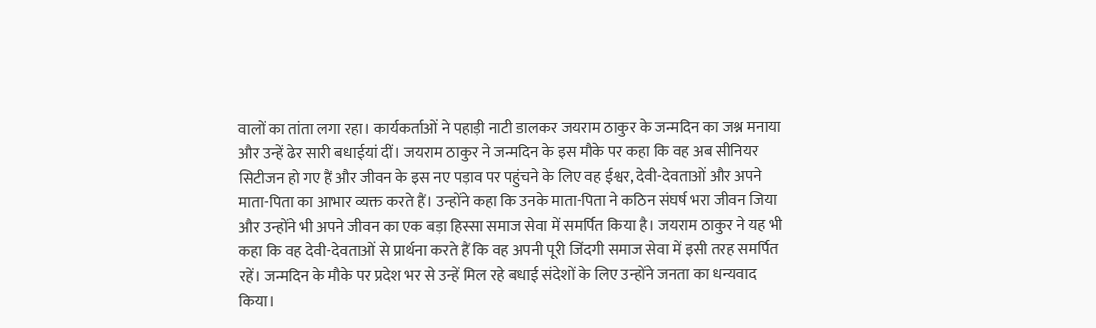वालों का तांता लगा रहा। कार्यकर्ताओं ने पहाड़ी नाटी डालकर जयराम ठाकुर के जन्मदिन का जश्न मनाया और उन्हें ढेर सारी बधाईयां दीं। जयराम ठाकुर ने जन्मदिन के इस मौके पर कहा कि वह अब सीनियर सिटीजन हो गए हैं और जीवन के इस नए पड़ाव पर पहुंचने के लिए वह ईश्वर, देवी-देवताओं और अपने माता-पिता का आभार व्यक्त करते हैं। उन्होंने कहा कि उनके माता-पिता ने कठिन संघर्ष भरा जीवन जिया और उन्होंने भी अपने जीवन का एक बड़ा हिस्सा समाज सेवा में समर्पित किया है। जयराम ठाकुर ने यह भी कहा कि वह देवी-देवताओं से प्रार्थना करते हैं कि वह अपनी पूरी जिंदगी समाज सेवा में इसी तरह समर्पित रहें। जन्मदिन के मौके पर प्रदेश भर से उन्हें मिल रहे बधाई संदेशों के लिए उन्होंने जनता का धन्यवाद किया।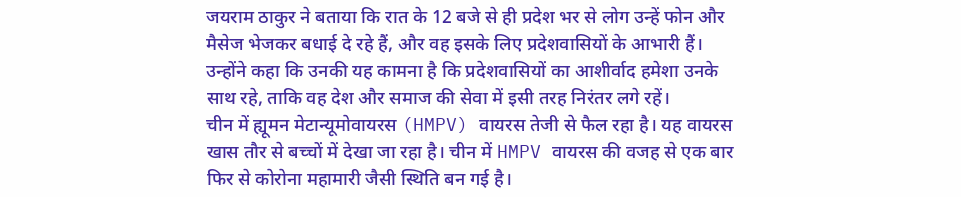जयराम ठाकुर ने बताया कि रात के 12 बजे से ही प्रदेश भर से लोग उन्हें फोन और मैसेज भेजकर बधाई दे रहे हैं, और वह इसके लिए प्रदेशवासियों के आभारी हैं। उन्होंने कहा कि उनकी यह कामना है कि प्रदेशवासियों का आशीर्वाद हमेशा उनके साथ रहे, ताकि वह देश और समाज की सेवा में इसी तरह निरंतर लगे रहें।
चीन में ह्यूमन मेटान्यूमोवायरस (HMPV) वायरस तेजी से फैल रहा है। यह वायरस खास तौर से बच्चों में देखा जा रहा है। चीन में HMPV वायरस की वजह से एक बार फिर से कोरोना महामारी जैसी स्थिति बन गई है।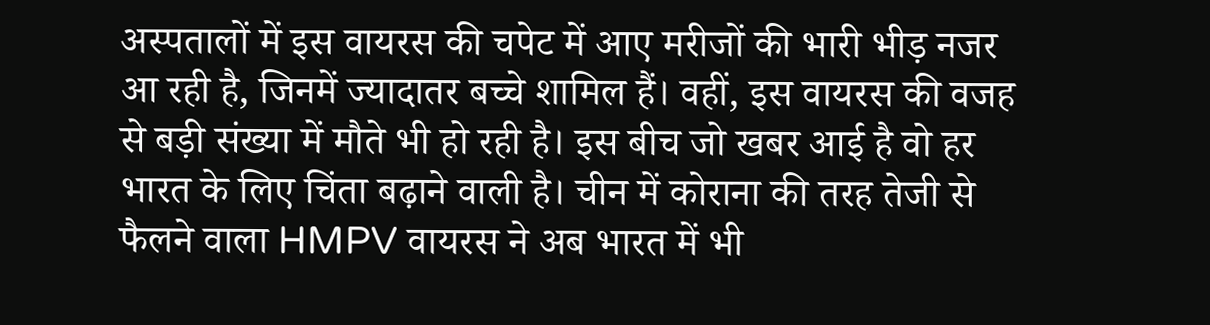अस्पतालों में इस वायरस की चपेट में आए मरीजों की भारी भीड़ नजर आ रही है, जिनमें ज्यादातर बच्चे शामिल हैं। वहीं, इस वायरस की वजह से बड़ी संख्या में मौते भी हो रही है। इस बीच जो खबर आई है वो हर भारत के लिए चिंता बढ़ाने वाली है। चीन में कोराना की तरह तेजी से फैलने वाला HMPV वायरस ने अब भारत में भी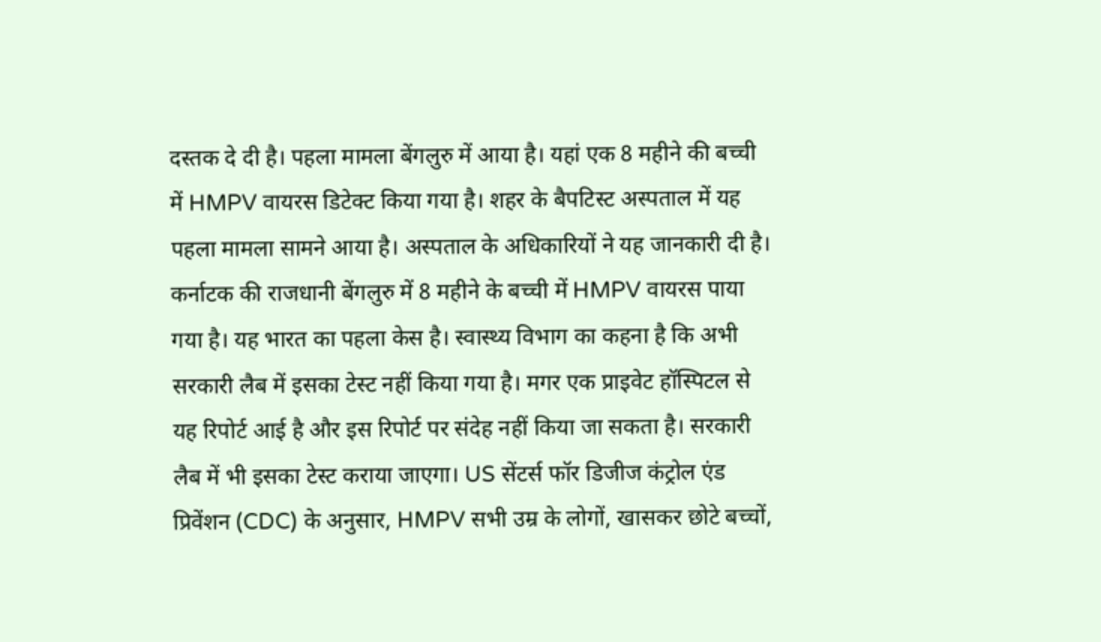दस्तक दे दी है। पहला मामला बेंगलुरु में आया है। यहां एक 8 महीने की बच्ची में HMPV वायरस डिटेक्ट किया गया है। शहर के बैपटिस्ट अस्पताल में यह पहला मामला सामने आया है। अस्पताल के अधिकारियों ने यह जानकारी दी है। कर्नाटक की राजधानी बेंगलुरु में 8 महीने के बच्ची में HMPV वायरस पाया गया है। यह भारत का पहला केस है। स्वास्थ्य विभाग का कहना है कि अभी सरकारी लैब में इसका टेस्ट नहीं किया गया है। मगर एक प्राइवेट हॉस्पिटल से यह रिपोर्ट आई है और इस रिपोर्ट पर संदेह नहीं किया जा सकता है। सरकारी लैब में भी इसका टेस्ट कराया जाएगा। US सेंटर्स फॉर डिजीज कंट्रोल एंड प्रिवेंशन (CDC) के अनुसार, HMPV सभी उम्र के लोगों, खासकर छोटे बच्चों,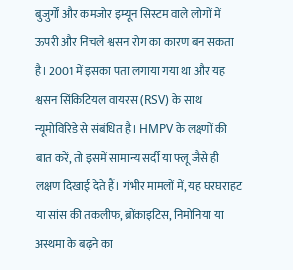बुजुर्गों और कमजोर इम्यून सिस्टम वाले लोगों में ऊपरी और निचले श्वसन रोग का कारण बन सकता है। 2001 में इसका पता लगाया गया था और यह श्वसन सिंकिटियल वायरस (RSV) के साथ न्यूमोविरिडे से संबंधित है। HMPV के लक्ष्णों की बात करें, तो इसमें सामान्य सर्दी या फ्लू जैसे ही लक्षण दिखाई देते हैं। गंभीर मामलों में, यह घरघराहट या सांस की तकलीफ, ब्रोंकाइटिस, निमोनिया या अस्थमा के बढ़ने का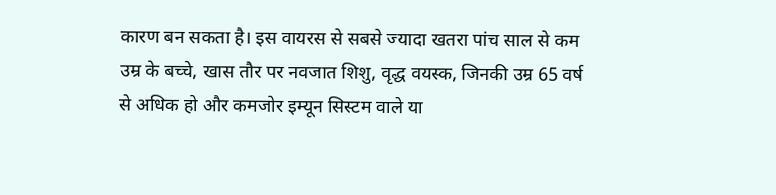कारण बन सकता है। इस वायरस से सबसे ज्यादा खतरा पांच साल से कम उम्र के बच्चे, खास तौर पर नवजात शिशु, वृद्ध वयस्क, जिनकी उम्र 65 वर्ष से अधिक हो और कमजोर इम्यून सिस्टम वाले या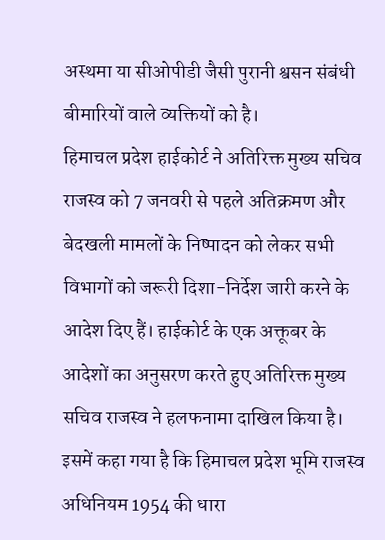अस्थमा या सीओपीडी जैसी पुरानी श्वसन संबंधी बीमारियों वाले व्यक्तियों को है।
हिमाचल प्रदेश हाईकोर्ट ने अतिरिक्त मुख्य सचिव राजस्व को 7 जनवरी से पहले अतिक्रमण और बेदखली मामलों के निष्पादन को लेकर सभी विभागों को जरूरी दिशा-निर्देश जारी करने के आदेश दिए हैं। हाईकोर्ट के एक अक्तूबर के आदेशों का अनुसरण करते हुए अतिरिक्त मुख्य सचिव राजस्व ने हलफनामा दाखिल किया है। इसमें कहा गया है कि हिमाचल प्रदेश भूमि राजस्व अधिनियम 1954 की धारा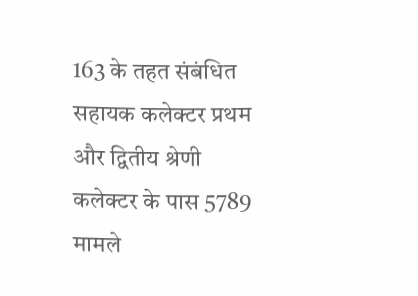163 के तहत संबंधित सहायक कलेक्टर प्रथम और द्वितीय श्रेणी कलेक्टर के पास 5789 मामले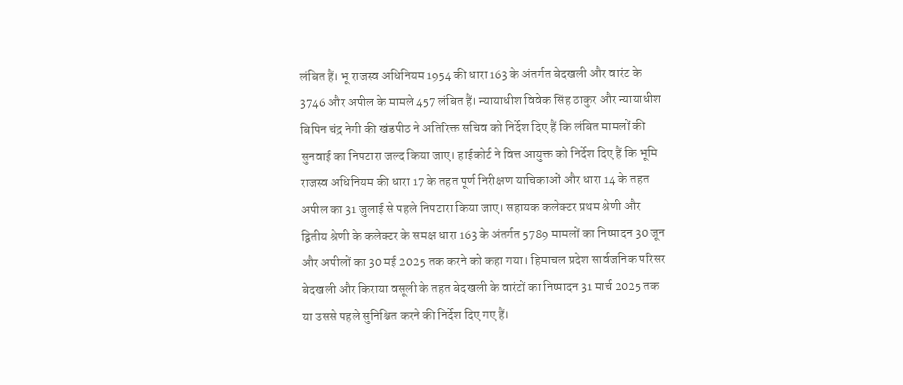लंबित हैं। भू राजस्व अधिनियम 1954 की धारा 163 के अंतर्गत बेदखली और वारंट के 3746 और अपील के मामले 457 लंबित हैं। न्यायाधीश विवेक सिंह ठाकुर और न्यायाधीश बिपिन चंद्र नेगी की खंडपीठ ने अतिरिक्त सचिव को निर्देश दिए हैं कि लंबित मामलों की सुनवाई का निपटारा जल्द किया जाए। हाईकोर्ट ने वित्त आयुक्त को निर्देश दिए हैं कि भूमि राजस्व अधिनियम की धारा 17 के तहत पूर्ण निरीक्षण याचिकाओं और धारा 14 के तहत अपील का 31 जुलाई से पहले निपटारा किया जाए। सहायक कलेक्टर प्रथम श्रेणी और द्वितीय श्रेणी के कलेक्टर के समक्ष धारा 163 के अंतर्गत 5789 मामलों का निष्पादन 30 जून और अपीलों का 30 मई 2025 तक करने को कहा गया। हिमाचल प्रदेश सार्वजनिक परिसर बेदखली और किराया वसूली के तहत बेदखली के वारंटों का निष्पादन 31 मार्च 2025 तक या उससे पहले सुनिश्चित करने की निर्देश दिए गए हैं।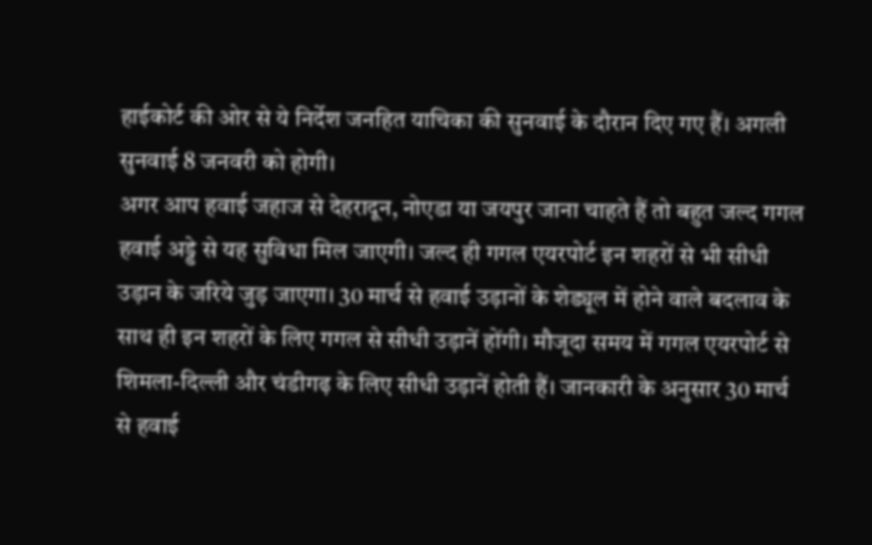हाईकोर्ट की ओर से ये निर्देश जनहित याचिका की सुनवाई के दौरान दिए गए हैं। अगली सुनवाई 8 जनवरी को होगी।
अगर आप हवाई जहाज से देहरादून, नोएडा या जयपुर जाना चाहते हैं तो बहुत जल्द गगल हवाई अड्डे से यह सुविधा मिल जाएगी। जल्द ही गगल एयरपोर्ट इन शहरों से भी सीधी उड़ान के जरिये जुड़ जाएगा। 30 मार्च से हवाई उड़ानों के शेड्यूल में होने वाले बदलाव के साथ ही इन शहरों के लिए गगल से सीधी उड़ानें होंगी। मौजूदा समय में गगल एयरपोर्ट से शिमला-दिल्ली और चंडीगढ़ के लिए सीधी उड़ानें होती हैं। जानकारी के अनुसार 30 मार्च से हवाई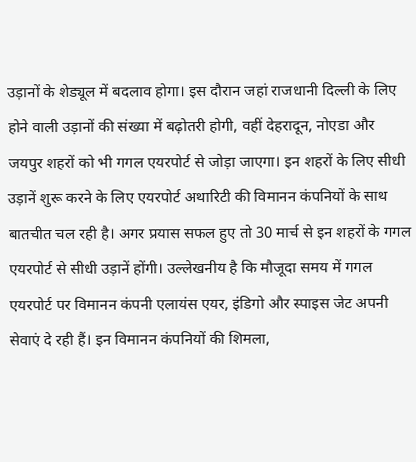उड़ानों के शेड्यूल में बदलाव होगा। इस दौरान जहां राजधानी दिल्ली के लिए होने वाली उड़ानों की संख्या में बढ़ोतरी होगी, वहीं देहरादून, नोएडा और जयपुर शहरों को भी गगल एयरपोर्ट से जोड़ा जाएगा। इन शहरों के लिए सीधी उड़ानें शुरू करने के लिए एयरपोर्ट अथारिटी की विमानन कंपनियों के साथ बातचीत चल रही है। अगर प्रयास सफल हुए तो 30 मार्च से इन शहरों के गगल एयरपोर्ट से सीधी उड़ानें होंगी। उल्लेखनीय है कि मौजूदा समय में गगल एयरपोर्ट पर विमानन कंपनी एलायंस एयर, इंडिगो और स्पाइस जेट अपनी सेवाएं दे रही हैं। इन विमानन कंपनियों की शिमला,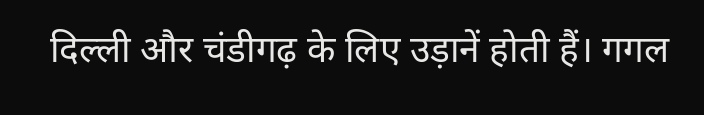दिल्ली और चंडीगढ़ के लिए उड़ानें होती हैं। गगल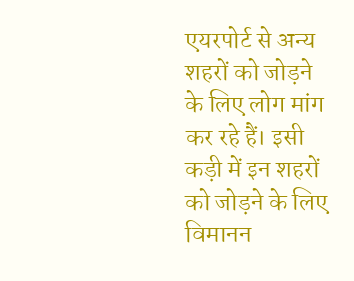एयरपोर्ट से अन्य शहरों को जोड़ने के लिए लोग मांग कर रहे हैं। इसी कड़ी में इन शहरों को जोड़ने के लिए विमानन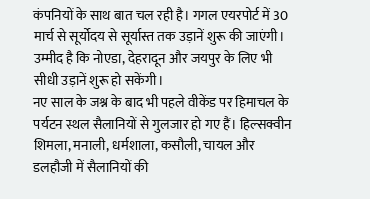कंपनियों के साथ बात चल रही है। गगल एयरपोर्ट में 30 मार्च से सूर्योदय से सूर्यास्त तक उड़ानें शुरू की जाएंगी। उम्मीद है कि नोएडा, देहरादून और जयपुर के लिए भी सीधी उड़ानें शुरू हो सकेंगी।
नए साल के जश्न के बाद भी पहले वीकेंड पर हिमाचल के पर्यटन स्थल सैलानियों से गुलजार हो गए हैं। हिल्सक्वीन शिमला, मनाली, धर्मशाला, कसौली, चायल और डलहौजी में सैलानियों की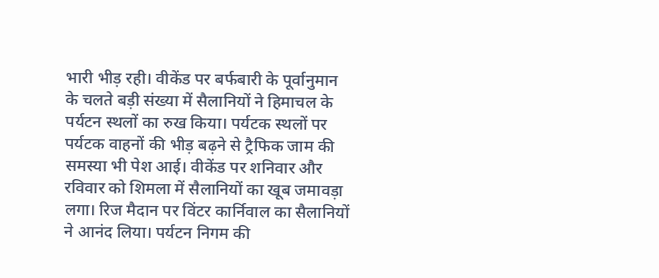भारी भीड़ रही। वीकेंड पर बर्फबारी के पूर्वानुमान के चलते बड़ी संख्या में सैलानियों ने हिमाचल के पर्यटन स्थलों का रुख किया। पर्यटक स्थलों पर पर्यटक वाहनों की भीड़ बढ़ने से ट्रैफिक जाम की समस्या भी पेश आई। वीकेंड पर शनिवार और रविवार को शिमला में सैलानियों का खूब जमावड़ा लगा। रिज मैदान पर विंटर कार्निवाल का सैलानियों ने आनंद लिया। पर्यटन निगम की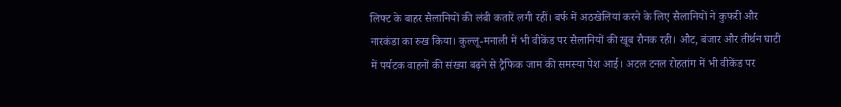लिफ्ट के बाहर सैलानियों की लंबी कतारें लगी रहीं। बर्फ में अठखेलियां करने के लिए सैलानियों ने कुफरी और नारकंडा का रुख किया। कुल्लू-मनाली में भी वीकेंड पर सैलानियों की खूब रौनक रही। औट, बंजार और तीर्थन घाटी में पर्यटक वाहनों की संख्या बढ़ने से ट्रैफिक जाम की समस्या पेश आई। अटल टनल रोहतांग में भी वीकेंड पर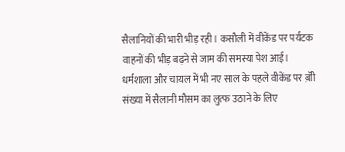सैलानियों की भारी भीड़ रही। कसौली में वीकेंड पर पर्यटक वाहनों की भीड़ बढ़ने से जाम की समस्या पेश आई। धर्मशाला और चायल में भी नए साल के पहले वीकेंड पर ब़ॉी संख्या में सैलानी मौसम का लुत्फ उठाने के लिए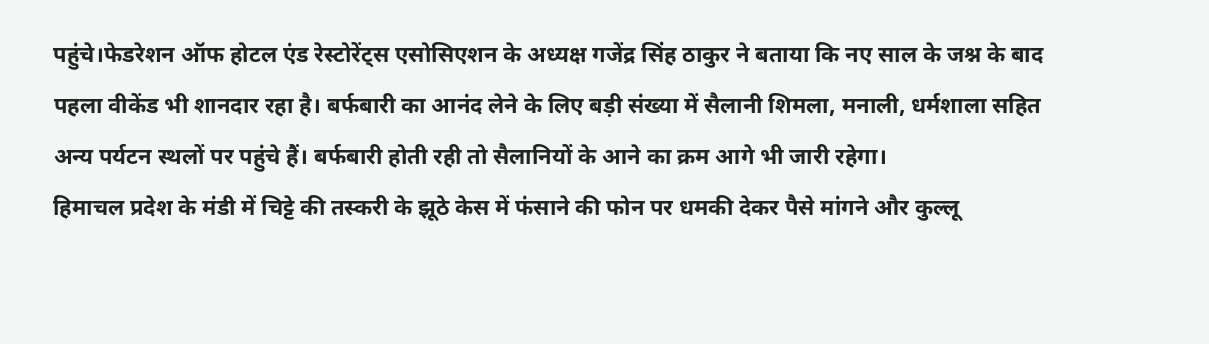पहुंचे।फेडरेशन ऑफ होटल एंड रेस्टोरेंट्स एसोसिएशन के अध्यक्ष गजेंद्र सिंह ठाकुर ने बताया कि नए साल के जश्न के बाद पहला वीकेंड भी शानदार रहा है। बर्फबारी का आनंद लेने के लिए बड़ी संख्या में सैलानी शिमला, मनाली, धर्मशाला सहित अन्य पर्यटन स्थलों पर पहुंचे हैं। बर्फबारी होती रही तो सैलानियों के आने का क्रम आगे भी जारी रहेगा।
हिमाचल प्रदेश के मंडी में चिट्टे की तस्करी के झूठे केस में फंसाने की फोन पर धमकी देकर पैसे मांगने और कुल्लू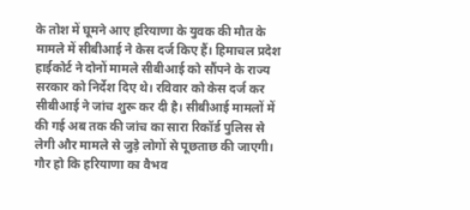के तोश में घूमने आए हरियाणा के युवक की मौत के मामले में सीबीआई ने केस दर्ज किए हैं। हिमाचल प्रदेश हाईकोर्ट ने दोनों मामले सीबीआई को सौंपने के राज्य सरकार को निर्देश दिए थे। रविवार को केस दर्ज कर सीबीआई ने जांच शुरू कर दी है। सीबीआई मामलों में की गई अब तक की जांच का सारा रिकॉर्ड पुलिस से लेगी और मामले से जुड़े लोगों से पूछताछ की जाएगी। गौर हो कि हरियाणा का वैभव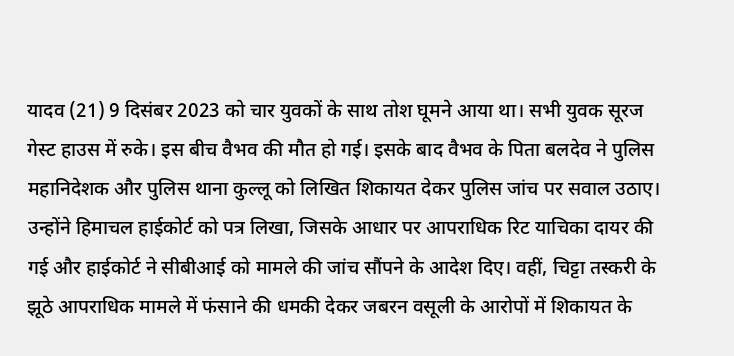यादव (21) 9 दिसंबर 2023 को चार युवकों के साथ तोश घूमने आया था। सभी युवक सूरज गेस्ट हाउस में रुके। इस बीच वैभव की मौत हो गई। इसके बाद वैभव के पिता बलदेव ने पुलिस महानिदेशक और पुलिस थाना कुल्लू को लिखित शिकायत देकर पुलिस जांच पर सवाल उठाए। उन्होंने हिमाचल हाईकोर्ट को पत्र लिखा, जिसके आधार पर आपराधिक रिट याचिका दायर की गई और हाईकोर्ट ने सीबीआई को मामले की जांच सौंपने के आदेश दिए। वहीं, चिट्टा तस्करी के झूठे आपराधिक मामले में फंसाने की धमकी देकर जबरन वसूली के आरोपों में शिकायत के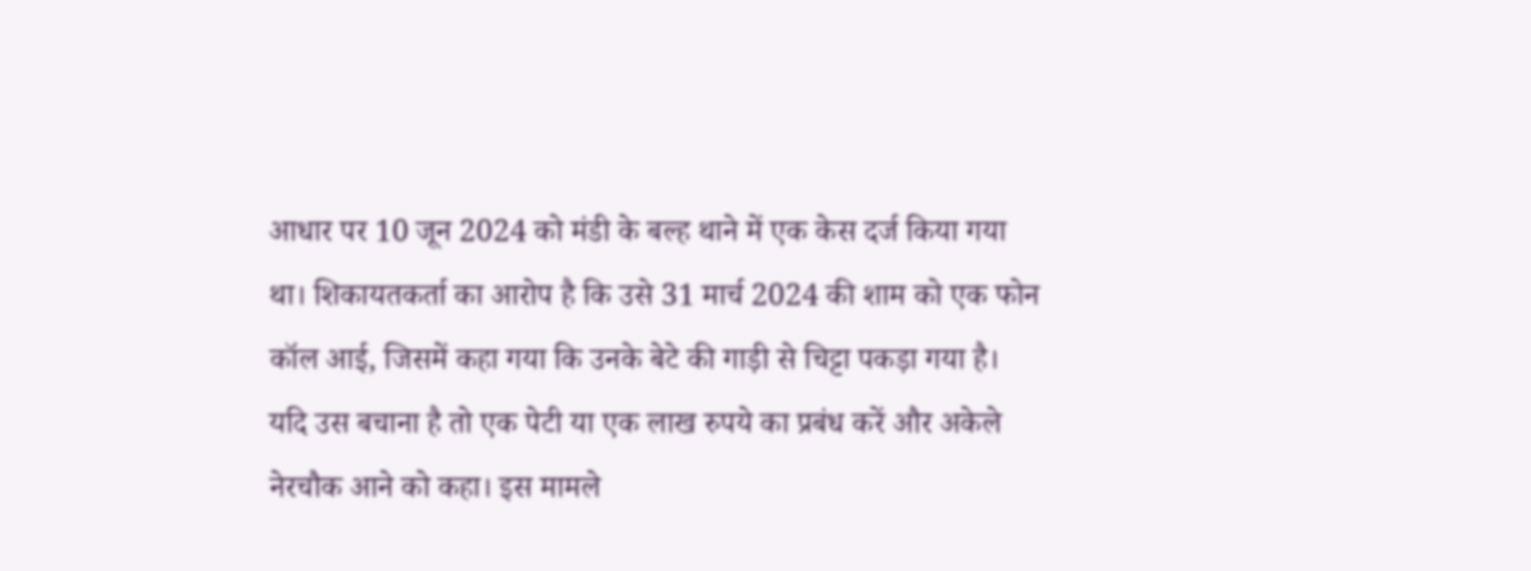आधार पर 10 जून 2024 को मंडी के बल्ह थाने में एक केस दर्ज किया गया था। शिकायतकर्ता का आरोप है कि उसे 31 मार्च 2024 की शाम को एक फोन कॉल आई, जिसमें कहा गया कि उनके बेटे की गाड़ी से चिट्टा पकड़ा गया है। यदि उस बचाना है तो एक पेटी या एक लाख रुपये का प्रबंध करें और अकेले नेरचौक आने को कहा। इस मामले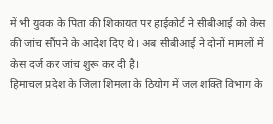में भी युवक के पिता की शिकायत पर हाईकोर्ट ने सीबीआई को केस की जांच सौंपने के आदेश दिए थे। अब सीबीआई ने दोनों मामलों में केस दर्ज कर जांच शुरू कर दी है।
हिमाचल प्रदेश के जिला शिमला के ठियोग में जल शक्ति विभाग के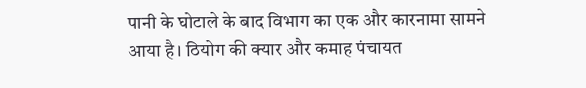पानी के घोटाले के बाद विभाग का एक और कारनामा सामने आया है। ठियोग की क्यार और कमाह पंचायत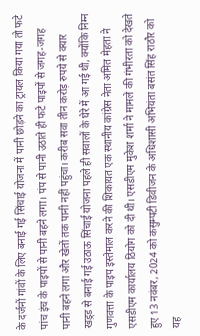के दर्जनों गांवों के लिए बनाई गई सिंचाई योजना में पानी छोड़ने का ट्रायल किया गया तो फटे पांच इंच के पाइपों से पानी बहने लगा। पंप से पानी उठाते ही फटे पाइपों से जगह-जगह पानी बहने लगा और खेतों तक पानी नहीं पहुंचा। करीब सवा तीन करोड़ रुपये से क्यार खड़्ड से बनाई गई उठाऊ सिंचाई योजना पहले ही सवालों के घेरे में आ गई थी, क्योंकि निम्न गुणवत्ता के पाइप इस्तेमाल करने की शिकायत एक स्थानीय कांग्रेस नेता अमित मेहता ने एसडीएम कार्यालय ठियोग को दी थी। एसडीएम मुकेश शर्मा ने मामले की गंभीरता को देखते हुए 13 नवंबर, 2024 को कसुम्पटी डिवीजन के अधिशासी अभियंता बसंत सिंह राठौर को यह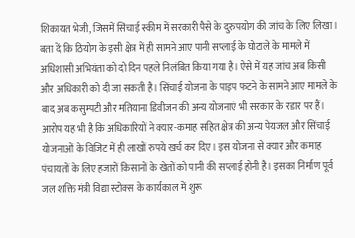शिकायत भेजी, जिसमें सिंचाई स्कीम में सरकारी पैसे के दुरुपयोग की जांच के लिए लिखा। बता दें कि ठियोग के इसी क्षेत्र में ही सामने आए पानी सप्लाई के घोटाले के मामले में अधिशासी अभियंता को दो दिन पहले निलंबित किया गया है। ऐसे में यह जांच अब किसी और अधिकारी को दी जा सकती है। सिंचाई योजना के पाइप फटने के सामने आए मामले के बाद अब कसुम्पटी और मतियाना डिवीजन की अन्य योजनाएं भी सरकार के रडार पर हैं। आरोप यह भी है कि अधिकारियों ने क्यार-कमाह सहित क्षेत्र की अन्य पेयजल और सिंचाई योजनाओं के विजिट में ही लाखों रुपये खर्च कर दिए। इस योजना से क्यार और कमाह पंचायतों के लिए हजारों किसानों के खेतों को पानी की सप्लाई होनी है। इसका निर्माण पूर्व जल शक्ति मंत्री विद्या स्टोक्स के कार्यकाल में शुरू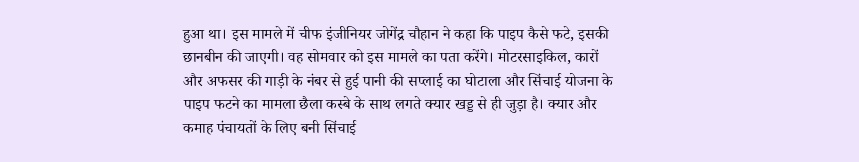हुआ था। इस मामले में चीफ इंजीनियर जोगेंद्र चौहान ने कहा कि पाइप कैसे फटे, इसकी छानबीन की जाएगी। वह सोमवार को इस मामले का पता करेंगे। मोटरसाइकिल, कारों और अफसर की गाड़ी के नंबर से हुई पानी की सप्लाई का घोटाला और सिंचाई योजना के पाइप फटने का मामला छैला कस्बे के साथ लगते क्यार खड्ड से ही जुड़ा है। क्यार और कमाह पंचायतों के लिए बनी सिंचाई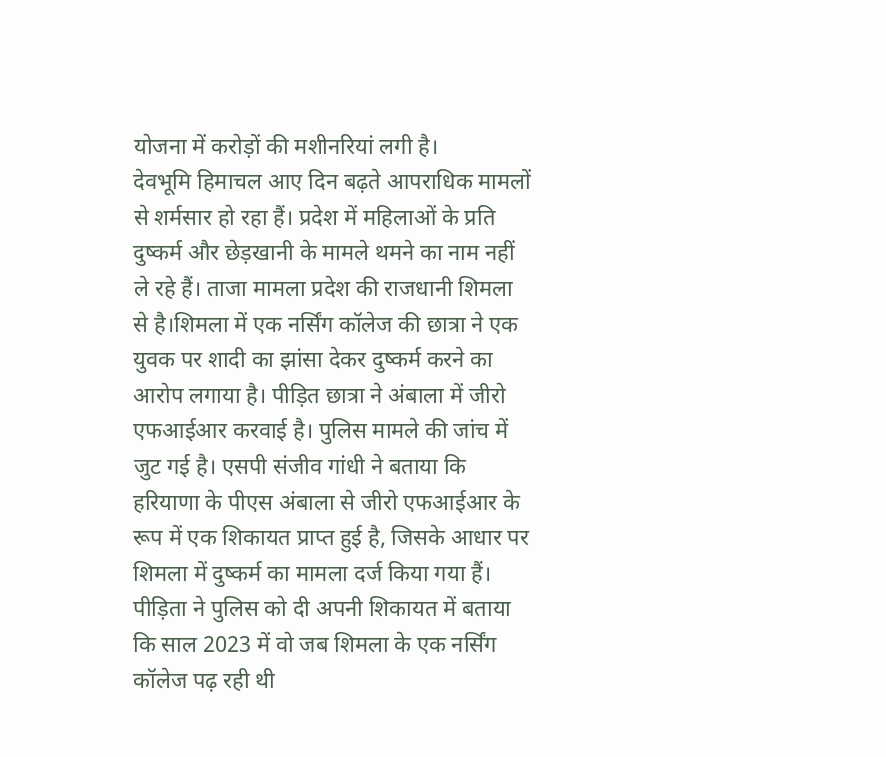योजना में करोड़ों की मशीनरियां लगी है।
देवभूमि हिमाचल आए दिन बढ़ते आपराधिक मामलों से शर्मसार हो रहा हैं। प्रदेश में महिलाओं के प्रति दुष्कर्म और छेड़खानी के मामले थमने का नाम नहीं ले रहे हैं। ताजा मामला प्रदेश की राजधानी शिमला से है।शिमला में एक नर्सिंग कॉलेज की छात्रा ने एक युवक पर शादी का झांसा देकर दुष्कर्म करने का आरोप लगाया है। पीड़ित छात्रा ने अंबाला में जीरो एफआईआर करवाई है। पुलिस मामले की जांच में जुट गई है। एसपी संजीव गांधी ने बताया कि हरियाणा के पीएस अंबाला से जीरो एफआईआर के रूप में एक शिकायत प्राप्त हुई है, जिसके आधार पर शिमला में दुष्कर्म का मामला दर्ज किया गया हैं। पीड़िता ने पुलिस को दी अपनी शिकायत में बताया कि साल 2023 में वो जब शिमला के एक नर्सिंग कॉलेज पढ़ रही थी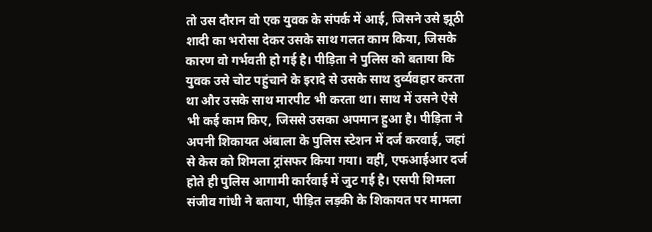तो उस दौरान वो एक युवक के संपर्क में आई, जिसने उसे झूठी शादी का भरोसा देकर उसके साथ गलत काम किया, जिसके कारण वो गर्भवती हो गई है। पीड़िता ने पुलिस को बताया कि युवक उसे चोट पहुंचाने के इरादे से उसके साथ दुर्व्यवहार करता था और उसके साथ मारपीट भी करता था। साथ में उसने ऐसे भी कई काम किए, जिससे उसका अपमान हुआ है। पीड़िता ने अपनी शिकायत अंबाला के पुलिस स्टेशन में दर्ज करवाई, जहां से केस को शिमला ट्रांसफर किया गया। वहीं, एफआईआर दर्ज होते ही पुलिस आगामी कार्रवाई में जुट गई है। एसपी शिमला संजीव गांधी ने बताया, पीड़ित लड़की के शिकायत पर मामला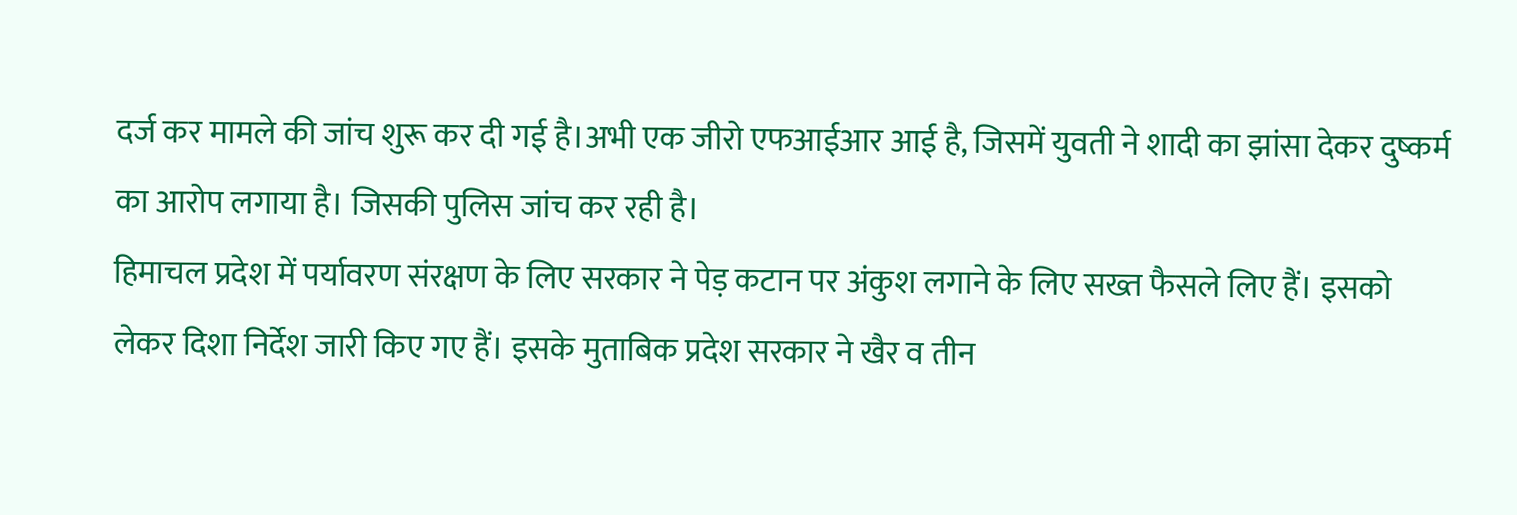दर्ज कर मामले की जांच शुरू कर दी गई है।अभी एक जीरो एफआईआर आई है, जिसमें युवती ने शादी का झांसा देकर दुष्कर्म का आरोप लगाया है। जिसकी पुलिस जांच कर रही है।
हिमाचल प्रदेश में पर्यावरण संरक्षण के लिए सरकार ने पेड़ कटान पर अंकुश लगाने के लिए सख्त फैसले लिए हैं। इसको लेकर दिशा निर्देश जारी किए गए हैं। इसके मुताबिक प्रदेश सरकार ने खैर व तीन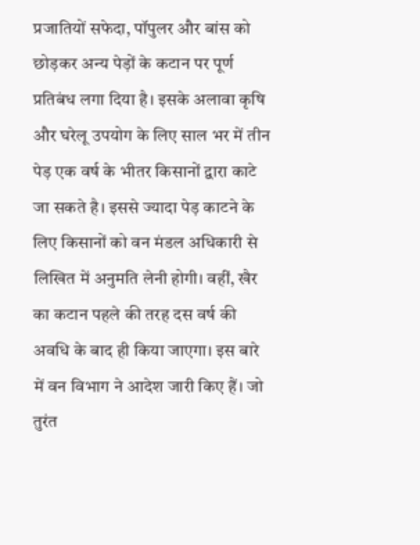प्रजातियों सफेदा, पॉपुलर और बांस को छोड़कर अन्य पेड़ों के कटान पर पूर्ण प्रतिबंध लगा दिया है। इसके अलावा कृषि और घरेलू उपयोग के लिए साल भर में तीन पेड़ एक वर्ष के भीतर किसानों द्वारा काटे जा सकते है। इससे ज्यादा पेड़ काटने के लिए किसानों को वन मंडल अधिकारी से लिखित में अनुमति लेनी होगी। वहीं, खैर का कटान पहले की तरह दस वर्ष की अवधि के बाद ही किया जाएगा। इस बारे में वन विभाग ने आदेश जारी किए हैं। जो तुरंत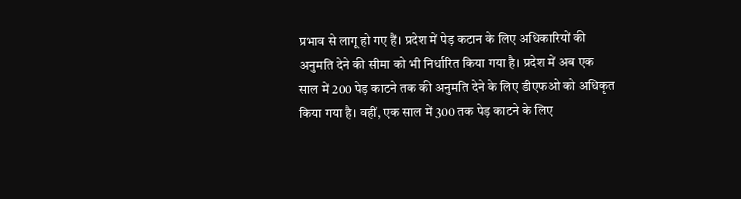प्रभाव से लागू हो गए हैं। प्रदेश में पेड़ कटान के लिए अधिकारियों की अनुमति देने की सीमा को भी निर्धारित किया गया है। प्रदेश में अब एक साल में 200 पेड़ काटने तक की अनुमति देने के लिए डीएफओ को अधिकृत किया गया है। वहीं, एक साल में 300 तक पेड़ काटने के लिए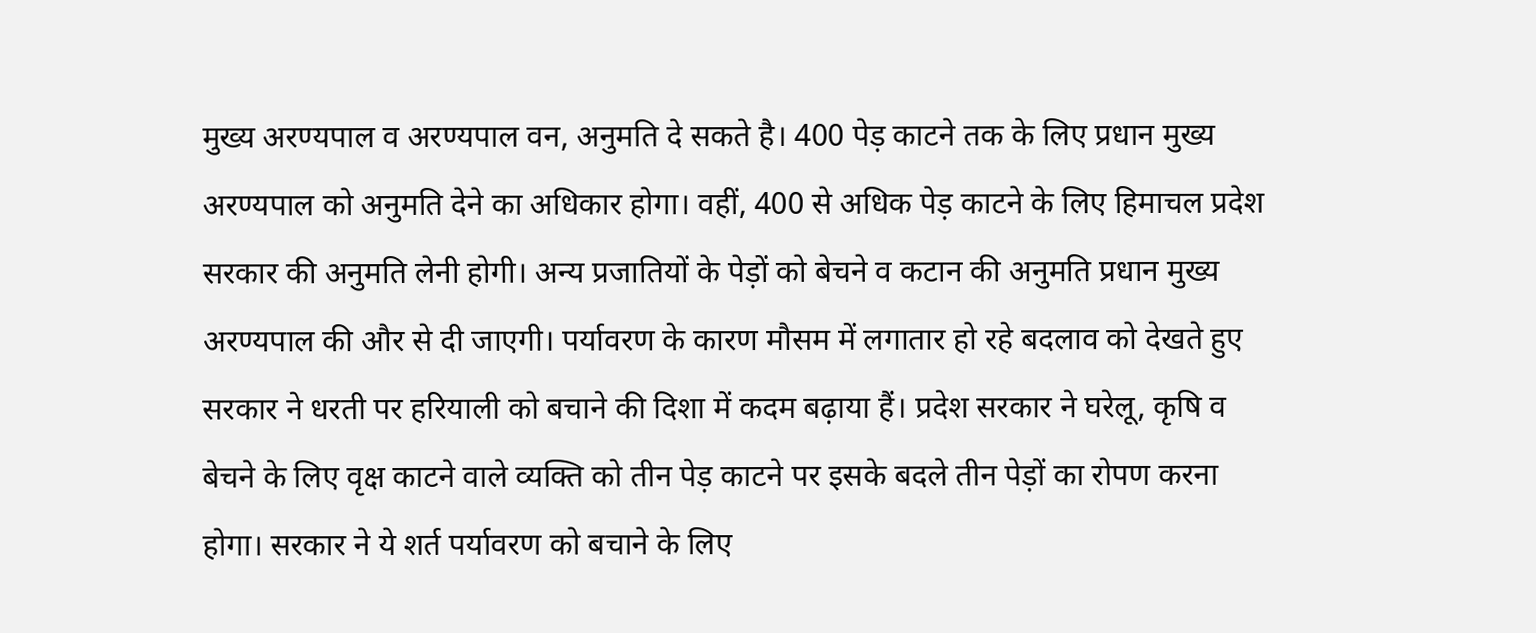मुख्य अरण्यपाल व अरण्यपाल वन, अनुमति दे सकते है। 400 पेड़ काटने तक के लिए प्रधान मुख्य अरण्यपाल को अनुमति देने का अधिकार होगा। वहीं, 400 से अधिक पेड़ काटने के लिए हिमाचल प्रदेश सरकार की अनुमति लेनी होगी। अन्य प्रजातियों के पेड़ों को बेचने व कटान की अनुमति प्रधान मुख्य अरण्यपाल की और से दी जाएगी। पर्यावरण के कारण मौसम में लगातार हो रहे बदलाव को देखते हुए सरकार ने धरती पर हरियाली को बचाने की दिशा में कदम बढ़ाया हैं। प्रदेश सरकार ने घरेलू, कृषि व बेचने के लिए वृक्ष काटने वाले व्यक्ति को तीन पेड़ काटने पर इसके बदले तीन पेड़ों का रोपण करना होगा। सरकार ने ये शर्त पर्यावरण को बचाने के लिए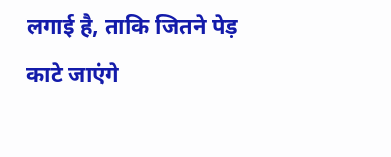लगाई है, ताकि जितने पेड़ काटे जाएंगे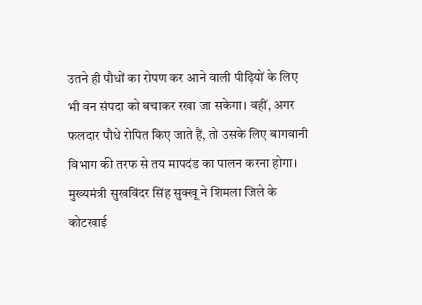उतने ही पौधों का रोपण कर आने वाली पीढ़ियों के लिए भी वन संपदा को बचाकर रखा जा सकेगा। वहीं, अगर फलदार पौधे रोपित किए जाते हैं, तो उसके लिए बागवानी विभाग की तरफ से तय मापदंड का पालन करना होगा।
मुख्यमंत्री सुखविंदर सिंह सुक्खू ने शिमला जिले के कोटखाई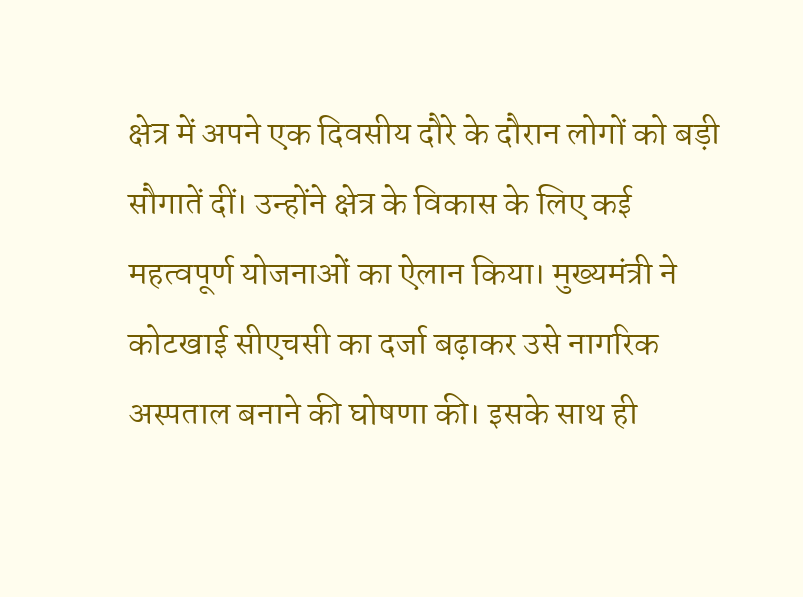क्षेत्र में अपने एक दिवसीय दौरे के दौरान लोगों को बड़ी सौगातें दीं। उन्होंने क्षेत्र के विकास के लिए कई महत्वपूर्ण योजनाओं का ऐलान किया। मुख्यमंत्री ने कोटखाई सीएचसी का दर्जा बढ़ाकर उसे नागरिक अस्पताल बनाने की घोषणा की। इसके साथ ही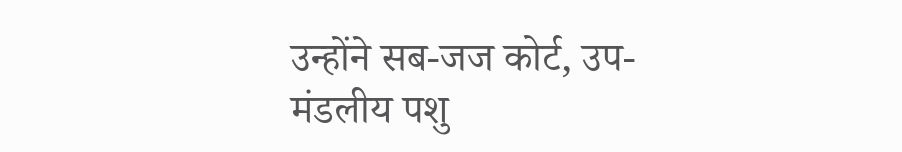उन्होंने सब-जज कोर्ट, उप-मंडलीय पशु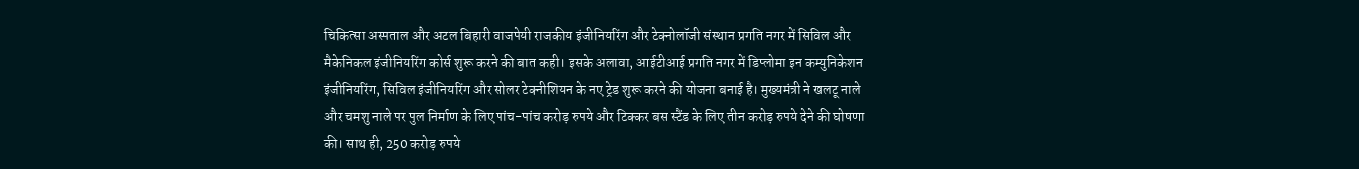चिकित्सा अस्पताल और अटल बिहारी वाजपेयी राजकीय इंजीनियरिंग और टेक्नोलॉजी संस्थान प्रगति नगर में सिविल और मैकेनिकल इंजीनियरिंग कोर्स शुरू करने की बात कही। इसके अलावा, आईटीआई प्रगति नगर में डिप्लोमा इन कम्युनिकेशन इंजीनियरिंग, सिविल इंजीनियरिंग और सोलर टेक्नीशियन के नए ट्रेड शुरू करने की योजना बनाई है। मुख्यमंत्री ने खलटू नाले और चमशु नाले पर पुल निर्माण के लिए पांच-पांच करोड़ रुपये और टिक्कर बस स्टैंड के लिए तीन करोड़ रुपये देने की घोषणा की। साथ ही, 250 करोड़ रुपये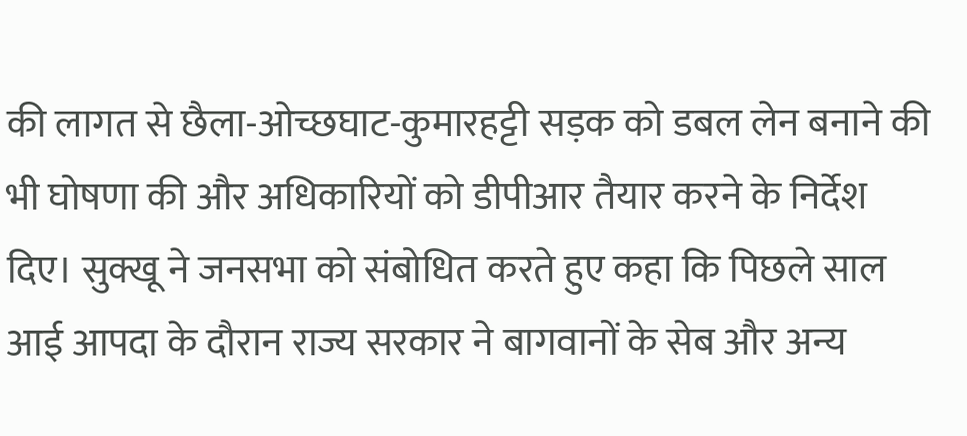की लागत से छैला-ओच्छघाट-कुमारहट्टी सड़क को डबल लेन बनाने की भी घोषणा की और अधिकारियों को डीपीआर तैयार करने के निर्देश दिए। सुक्खू ने जनसभा को संबोधित करते हुए कहा कि पिछले साल आई आपदा के दौरान राज्य सरकार ने बागवानों के सेब और अन्य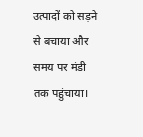उत्पादों को सड़ने से बचाया और समय पर मंडी तक पहुंचाया।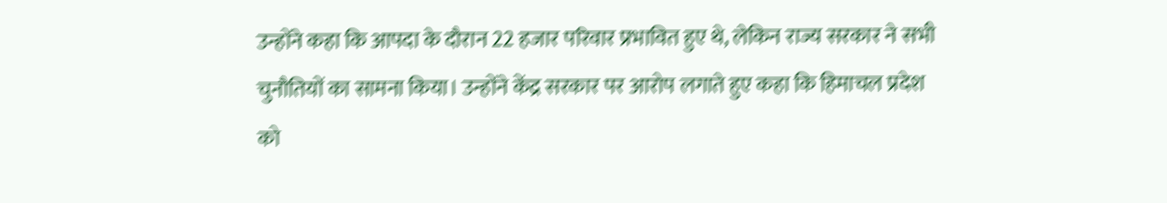उन्होंने कहा कि आपदा के दौरान 22 हजार परिवार प्रभावित हुए थे, लेकिन राज्य सरकार ने सभी चुनौतियों का सामना किया। उन्होंने केंद्र सरकार पर आरोप लगाते हुए कहा कि हिमाचल प्रदेश को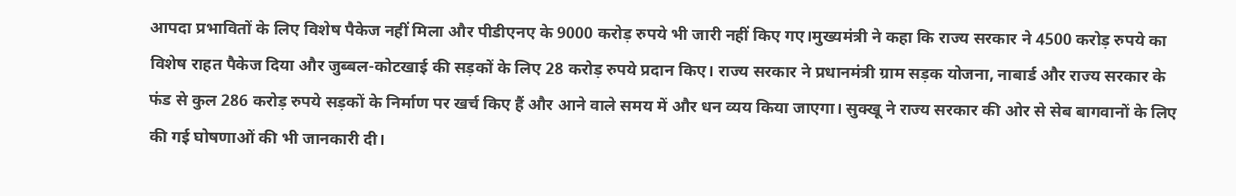आपदा प्रभावितों के लिए विशेष पैकेज नहीं मिला और पीडीएनए के 9000 करोड़ रुपये भी जारी नहीं किए गए।मुख्यमंत्री ने कहा कि राज्य सरकार ने 4500 करोड़ रुपये का विशेष राहत पैकेज दिया और जुब्बल-कोटखाई की सड़कों के लिए 28 करोड़ रुपये प्रदान किए। राज्य सरकार ने प्रधानमंत्री ग्राम सड़क योजना, नाबार्ड और राज्य सरकार के फंड से कुल 286 करोड़ रुपये सड़कों के निर्माण पर खर्च किए हैं और आने वाले समय में और धन व्यय किया जाएगा। सुक्खू ने राज्य सरकार की ओर से सेब बागवानों के लिए की गई घोषणाओं की भी जानकारी दी।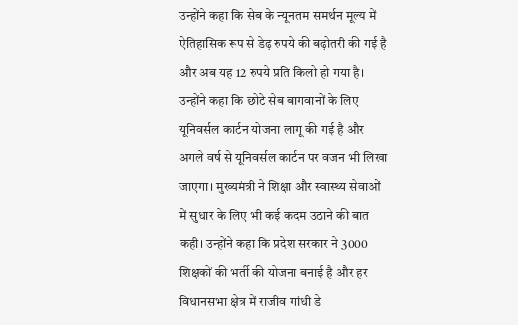उन्होंने कहा कि सेब के न्यूनतम समर्थन मूल्य में ऐतिहासिक रूप से डेढ़ रुपये की बढ़ोतरी की गई है और अब यह 12 रुपये प्रति किलो हो गया है। उन्होंने कहा कि छोटे सेब बागवानों के लिए यूनिवर्सल कार्टन योजना लागू की गई है और अगले वर्ष से यूनिवर्सल कार्टन पर वजन भी लिखा जाएगा। मुख्यमंत्री ने शिक्षा और स्वास्थ्य सेवाओं में सुधार के लिए भी कई कदम उठाने की बात कही। उन्होंने कहा कि प्रदेश सरकार ने 3000 शिक्षकों की भर्ती की योजना बनाई है और हर विधानसभा क्षेत्र में राजीव गांधी डे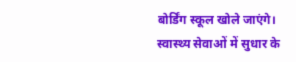बोर्डिंग स्कूल खोले जाएंगे। स्वास्थ्य सेवाओं में सुधार के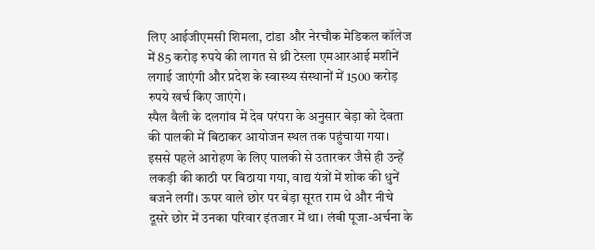लिए आईजीएमसी शिमला, टांडा और नेरचौक मेडिकल कॉलेज में 85 करोड़ रुपये की लागत से थ्री टेस्ला एमआरआई मशीनें लगाई जाएंगी और प्रदेश के स्वास्थ्य संस्थानों में 1500 करोड़ रुपये खर्च किए जाएंगे।
स्पैल वैली के दलगांव में देव परंपरा के अनुसार बेड़ा को देवता की पालकी में बिठाकर आयोजन स्थल तक पहुंचाया गया। इससे पहले आरोहण के लिए पालकी से उतारकर जैसे ही उन्हें लकड़ी की काठी पर बिठाया गया, वाद्य यंत्रों में शोक की धुनें बजने लगीं। ऊपर वाले छोर पर बेड़ा सूरत राम थे और नीचे दूसरे छोर में उनका परिवार इंतजार में था। लंबी पूजा-अर्चना के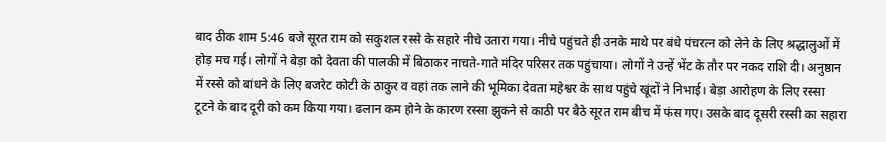बाद ठीक शाम 5:46 बजे सूरत राम को सकुशल रस्से के सहारे नीचे उतारा गया। नीचे पहुंचते ही उनके माथे पर बंधे पंचरत्न को लेने के लिए श्रद्धालुओं में होड़ मच गई। लोगों ने बेड़ा को देवता की पालकी में बिठाकर नाचते-गाते मंदिर परिसर तक पहुंचाया। लोगों ने उन्हें भेंट के तौर पर नकद राशि दी। अनुष्ठान में रस्से को बांधने के लिए बजरेट कोटी के ठाकुर व वहां तक लाने की भूमिका देवता महेश्वर के साथ पहुंचे खूंदों ने निभाई। बेड़ा आरोहण के लिए रस्सा टूटने के बाद दूरी को कम किया गया। ढलान कम होने के कारण रस्सा झुकने से काठी पर बैठे सूरत राम बीच में फंस गए। उसके बाद दूसरी रस्सी का सहारा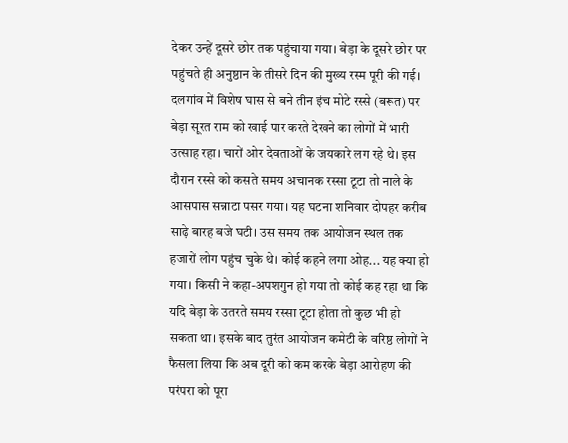देकर उन्हें दूसरे छोर तक पहुंचाया गया। बेड़ा के दूसरे छोर पर पहुंचते ही अनुष्ठान के तीसरे दिन की मुख्य रस्म पूरी की गई। दलगांव में विशेष घास से बने तीन इंच मोटे रस्से (बरूत) पर बेड़ा सूरत राम को खाई पार करते देखने का लोगों में भारी उत्साह रहा। चारों ओर देवताओं के जयकारे लग रहे थे। इस दौरान रस्से को कसते समय अचानक रस्सा टूटा तो नाले के आसपास सन्नाटा पसर गया। यह घटना शनिवार दोपहर करीब साढ़े बारह बजे घटी। उस समय तक आयोजन स्थल तक हजारों लोग पहुंच चुके थे। कोई कहने लगा ओह... यह क्या हो गया। किसी ने कहा-अपशगुन हो गया तो कोई कह रहा था कि यदि बेड़ा के उतरते समय रस्सा टूटा होता तो कुछ भी हो सकता था। इसके बाद तुरंत आयोजन कमेटी के वरिष्ठ लोगों ने फैसला लिया कि अब दूरी को कम करके बेड़ा आरोहण की परंपरा को पूरा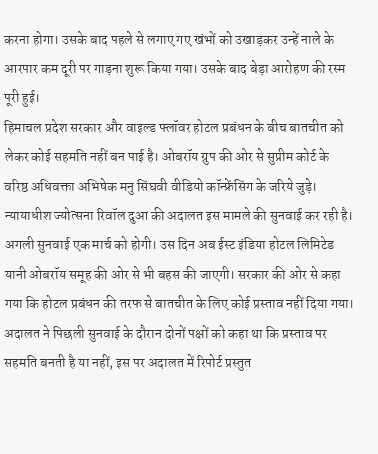करना होगा। उसके बाद पहले से लगाए गए खंभों को उखाड़कर उन्हें नाले के आरपार कम दूरी पर गाड़ना शुरू किया गया। उसके बाद बेड़ा आरोहण की रस्म पूरी हुई।
हिमाचल प्रदेश सरकार और वाइल्ड फ्लॉवर होटल प्रबंधन के बीच बातचीत को लेकर कोई सहमति नहीं बन पाई है। ओबरॉय ग्रुप की ओर से सुप्रीम कोर्ट के वरिष्ठ अधिवक्ता अभिषेक मनु सिंघवी वीडियो कॉन्फ्रेंसिंग के जरिये जुड़े। न्यायाधीश ज्योत्सना रिवॉल दुआ की अदालत इस मामले की सुनवाई कर रही है। अगली सुनवाई एक मार्च को होगी। उस दिन अब ईस्ट इंडिया होटल लिमिटेड यानी ओबरॉय समूह की ओर से भी बहस की जाएगी। सरकार की ओर से कहा गया कि होटल प्रबंधन की तरफ से बातचीत के लिए कोई प्रस्ताव नहीं दिया गया। अदालत ने पिछली सुनवाई के दौरान दोनों पक्षों को कहा था कि प्रस्ताव पर सहमति बनती है या नहीं, इस पर अदालत में रिपोर्ट प्रस्तुत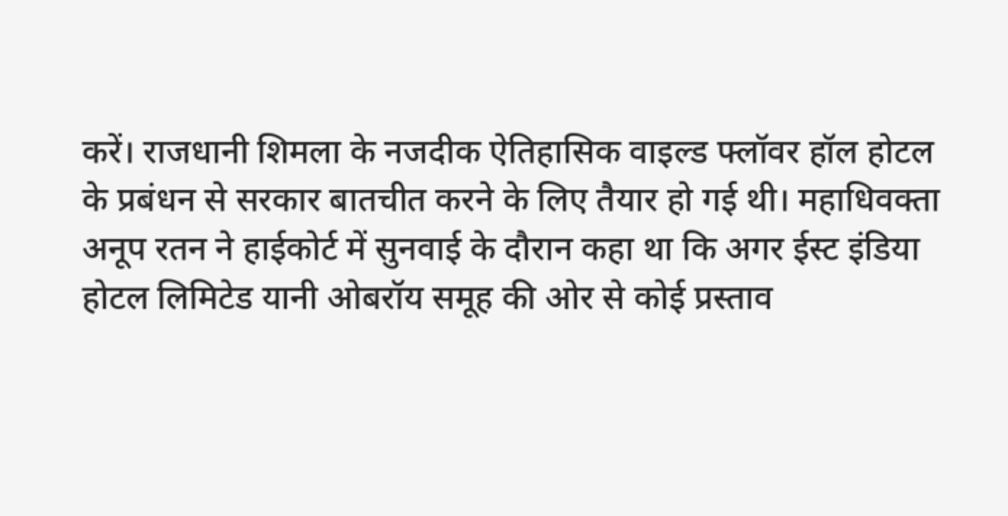करें। राजधानी शिमला के नजदीक ऐतिहासिक वाइल्ड फ्लॉवर हॉल होटल के प्रबंधन से सरकार बातचीत करने के लिए तैयार हो गई थी। महाधिवक्ता अनूप रतन ने हाईकोर्ट में सुनवाई के दौरान कहा था कि अगर ईस्ट इंडिया होटल लिमिटेड यानी ओबरॉय समूह की ओर से कोई प्रस्ताव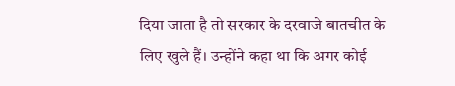दिया जाता है तो सरकार के दरवाजे बातचीत के लिए खुले हैं। उन्होंने कहा था कि अगर कोई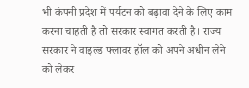भी कंपनी प्रदेश में पर्यटन को बढ़ावा देने के लिए काम करना चाहती है तो सरकार स्वागत करती है। राज्य सरकार ने वाइल्ड फ्लावर हॉल को अपने अधीन लेने को लेकर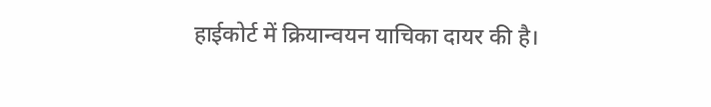हाईकोर्ट में क्रियान्वयन याचिका दायर की है।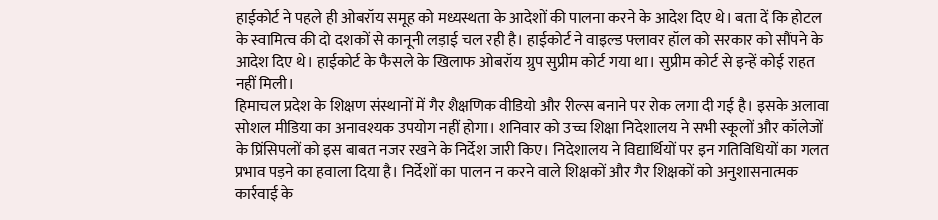हाईकोर्ट ने पहले ही ओबरॉय समूह को मध्यस्थता के आदेशों की पालना करने के आदेश दिए थे। बता दें कि होटल के स्वामित्व की दो दशकों से कानूनी लड़ाई चल रही है। हाईकोर्ट ने वाइल्ड फ्लावर हॉल को सरकार को सौंपने के आदेश दिए थे। हाईकोर्ट के फैसले के खिलाफ ओबरॉय ग्रुप सुप्रीम कोर्ट गया था। सुप्रीम कोर्ट से इन्हें कोई राहत नहीं मिली।
हिमाचल प्रदेश के शिक्षण संस्थानों में गैर शैक्षणिक वीडियो और रील्स बनाने पर रोक लगा दी गई है। इसके अलावा सोशल मीडिया का अनावश्यक उपयोग नहीं होगा। शनिवार को उच्च शिक्षा निदेशालय ने सभी स्कूलों और कॉलेजों के प्रिंसिपलों को इस बाबत नजर रखने के निर्देश जारी किए। निदेशालय ने विद्यार्थियों पर इन गतिविधियों का गलत प्रभाव पड़ने का हवाला दिया है। निर्देशों का पालन न करने वाले शिक्षकों और गैर शिक्षकों को अनुशासनात्मक कार्रवाई के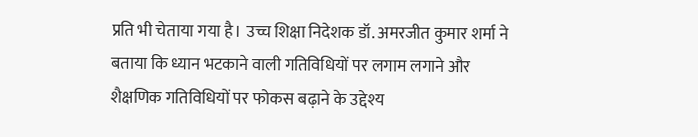प्रति भी चेताया गया है। उच्च शिक्षा निदेशक डॉ. अमरजीत कुमार शर्मा ने बताया कि ध्यान भटकाने वाली गतिविधियों पर लगाम लगाने और शैक्षणिक गतिविधियों पर फोकस बढ़ाने के उद्देश्य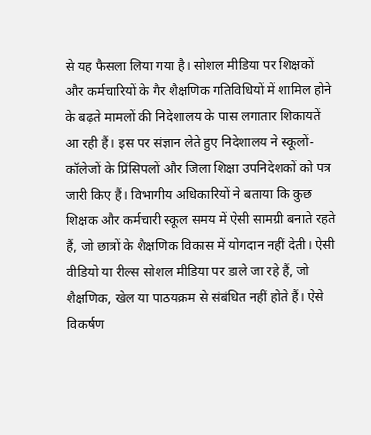से यह फैसला लिया गया है। सोशल मीडिया पर शिक्षकों और कर्मचारियों के गैर शैक्षणिक गतिविधियों में शामिल होने के बढ़ते मामलों की निदेशालय के पास लगातार शिकायतें आ रही हैं। इस पर संज्ञान लेते हुए निदेशालय ने स्कूलों-कॉलेजों के प्रिंसिपलों और जिला शिक्षा उपनिदेशकों को पत्र जारी किए हैं। विभागीय अधिकारियों ने बताया कि कुछ शिक्षक और कर्मचारी स्कूल समय में ऐसी सामग्री बनाते रहते हैं, जो छात्रों के शैक्षणिक विकास में योगदान नहीं देती। ऐसी वीडियो या रील्स सोशल मीडिया पर डाले जा रहे हैं, जो शैक्षणिक, खेल या पाठयक्रम से संबंधित नहीं होते हैं। ऐसे विकर्षण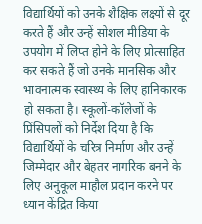विद्यार्थियों को उनके शैक्षिक लक्ष्यों से दूर करते हैं और उन्हें सोशल मीडिया के उपयोग में लिप्त होने के लिए प्रोत्साहित कर सकते हैं जो उनके मानसिक और भावनात्मक स्वास्थ्य के लिए हानिकारक हो सकता है। स्कूलों-कॉलेजों के प्रिंसिपलों को निर्देश दिया है कि विद्यार्थियों के चरित्र निर्माण और उन्हें जिम्मेदार और बेहतर नागरिक बनने के लिए अनुकूल माहौल प्रदान करने पर ध्यान केंद्रित किया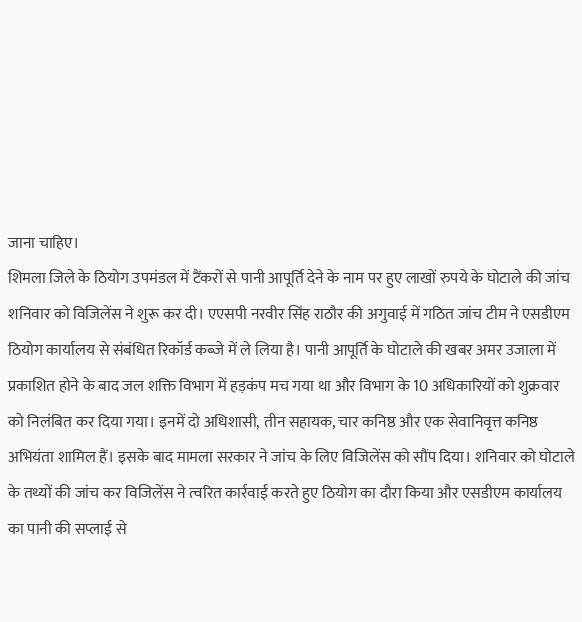जाना चाहिए।
शिमला जिले के ठियोग उपमंडल में टैंकरों से पानी आपूर्ति देने के नाम पर हुए लाखों रुपये के घोटाले की जांच शनिवार को विजिलेंस ने शुरू कर दी। एएसपी नरवीर सिंह राठौर की अगुवाई में गठित जांच टीम ने एसडीएम ठियोग कार्यालय से संबंधित रिकॉर्ड कब्जे में ले लिया है। पानी आपूर्ति के घोटाले की खबर अमर उजाला में प्रकाशित होने के बाद जल शक्ति विभाग में हड़कंप मच गया था और विभाग के 10 अधिकारियों को शुक्रवार को निलंबित कर दिया गया। इनमें दो अधिशासी, तीन सहायक, चार कनिष्ठ और एक सेवानिवृत्त कनिष्ठ अभियंता शामिल हैं। इसके बाद मामला सरकार ने जांच के लिए विजिलेंस को सौंप दिया। शनिवार को घोटाले के तथ्यों की जांच कर विजिलेंस ने त्वरित कार्रवाई करते हुए ठियोग का दौरा किया और एसडीएम कार्यालय का पानी की सप्लाई से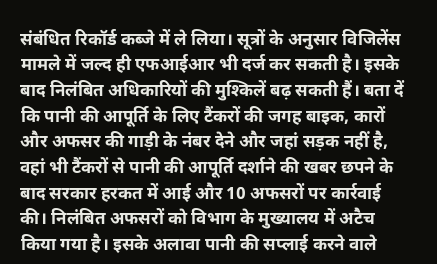संबंधित रिकॉर्ड कब्जे में ले लिया। सूत्रों के अनुसार विजिलेंस मामले में जल्द ही एफआईआर भी दर्ज कर सकती है। इसके बाद निलंबित अधिकारियों की मुश्किलें बढ़ सकती हैं। बता दें कि पानी की आपूर्ति के लिए टैंकरों की जगह बाइक, कारों और अफसर की गाड़ी के नंबर देने और जहां सड़क नहीं है, वहां भी टैंकरों से पानी की आपूर्ति दर्शाने की खबर छपने के बाद सरकार हरकत में आई और 10 अफसरों पर कार्रवाई की। निलंबित अफसरों को विभाग के मुख्यालय में अटैच किया गया है। इसके अलावा पानी की सप्लाई करने वाले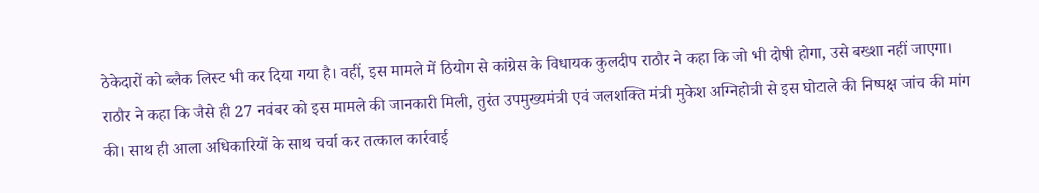ठेकेदारों को ब्लैक लिस्ट भी कर दिया गया है। वहीं, इस मामले में ठियोग से कांग्रेस के विधायक कुलदीप राठौर ने कहा कि जो भी दोषी होगा, उसे बख्शा नहीं जाएगा। राठौर ने कहा कि जैसे ही 27 नवंबर को इस मामले की जानकारी मिली, तुरंत उपमुख्यमंत्री एवं जलशक्ति मंत्री मुकेश अग्निहोत्री से इस घोटाले की निष्पक्ष जांच की मांग की। साथ ही आला अधिकारियों के साथ चर्चा कर तत्काल कार्रवाई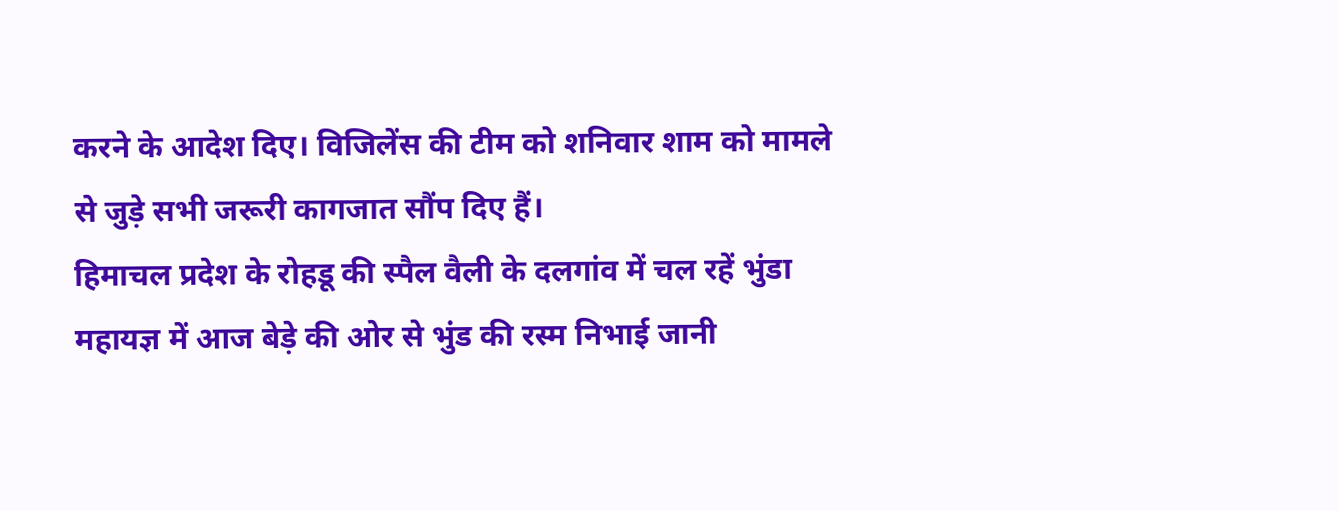करने के आदेश दिए। विजिलेंस की टीम को शनिवार शाम को मामले से जुड़े सभी जरूरी कागजात सौंप दिए हैं।
हिमाचल प्रदेश के रोहडू की स्पैल वैली के दलगांव में चल रहें भुंडा महायज्ञ में आज बेड़े की ओर से भुंड की रस्म निभाई जानी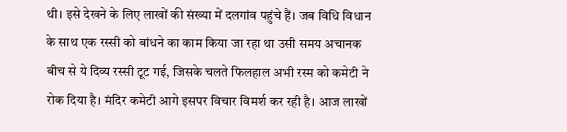थी। इसे देखने के लिए लाखों की संख्या में दलगांव पहुंचे हैं। जब विधि विधान के साथ एक रस्सी को बांधने का काम किया जा रहा था उसी समय अचानक बीच से ये दिव्य रस्सी टूट गई, जिसके चलते फिलहाल अभी रस्म को कमेटी ने रोक दिया है। मंदिर कमेटी आगे इसपर विचार विमर्श कर रही है। आज लाखों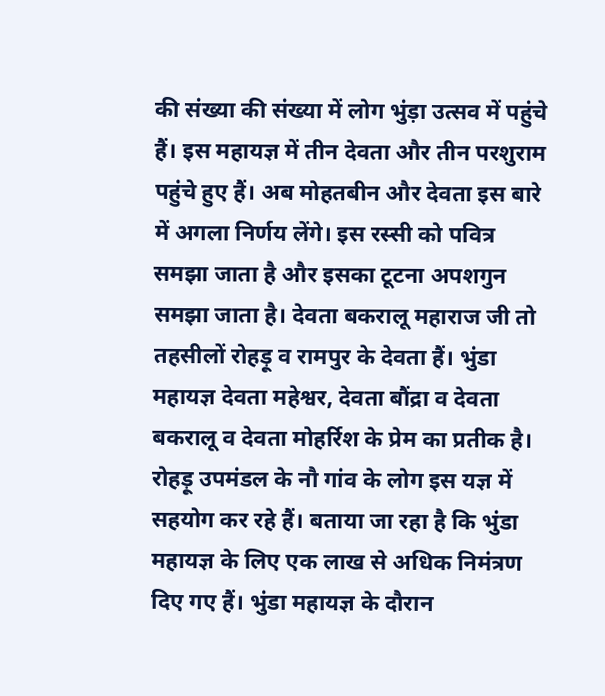की संख्या की संख्या में लोग भुंड़ा उत्सव में पहुंचे हैं। इस महायज्ञ में तीन देवता और तीन परशुराम पहुंचे हुए हैं। अब मोहतबीन और देवता इस बारे में अगला निर्णय लेंगे। इस रस्सी को पवित्र समझा जाता है और इसका टूटना अपशगुन समझा जाता है। देवता बकरालू महाराज जी तो तहसीलों रोहड़ू व रामपुर के देवता हैं। भुंडा महायज्ञ देवता महेश्वर, देवता बौंद्रा व देवता बकरालू व देवता मोहर्रिश के प्रेम का प्रतीक है। रोहड़ू उपमंडल के नौ गांव के लोग इस यज्ञ में सहयोग कर रहे हैं। बताया जा रहा है कि भुंडा महायज्ञ के लिए एक लाख से अधिक निमंत्रण दिए गए हैं। भुंडा महायज्ञ के दौरान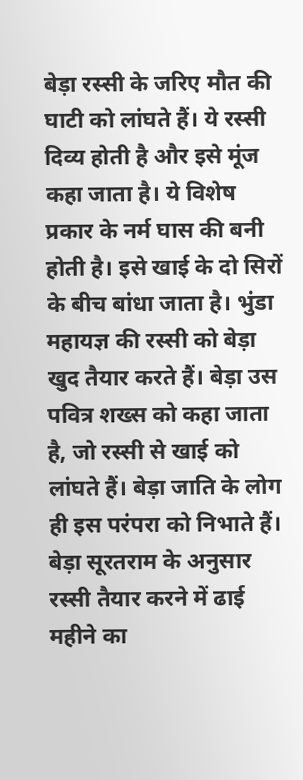बेड़ा रस्सी के जरिए मौत की घाटी को लांघते हैं। ये रस्सी दिव्य होती है और इसे मूंज कहा जाता है। ये विशेष प्रकार के नर्म घास की बनी होती है। इसे खाई के दो सिरों के बीच बांधा जाता है। भुंडा महायज्ञ की रस्सी को बेड़ा खुद तैयार करते हैं। बेड़ा उस पवित्र शख्स को कहा जाता है, जो रस्सी से खाई को लांघते हैं। बेड़ा जाति के लोग ही इस परंपरा को निभाते हैं। बेड़ा सूरतराम के अनुसार रस्सी तैयार करने में ढाई महीने का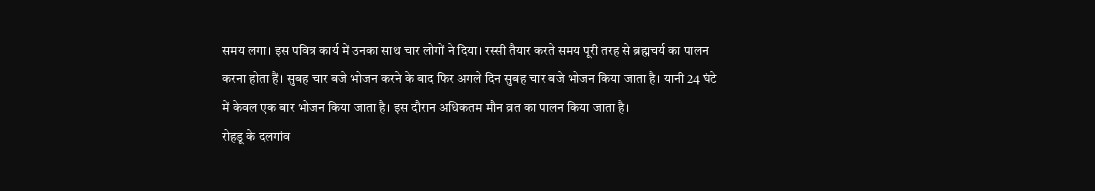समय लगा। इस पवित्र कार्य में उनका साथ चार लोगों ने दिया। रस्सी तैयार करते समय पूरी तरह से ब्रह्मचर्य का पालन करना होता हैं। सुबह चार बजे भोजन करने के बाद फिर अगले दिन सुबह चार बजे भोजन किया जाता है। यानी 24 घंटे में केवल एक बार भोजन किया जाता है। इस दौरान अधिकतम मौन व्रत का पालन किया जाता है।
रोहडू के दलगांव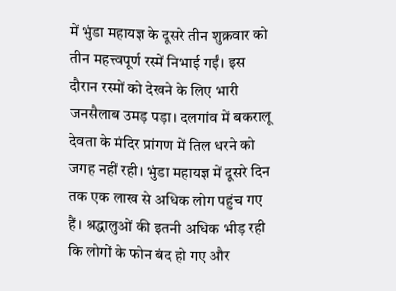में भुंडा महायज्ञ के दूसरे तीन शुक्रवार को तीन महत्त्वपूर्ण रस्में निभाई गईं। इस दौरान रस्मों को देखने के लिए भारी जनसैलाब उमड़ पड़ा। दलगांव में बकरालू देवता के मंदिर प्रांगण में तिल धरने को जगह नहीं रही। भुंडा महायज्ञ में दूसरे दिन तक एक लाख से अधिक लोग पहुंच गए हैं। श्रद्धालुओं की इतनी अधिक भीड़ रही कि लोगों के फोन बंद हो गए और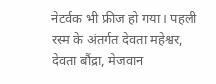नेटर्वक भी फ्रीज हो गया। पहली रस्म के अंतर्गत देवता महेश्वर, देवता बौंद्रा, मेजवान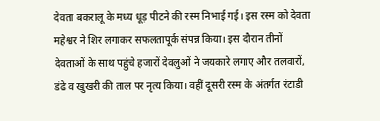देवता बकरालू के मध्य धूड़ पीटने की रस्म निभाई गई। इस रस्म को देवता महेश्वर ने शिर लगाकर सफलतापूर्क संपन्न किया। इस दौरान तीनों देवताओं के साथ पहुंचे हजारों देवलुओं ने जयकारे लगाए और तलवारों, डंढे व खुखरी की ताल पर नृत्य किया। वहीं दूसरी रस्म के अंतर्गत रंटाडी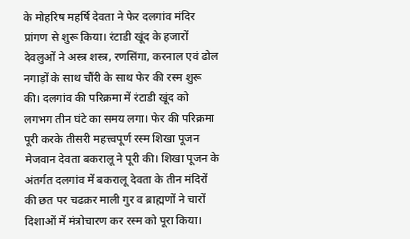के मोहरिष महर्षि देवता ने फेर दलगांव मंदिर प्रांगण से शुरू किया। रंटाडी खूंद के हजारों देवलुओं ने अस्त्र शस्त्र, रणसिंगा, करनाल एवं ढोल नगाड़ों के साथ चौंरी के साथ फेर की रस्म शुरू की। दलगांव की परिक्रमा में रंटाडी खूंद को लगभग तीन घंटे का समय लगा। फेर की परिक्रमा पूरी करके तीसरी महत्त्वपूर्ण रस्म शिखा पूजन मेजवान देवता बकरालू ने पूरी की। शिखा पूजन के अंतर्गत दलगांव में बकरालू देवता के तीन मंदिरों की छत पर चढक़र माली गुर व ब्राह्मणों ने चारों दिशाओं में मंत्रोचारण कर रस्म को पूरा किया।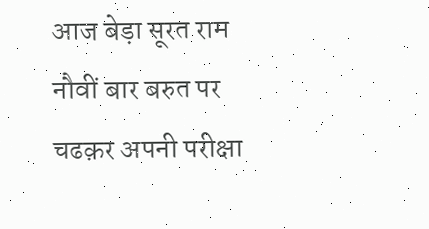आज बेड़ा सूरत राम नौवीं बार बरुत पर चढक़र अपनी परीक्षा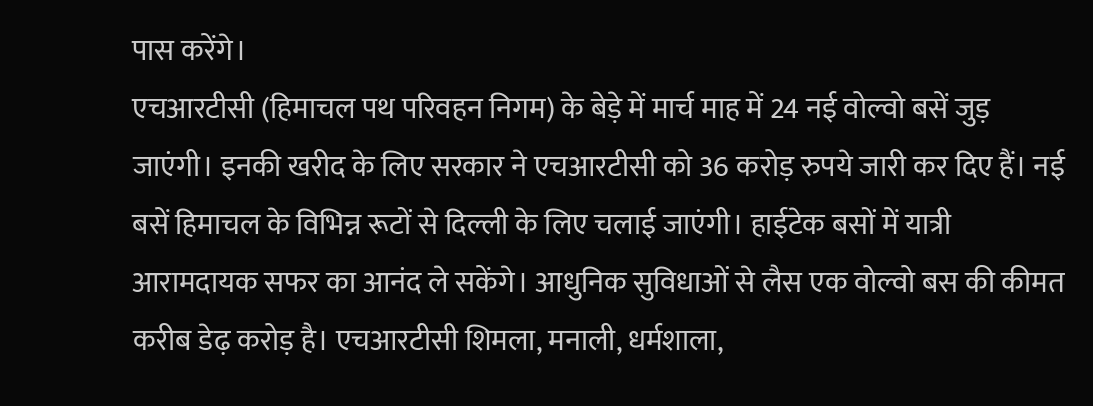पास करेंगे।
एचआरटीसी (हिमाचल पथ परिवहन निगम) के बेड़े में मार्च माह में 24 नई वोल्वो बसें जुड़ जाएंगी। इनकी खरीद के लिए सरकार ने एचआरटीसी को 36 करोड़ रुपये जारी कर दिए हैं। नई बसें हिमाचल के विभिन्न रूटों से दिल्ली के लिए चलाई जाएंगी। हाईटेक बसों में यात्री आरामदायक सफर का आनंद ले सकेंगे। आधुनिक सुविधाओं से लैस एक वोल्वो बस की कीमत करीब डेढ़ करोड़ है। एचआरटीसी शिमला, मनाली, धर्मशाला,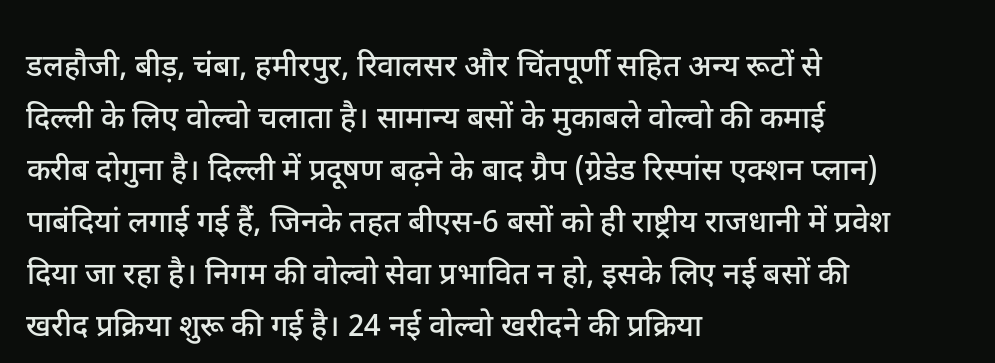डलहौजी, बीड़, चंबा, हमीरपुर, रिवालसर और चिंतपूर्णी सहित अन्य रूटों से दिल्ली के लिए वोल्वो चलाता है। सामान्य बसों के मुकाबले वोल्वो की कमाई करीब दोगुना है। दिल्ली में प्रदूषण बढ़ने के बाद ग्रैप (ग्रेडेड रिस्पांस एक्शन प्लान) पाबंदियां लगाई गई हैं, जिनके तहत बीएस-6 बसों को ही राष्ट्रीय राजधानी में प्रवेश दिया जा रहा है। निगम की वोल्वो सेवा प्रभावित न हो, इसके लिए नई बसों की खरीद प्रक्रिया शुरू की गई है। 24 नई वोल्वो खरीदने की प्रक्रिया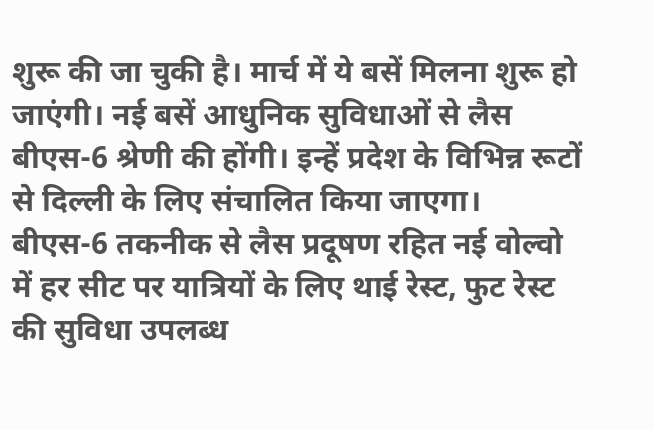शुरू की जा चुकी है। मार्च में ये बसें मिलना शुरू हो जाएंगी। नई बसें आधुनिक सुविधाओं से लैस बीएस-6 श्रेणी की होंगी। इन्हें प्रदेश के विभिन्न रूटों से दिल्ली के लिए संचालित किया जाएगा। बीएस-6 तकनीक से लैस प्रदूषण रहित नई वोल्वो में हर सीट पर यात्रियों के लिए थाई रेस्ट, फुट रेस्ट की सुविधा उपलब्ध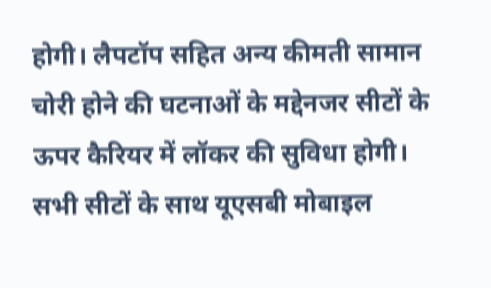होगी। लैपटॉप सहित अन्य कीमती सामान चोरी होने की घटनाओं के मद्देनजर सीटों के ऊपर कैरियर में लॉकर की सुविधा होगी। सभी सीटों के साथ यूएसबी मोबाइल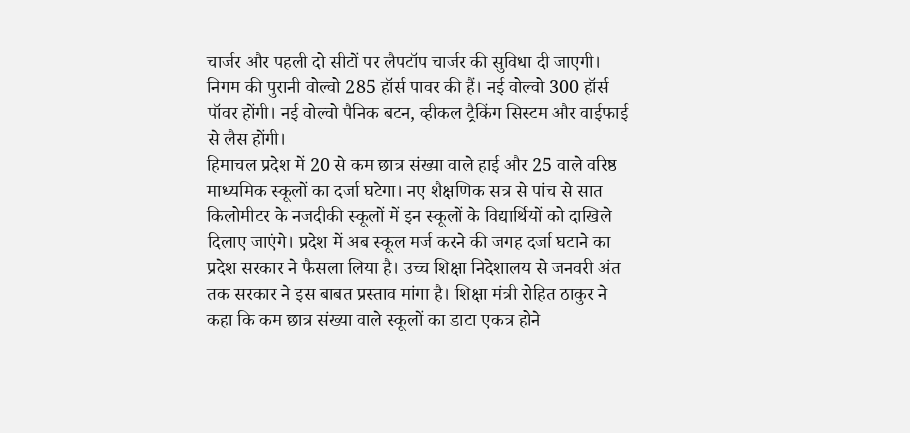चार्जर और पहली दो सीटों पर लैपटॉप चार्जर की सुविधा दी जाएगी। निगम की पुरानी वोल्वो 285 हॉर्स पावर की हैं। नई वोल्वो 300 हॉर्स पॉवर होंगी। नई वोल्वो पैनिक बटन, व्हीकल ट्रैकिंग सिस्टम और वाईफाई से लैस होंगी।
हिमाचल प्रदेश में 20 से कम छात्र संख्या वाले हाई और 25 वाले वरिष्ठ माध्यमिक स्कूलों का दर्जा घटेगा। नए शैक्षणिक सत्र से पांच से सात किलोमीटर के नजदीकी स्कूलों में इन स्कूलों के विद्यार्थियों को दाखिले दिलाए जाएंगे। प्रदेश में अब स्कूल मर्ज करने की जगह दर्जा घटाने का प्रदेश सरकार ने फैसला लिया है। उच्च शिक्षा निदेशालय से जनवरी अंत तक सरकार ने इस बाबत प्रस्ताव मांगा है। शिक्षा मंत्री रोहित ठाकुर ने कहा कि कम छात्र संख्या वाले स्कूलों का डाटा एकत्र होने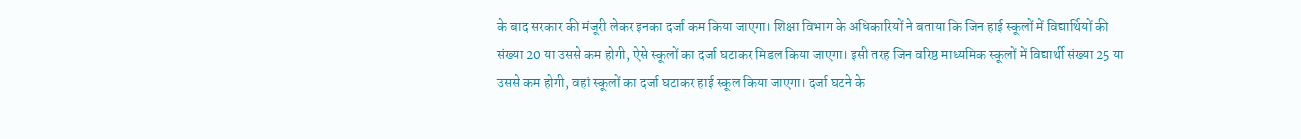के बाद सरकार की मंजूरी लेकर इनका दर्जा कम किया जाएगा। शिक्षा विभाग के अधिकारियों ने बताया कि जिन हाई स्कूलों में विद्यार्थियों की संख्या 20 या उससे कम होगी, ऐसे स्कूलों का दर्जा घटाकर मिडल किया जाएगा। इसी तरह जिन वरिष्ठ माध्यमिक स्कूलों में विद्यार्थी संख्या 25 या उससे कम होगी, वहां स्कूलों का दर्जा घटाकर हाई स्कूल किया जाएगा। दर्जा घटने के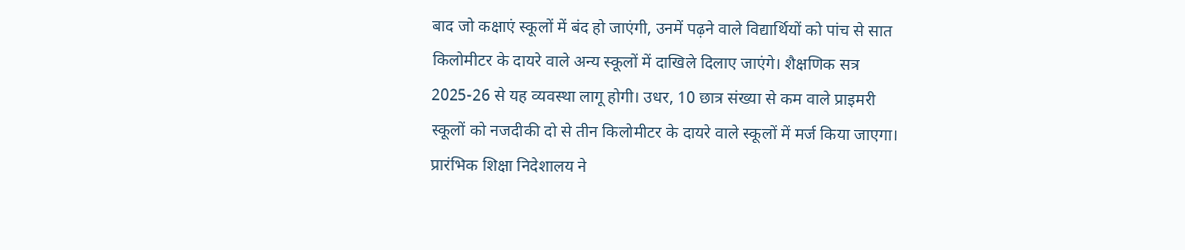बाद जो कक्षाएं स्कूलों में बंद हो जाएंगी, उनमें पढ़ने वाले विद्यार्थियों को पांच से सात किलोमीटर के दायरे वाले अन्य स्कूलों में दाखिले दिलाए जाएंगे। शैक्षणिक सत्र 2025-26 से यह व्यवस्था लागू होगी। उधर, 10 छात्र संख्या से कम वाले प्राइमरी स्कूलों को नजदीकी दो से तीन किलोमीटर के दायरे वाले स्कूलों में मर्ज किया जाएगा। प्रारंभिक शिक्षा निदेशालय ने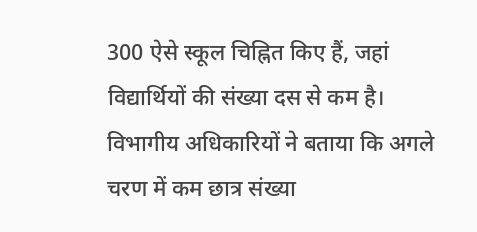300 ऐसे स्कूल चिह्नित किए हैं, जहां विद्यार्थियों की संख्या दस से कम है। विभागीय अधिकारियों ने बताया कि अगले चरण में कम छात्र संख्या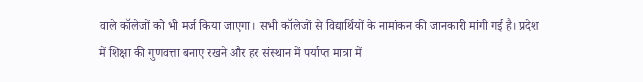वाले कॉलेजों को भी मर्ज किया जाएगा। सभी कॉलेजों से विद्यार्थियों के नामांकन की जानकारी मांगी गई है। प्रदेश में शिक्षा की गुणवत्ता बनाए रखने और हर संस्थान में पर्याप्त मात्रा में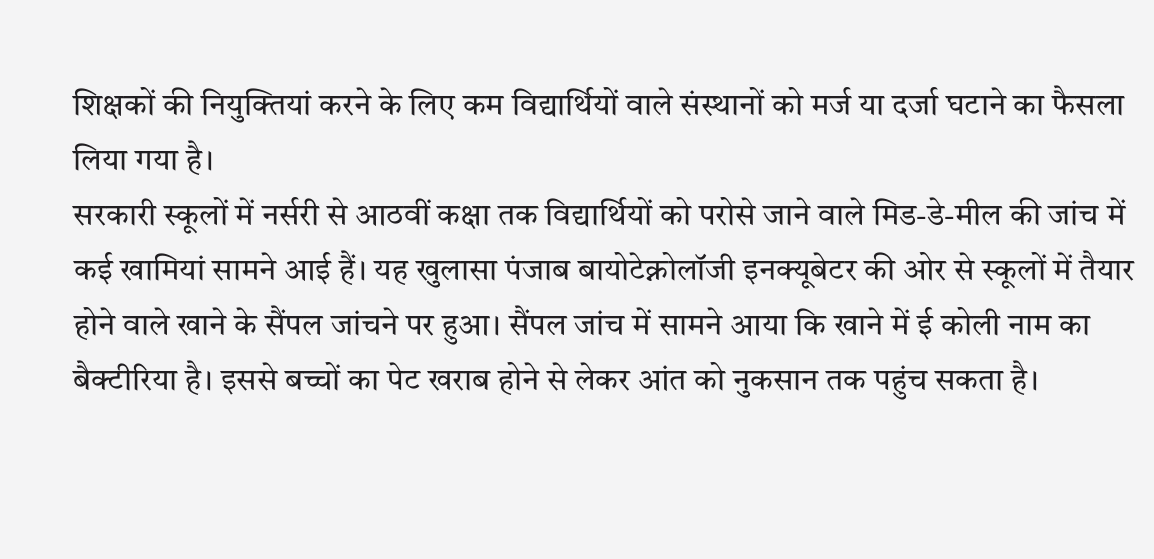शिक्षकों की नियुक्तियां करने के लिए कम विद्यार्थियों वाले संस्थानों को मर्ज या दर्जा घटाने का फैसला लिया गया है।
सरकारी स्कूलों में नर्सरी से आठवीं कक्षा तक विद्यार्थियों को परोसे जाने वाले मिड-डे-मील की जांच में कई खामियां सामने आई हैं। यह खुलासा पंजाब बायोटेक्नोलॉजी इनक्यूबेटर की ओर से स्कूलों में तैयार होने वाले खाने के सैंपल जांचने पर हुआ। सैंपल जांच में सामने आया कि खाने में ई कोली नाम का बैक्टीरिया है। इससे बच्चों का पेट खराब होने से लेकर आंत को नुकसान तक पहुंच सकता है।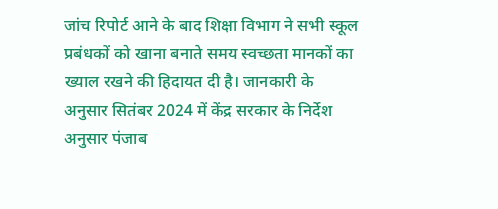जांच रिपोर्ट आने के बाद शिक्षा विभाग ने सभी स्कूल प्रबंधकों को खाना बनाते समय स्वच्छता मानकों का ख्याल रखने की हिदायत दी है। जानकारी के अनुसार सितंबर 2024 में केंद्र सरकार के निर्देश अनुसार पंजाब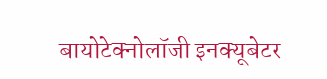बायोटेक्नोलॉजी इनक्यूबेटर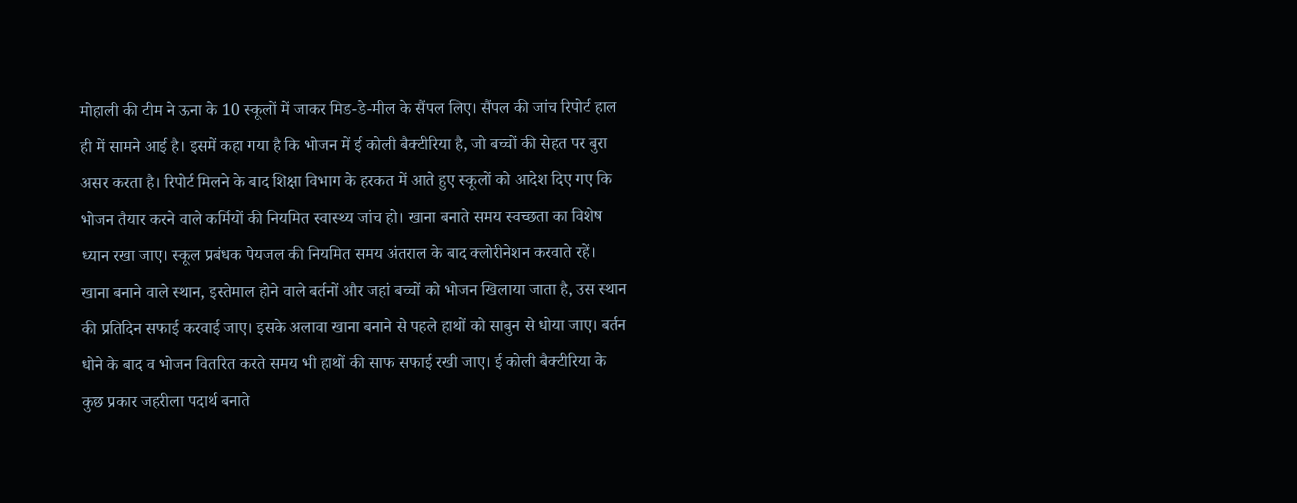मोहाली की टीम ने ऊना के 10 स्कूलों में जाकर मिड-डे-मील के सैंपल लिए। सैंपल की जांच रिपोर्ट हाल ही में सामने आई है। इसमें कहा गया है कि भोजन में ई कोली बैक्टीरिया है, जो बच्चों की सेहत पर बुरा असर करता है। रिपोर्ट मिलने के बाद शिक्षा विभाग के हरकत में आते हुए स्कूलों को आदेश दिए गए कि भोजन तैयार करने वाले कर्मियों की नियमित स्वास्थ्य जांच हो। खाना बनाते समय स्वच्छता का विशेष ध्यान रखा जाए। स्कूल प्रबंधक पेयजल की नियमित समय अंतराल के बाद क्लोरीनेशन करवाते रहें। खाना बनाने वाले स्थान, इस्तेमाल होने वाले बर्तनों और जहां बच्चों को भोजन खिलाया जाता है, उस स्थान की प्रतिदिन सफाई करवाई जाए। इसके अलावा खाना बनाने से पहले हाथों को साबुन से धोया जाए। बर्तन धोने के बाद व भोजन वितरित करते समय भी हाथों की साफ सफाई रखी जाए। ई कोली बैक्टीरिया के कुछ प्रकार जहरीला पदार्थ बनाते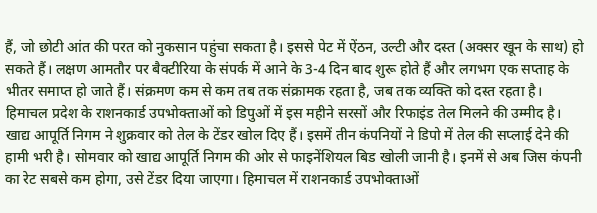हैं, जो छोटी आंत की परत को नुकसान पहुंचा सकता है। इससे पेट में ऐंठन, उल्टी और दस्त (अक्सर खून के साथ) हो सकते हैं। लक्षण आमतौर पर बैक्टीरिया के संपर्क में आने के 3-4 दिन बाद शुरू होते हैं और लगभग एक सप्ताह के भीतर समाप्त हो जाते हैं। संक्रमण कम से कम तब तक संक्रामक रहता है, जब तक व्यक्ति को दस्त रहता है।
हिमाचल प्रदेश के राशनकार्ड उपभोक्ताओं को डिपुओं में इस महीने सरसों और रिफाइंड तेल मिलने की उम्मीद है। खाद्य आपूर्ति निगम ने शुक्रवार को तेल के टेंडर खोल दिए हैं। इसमें तीन कंपनियों ने डिपो में तेल की सप्लाई देने की हामी भरी है। सोमवार को खाद्य आपूर्ति निगम की ओर से फाइनेंशियल बिड खोली जानी है। इनमें से अब जिस कंपनी का रेट सबसे कम होगा, उसे टेंडर दिया जाएगा। हिमाचल में राशनकार्ड उपभोक्ताओं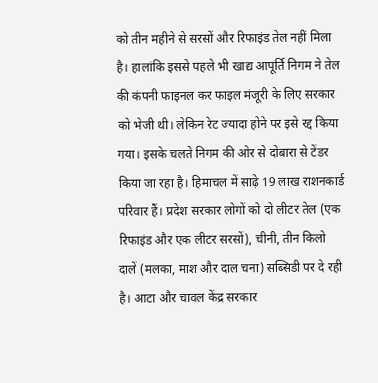को तीन महीने से सरसों और रिफाइंड तेल नहीं मिला है। हालांकि इससे पहले भी खाद्य आपूर्ति निगम ने तेल की कंपनी फाइनल कर फाइल मंजूरी के लिए सरकार को भेजी थी। लेकिन रेट ज्यादा होने पर इसे रद्द किया गया। इसके चलते निगम की ओर से दोबारा से टेंडर किया जा रहा है। हिमाचल में साढ़े 19 लाख राशनकार्ड परिवार हैं। प्रदेश सरकार लोगों को दो लीटर तेल (एक रिफाइंड और एक लीटर सरसों), चीनी, तीन किलो दालें (मलका, माश और दाल चना) सब्सिडी पर दे रही है। आटा और चावल केंद्र सरकार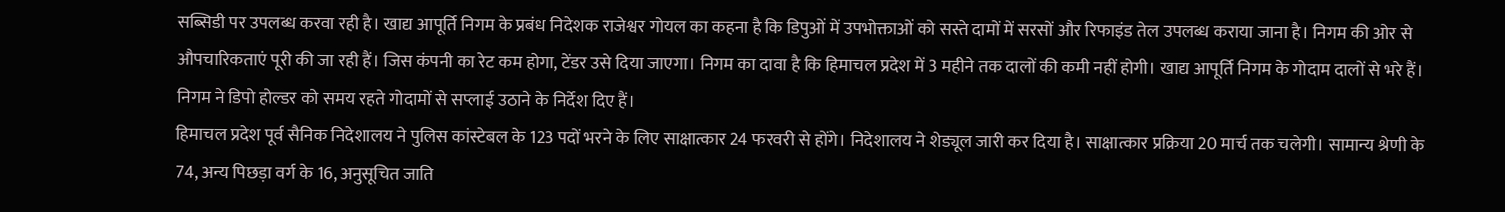सब्सिडी पर उपलब्ध करवा रही है। खाद्य आपूर्ति निगम के प्रबंध निदेशक राजेश्वर गोयल का कहना है कि डिपुओं में उपभोक्ताओं को सस्ते दामों में सरसों और रिफाइंड तेल उपलब्ध कराया जाना है। निगम की ओर से औपचारिकताएं पूरी की जा रही हैं। जिस कंपनी का रेट कम होगा, टेंडर उसे दिया जाएगा। निगम का दावा है कि हिमाचल प्रदेश में 3 महीने तक दालों की कमी नहीं होगी। खाद्य आपूर्ति निगम के गोदाम दालों से भरे हैं। निगम ने डिपो होल्डर को समय रहते गोदामों से सप्लाई उठाने के निर्देश दिए हैं।
हिमाचल प्रदेश पूर्व सैनिक निदेशालय ने पुलिस कांस्टेबल के 123 पदों भरने के लिए साक्षात्कार 24 फरवरी से होंगे। निदेशालय ने शेड्यूल जारी कर दिया है। साक्षात्कार प्रक्रिया 20 मार्च तक चलेगी। सामान्य श्रेणी के 74, अन्य पिछड़ा वर्ग के 16, अनुसूचित जाति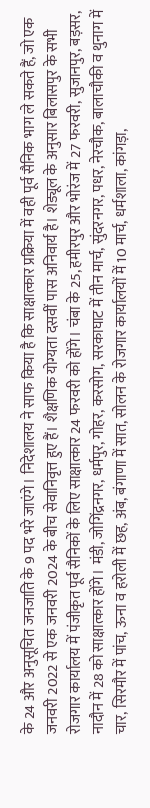के 24 और अनुसूचित जनजाति के 9 पद भरे जाएंगे। निदेशालय ने साफ किया है कि साक्षात्कार प्रक्रिया में वही पूर्व सैनिक भाग ले सकते हैं, जो एक जनवरी 2022 से एक जनवरी 2024 के बीच सेवानिवृत्त हुए हैं। शैक्षणिक योग्यता दसवीं पास अनिवार्य है। शेड्यूल के अनुसार बिलासपुर के सभी रोजगार कार्यालय में पंजीकृत पूर्व सैनिकों के लिए साक्षात्कार 24 फरवरी को होंगे। चंबा के 25, हमीरपुर और भोरंज में 27 फरवरी, सुजानपुर, बड़सर, नादौन में 28 को साक्षात्कार होंगे। मंडी, जोगिंद्रनगर, धर्मपुर, गोहर, करसोग, सरकाघाट में तीन मार्च, सुंदरनगर, पधर, नेरचौक, बालाचौकी व थुनाग में चार, सिरमौर में पांच, ऊना व हरोली में छह, अंब, बंगाणा में सात, सोलन के रोजगार कार्यालयों में 10 मार्च, धर्मशाला, कांगड़ा,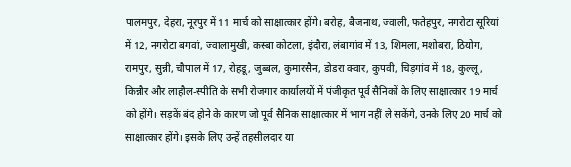पालमपुर, देहरा, नूरपुर में 11 मार्च को साक्षात्कार होंगे। बरोह, बैजनाथ, ज्वाली, फतेहपुर, नगरोटा सूरियां में 12, नगरोटा बगवां, ज्वालामुखी, कस्बा कोटला, इंदौरा, लंबागांव में 13, शिमला, मशोबरा, ठियोग, रामपुर, सुन्नी, चौपाल में 17, रोहडू, जुब्बल, कुमारसैन, डोडरा क्वार, कुपवी, चिड़गांव में 18, कुल्लू, किन्नौर और लाहौल-स्पीति के सभी रोजगार कार्यालयों में पंजीकृत पूर्व सैनिकों के लिए साक्षात्कार 19 मार्च को होंगे। सड़कें बंद होने के कारण जो पूर्व सैनिक साक्षात्कार में भाग नहीं ले सकेंगे, उनके लिए 20 मार्च को साक्षात्कार होंगे। इसके लिए उन्हें तहसीलदार या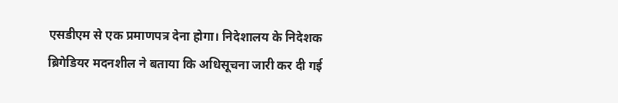एसडीएम से एक प्रमाणपत्र देना होगा। निदेशालय के निदेशक ब्रिगेडियर मदनशील ने बताया कि अधिसूचना जारी कर दी गई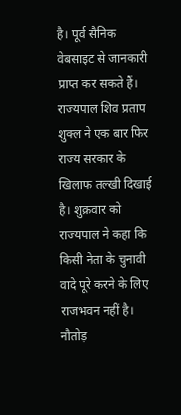है। पूर्व सैनिक वेबसाइट से जानकारी प्राप्त कर सकते हैं।
राज्यपाल शिव प्रताप शुक्ल ने एक बार फिर राज्य सरकार के खिलाफ तल्खी दिखाई है। शुक्रवार को राज्यपाल ने कहा कि किसी नेता के चुनावी वादे पूरे करने के लिए राजभवन नहीं है। नौतोड़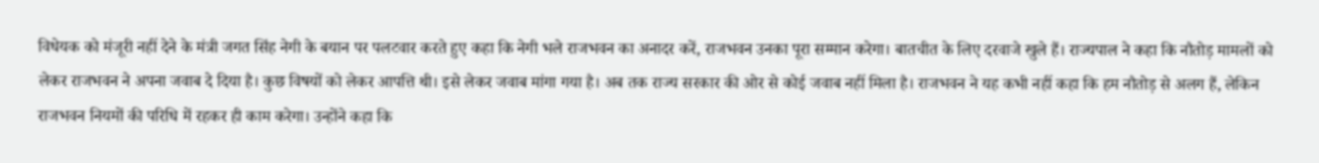विधेयक को मंजूरी नहीं देने के मंत्री जगत सिंह नेगी के बयान पर पलटवार करते हुए कहा कि नेगी भले राजभवन का अनादर करें, राजभवन उनका पूरा सम्मान करेगा। बातचीत के लिए दरवाजे खुले हैं। राज्यपाल ने कहा कि नौतोड़ मामलों को लेकर राजभवन ने अपना जवाब दे दिया है। कुछ विषयों को लेकर आपत्ति थी। इसे लेकर जवाब मांगा गया है। अब तक राज्य सरकार की ओर से कोई जवाब नहीं मिला है। राजभवन ने यह कभी नहीं कहा कि हम नौतोड़ से अलग हैं, लेकिन राजभवन नियमों की परिधि में रहकर ही काम करेगा। उन्होंने कहा कि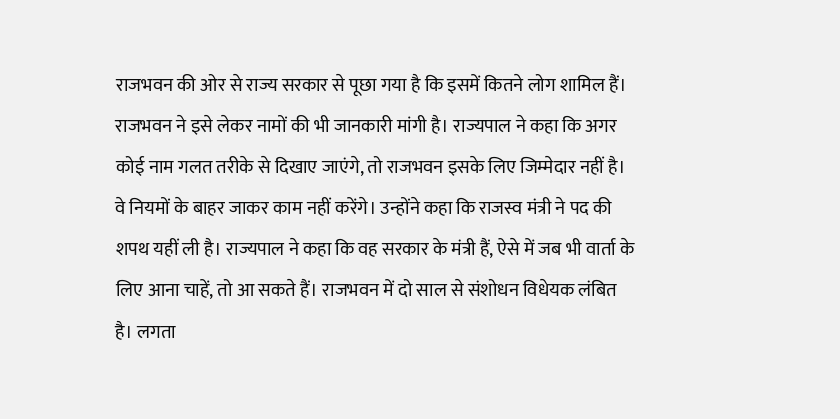राजभवन की ओर से राज्य सरकार से पूछा गया है कि इसमें कितने लोग शामिल हैं। राजभवन ने इसे लेकर नामों की भी जानकारी मांगी है। राज्यपाल ने कहा कि अगर कोई नाम गलत तरीके से दिखाए जाएंगे, तो राजभवन इसके लिए जिम्मेदार नहीं है। वे नियमों के बाहर जाकर काम नहीं करेंगे। उन्होंने कहा कि राजस्व मंत्री ने पद की शपथ यहीं ली है। राज्यपाल ने कहा कि वह सरकार के मंत्री हैं, ऐसे में जब भी वार्ता के लिए आना चाहें, तो आ सकते हैं। राजभवन में दो साल से संशोधन विधेयक लंबित है। लगता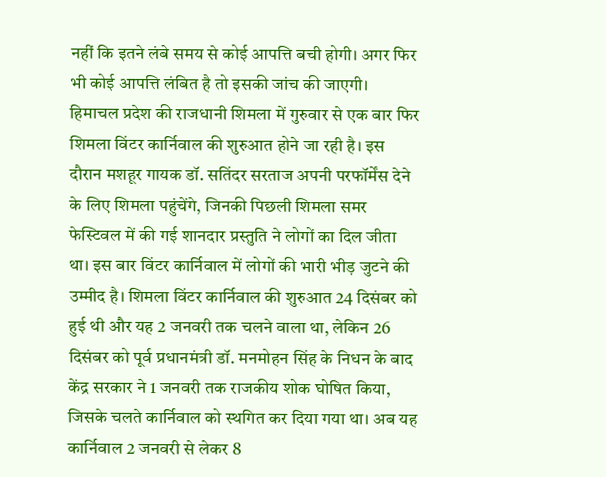नहीं कि इतने लंबे समय से कोई आपत्ति बची होगी। अगर फिर भी कोई आपत्ति लंबित है तो इसकी जांच की जाएगी।
हिमाचल प्रदेश की राजधानी शिमला में गुरुवार से एक बार फिर शिमला विंटर कार्निवाल की शुरुआत होने जा रही है। इस दौरान मशहूर गायक डॉ. सतिंदर सरताज अपनी परफॉर्मेंस देने के लिए शिमला पहुंचेंगे, जिनकी पिछली शिमला समर फेस्टिवल में की गई शानदार प्रस्तुति ने लोगों का दिल जीता था। इस बार विंटर कार्निवाल में लोगों की भारी भीड़ जुटने की उम्मीद है। शिमला विंटर कार्निवाल की शुरुआत 24 दिसंबर को हुई थी और यह 2 जनवरी तक चलने वाला था, लेकिन 26 दिसंबर को पूर्व प्रधानमंत्री डॉ. मनमोहन सिंह के निधन के बाद केंद्र सरकार ने 1 जनवरी तक राजकीय शोक घोषित किया, जिसके चलते कार्निवाल को स्थगित कर दिया गया था। अब यह कार्निवाल 2 जनवरी से लेकर 8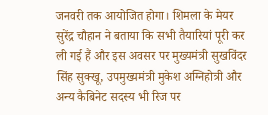जनवरी तक आयोजित होगा। शिमला के मेयर सुरेंद्र चौहान ने बताया कि सभी तैयारियां पूरी कर ली गई हैं और इस अवसर पर मुख्यमंत्री सुखविंदर सिंह सुक्खू, उपमुख्यमंत्री मुकेश अग्निहोत्री और अन्य कैबिनेट सदस्य भी रिज पर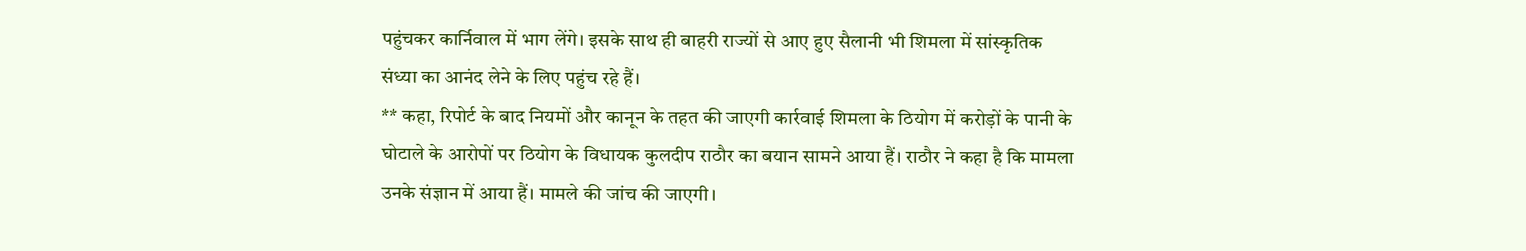पहुंचकर कार्निवाल में भाग लेंगे। इसके साथ ही बाहरी राज्यों से आए हुए सैलानी भी शिमला में सांस्कृतिक संध्या का आनंद लेने के लिए पहुंच रहे हैं।
** कहा, रिपोर्ट के बाद नियमों और कानून के तहत की जाएगी कार्रवाई शिमला के ठियोग में करोड़ों के पानी के घोटाले के आरोपों पर ठियोग के विधायक कुलदीप राठौर का बयान सामने आया हैं। राठौर ने कहा है कि मामला उनके संज्ञान में आया हैं। मामले की जांच की जाएगी।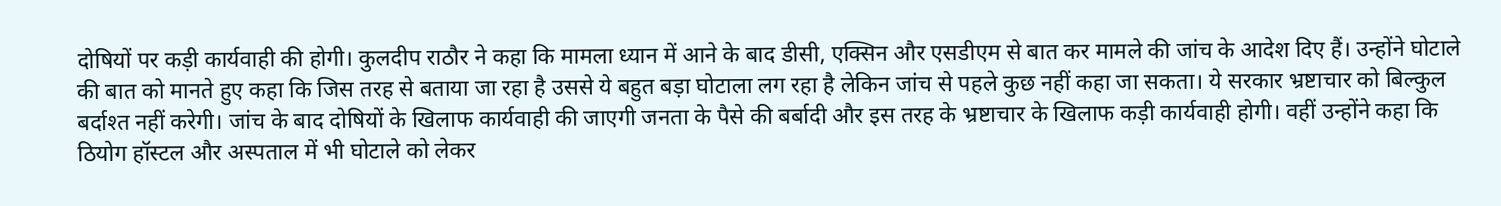दोषियों पर कड़ी कार्यवाही की होगी। कुलदीप राठौर ने कहा कि मामला ध्यान में आने के बाद डीसी, एक्सिन और एसडीएम से बात कर मामले की जांच के आदेश दिए हैं। उन्होंने घोटाले की बात को मानते हुए कहा कि जिस तरह से बताया जा रहा है उससे ये बहुत बड़ा घोटाला लग रहा है लेकिन जांच से पहले कुछ नहीं कहा जा सकता। ये सरकार भ्रष्टाचार को बिल्कुल बर्दाश्त नहीं करेगी। जांच के बाद दोषियों के खिलाफ कार्यवाही की जाएगी जनता के पैसे की बर्बादी और इस तरह के भ्रष्टाचार के खिलाफ कड़ी कार्यवाही होगी। वहीं उन्होंने कहा कि ठियोग हॉस्टल और अस्पताल में भी घोटाले को लेकर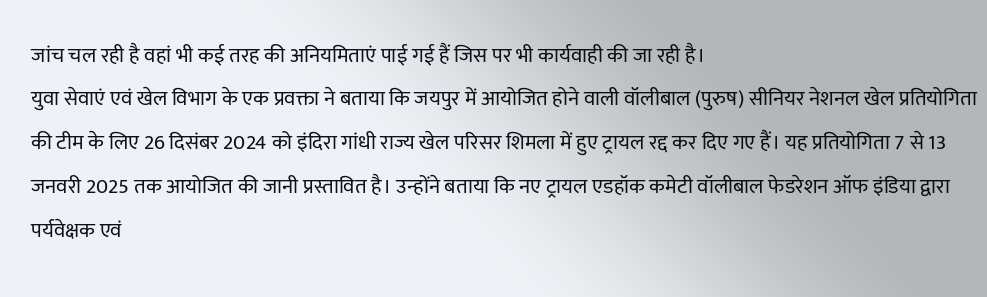जांच चल रही है वहां भी कई तरह की अनियमिताएं पाई गई हैं जिस पर भी कार्यवाही की जा रही है।
युवा सेवाएं एवं खेल विभाग के एक प्रवक्ता ने बताया कि जयपुर में आयोजित होने वाली वॉलीबाल (पुरुष) सीनियर नेशनल खेल प्रतियोगिता की टीम के लिए 26 दिसंबर 2024 को इंदिरा गांधी राज्य खेल परिसर शिमला में हुए ट्रायल रद्द कर दिए गए हैं। यह प्रतियोगिता 7 से 13 जनवरी 2025 तक आयोजित की जानी प्रस्तावित है। उन्होंने बताया कि नए ट्रायल एडहॉक कमेटी वॉलीबाल फेडरेशन ऑफ इंडिया द्वारा पर्यवेक्षक एवं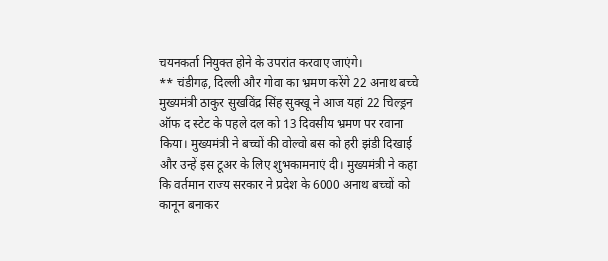चयनकर्ता नियुक्त होने के उपरांत करवाए जाएंगे।
** चंडीगढ़, दिल्ली और गोवा का भ्रमण करेंगे 22 अनाथ बच्चे मुख्यमंत्री ठाकुर सुखविंद्र सिंह सुक्खू ने आज यहां 22 चिल्ड्रन ऑफ द स्टेट के पहले दल को 13 दिवसीय भ्रमण पर रवाना किया। मुख्यमंत्री ने बच्चों की वोल्वो बस को हरी झंडी दिखाई और उन्हें इस टूअर के लिए शुभकामनाएं दी। मुख्यमंत्री ने कहा कि वर्तमान राज्य सरकार ने प्रदेश के 6000 अनाथ बच्चों को कानून बनाकर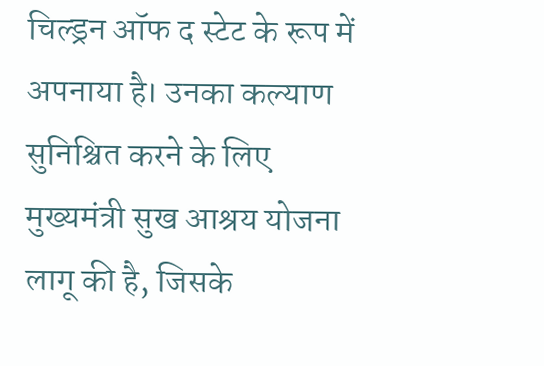चिल्ड्रन ऑफ द स्टेट के रूप में अपनाया है। उनका कल्याण सुनिश्चित करने के लिए मुख्यमंत्री सुख आश्रय योजना लागू की है, जिसके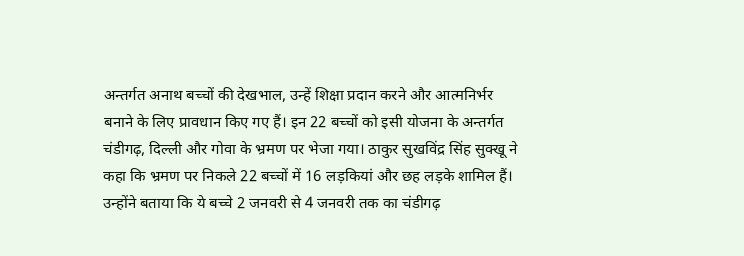अन्तर्गत अनाथ बच्चों की देखभाल, उन्हें शिक्षा प्रदान करने और आत्मनिर्भर बनाने के लिए प्रावधान किए गए हैं। इन 22 बच्चों को इसी योजना के अन्तर्गत चंडीगढ़, दिल्ली और गोवा के भ्रमण पर भेजा गया। ठाकुर सुखविंद्र सिंह सुक्खू ने कहा कि भ्रमण पर निकले 22 बच्चों में 16 लड़कियां और छह लड़के शामिल हैं। उन्होंने बताया कि ये बच्चे 2 जनवरी से 4 जनवरी तक का चंडीगढ़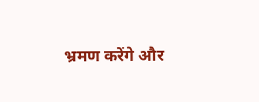भ्रमण करेंगे और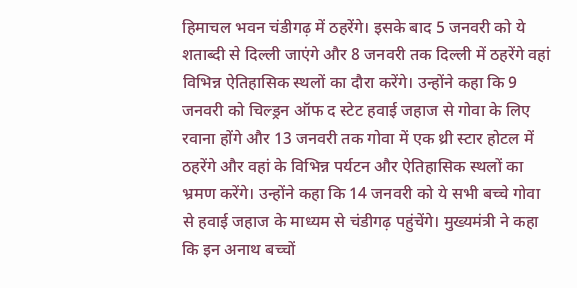हिमाचल भवन चंडीगढ़ में ठहरेंगे। इसके बाद 5 जनवरी को ये शताब्दी से दिल्ली जाएंगे और 8 जनवरी तक दिल्ली में ठहरेंगे वहां विभिन्न ऐतिहासिक स्थलों का दौरा करेंगे। उन्होंने कहा कि 9 जनवरी को चिल्ड्रन ऑफ द स्टेट हवाई जहाज से गोवा के लिए रवाना होंगे और 13 जनवरी तक गोवा में एक थ्री स्टार होटल में ठहरेंगे और वहां के विभिन्न पर्यटन और ऐतिहासिक स्थलों का भ्रमण करेंगे। उन्होंने कहा कि 14 जनवरी को ये सभी बच्चे गोवा से हवाई जहाज के माध्यम से चंडीगढ़ पहुंचेंगे। मुख्यमंत्री ने कहा कि इन अनाथ बच्चों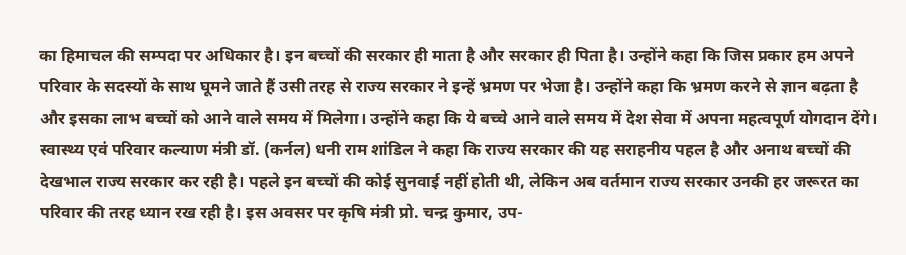का हिमाचल की सम्पदा पर अधिकार है। इन बच्चों की सरकार ही माता है और सरकार ही पिता है। उन्होंने कहा कि जिस प्रकार हम अपने परिवार के सदस्यों के साथ घूमने जाते हैं उसी तरह से राज्य सरकार ने इन्हें भ्रमण पर भेजा है। उन्होंने कहा कि भ्रमण करने से ज्ञान बढ़ता है और इसका लाभ बच्चों को आने वाले समय में मिलेगा। उन्होंने कहा कि ये बच्चे आने वाले समय में देश सेवा में अपना महत्वपूर्ण योगदान देंगे। स्वास्थ्य एवं परिवार कल्याण मंत्री डॉ. (कर्नल) धनी राम शांडिल ने कहा कि राज्य सरकार की यह सराहनीय पहल है और अनाथ बच्चों की देखभाल राज्य सरकार कर रही है। पहले इन बच्चों की कोई सुनवाई नहीं होती थी, लेकिन अब वर्तमान राज्य सरकार उनकी हर जरूरत का परिवार की तरह ध्यान रख रही है। इस अवसर पर कृषि मंत्री प्रो. चन्द्र कुमार, उप-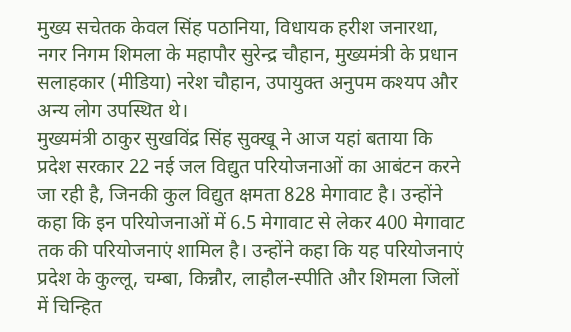मुख्य सचेतक केवल सिंह पठानिया, विधायक हरीश जनारथा, नगर निगम शिमला के महापौर सुरेन्द्र चौहान, मुख्यमंत्री के प्रधान सलाहकार (मीडिया) नरेश चौहान, उपायुक्त अनुपम कश्यप और अन्य लोग उपस्थित थे।
मुख्यमंत्री ठाकुर सुखविंद्र सिंह सुक्खू ने आज यहां बताया कि प्रदेश सरकार 22 नई जल विद्युत परियोजनाओं का आबंटन करने जा रही है, जिनकी कुल विद्युत क्षमता 828 मेगावाट है। उन्होंने कहा कि इन परियोजनाओं में 6.5 मेगावाट से लेकर 400 मेगावाट तक की परियोजनाएं शामिल है। उन्होंने कहा कि यह परियोजनाएं प्रदेश के कुल्लू, चम्बा, किन्नौर, लाहौल-स्पीति और शिमला जिलों में चिन्हित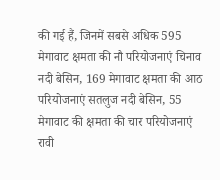की गई हैं, जिनमें सबसे अधिक 595 मेगावाट क्षमता की नौ परियोजनाएं चिनाव नदी बेसिन, 169 मेगावाट क्षमता की आठ परियोजनाएं सतलुज नदी बेसिन, 55 मेगावाट की क्षमता की चार परियोजनाएं रावी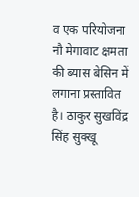व एक परियोजना नौ मेगावाट क्षमता की ब्यास बेसिन में लगाना प्रस्तावित है। ठाकुर सुखविंद्र सिंह सुक्खू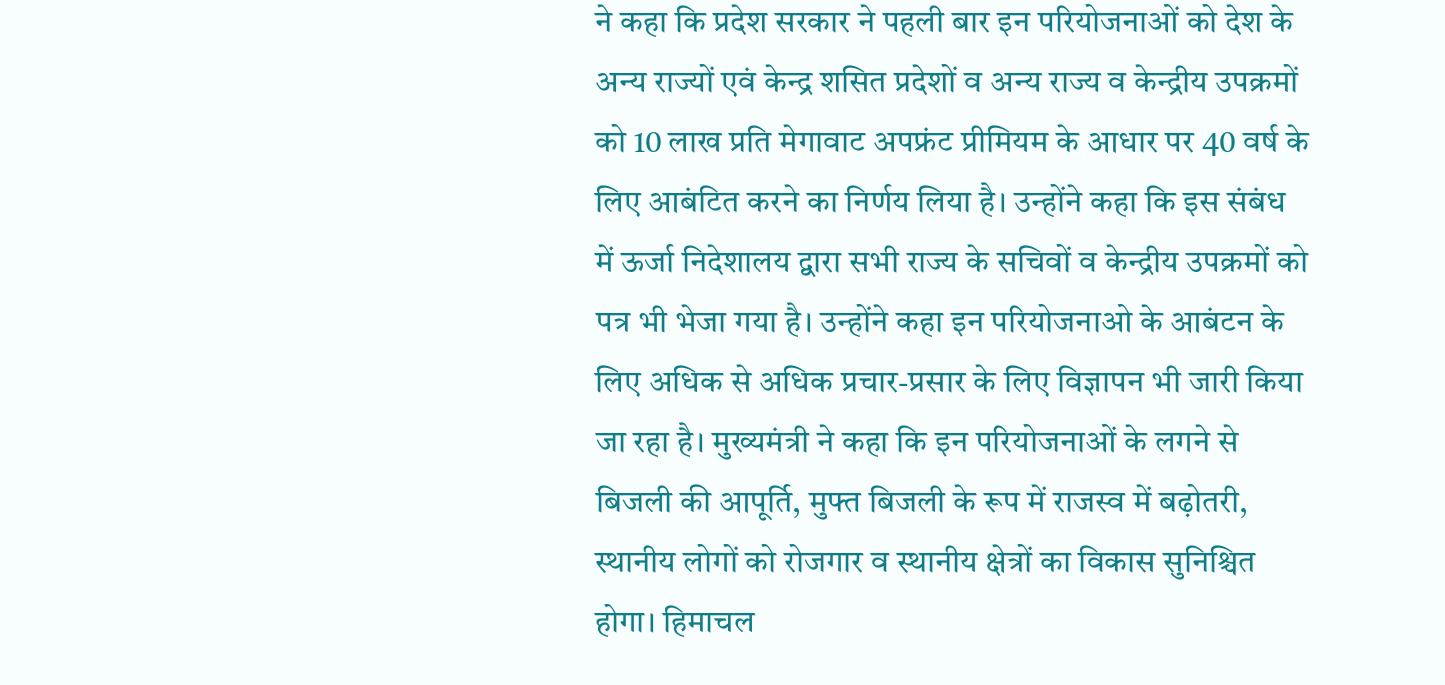ने कहा कि प्रदेश सरकार ने पहली बार इन परियोजनाओं को देश के अन्य राज्यों एवं केन्द्र शसित प्रदेशों व अन्य राज्य व केन्द्रीय उपक्रमों को 10 लाख प्रति मेगावाट अपफ्रंट प्रीमियम के आधार पर 40 वर्ष के लिए आबंटित करने का निर्णय लिया है। उन्होंने कहा कि इस संबंध में ऊर्जा निदेशालय द्वारा सभी राज्य के सचिवों व केन्द्रीय उपक्रमों को पत्र भी भेजा गया है। उन्होंने कहा इन परियोजनाओ के आबंटन के लिए अधिक से अधिक प्रचार-प्रसार के लिए विज्ञापन भी जारी किया जा रहा है। मुख्यमंत्री ने कहा कि इन परियोजनाओं के लगने से बिजली की आपूर्ति, मुफ्त बिजली के रूप में राजस्व में बढ़ोतरी, स्थानीय लोगों को रोजगार व स्थानीय क्षेत्रों का विकास सुनिश्चित होगा। हिमाचल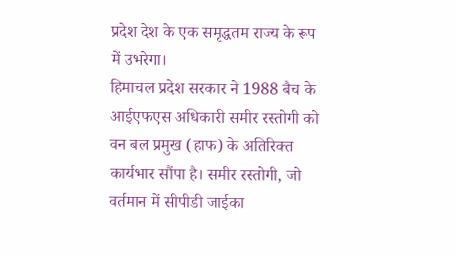प्रदेश देश के एक समृद्धतम राज्य के रूप में उभरेगा।
हिमाचल प्रदेश सरकार ने 1988 बैच के आईएफएस अधिकारी समीर रस्तोगी को वन बल प्रमुख (हाफ) के अतिरिक्त कार्यभार सौंपा है। समीर रस्तोगी, जो वर्तमान में सीपीडी जाईका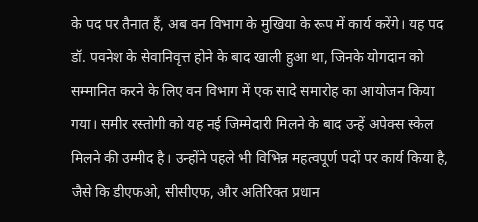के पद पर तैनात हैं, अब वन विभाग के मुखिया के रूप में कार्य करेंगे। यह पद डॉ. पवनेश के सेवानिवृत्त होने के बाद खाली हुआ था, जिनके योगदान को सम्मानित करने के लिए वन विभाग में एक सादे समारोह का आयोजन किया गया। समीर रस्तोगी को यह नई जिम्मेदारी मिलने के बाद उन्हें अपेक्स स्केल मिलने की उम्मीद है। उन्होंने पहले भी विभिन्न महत्वपूर्ण पदों पर कार्य किया है, जैसे कि डीएफओ, सीसीएफ, और अतिरिक्त प्रधान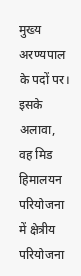मुख्य अरण्यपाल के पदों पर। इसके अलावा, वह मिड हिमालयन परियोजना में क्षेत्रीय परियोजना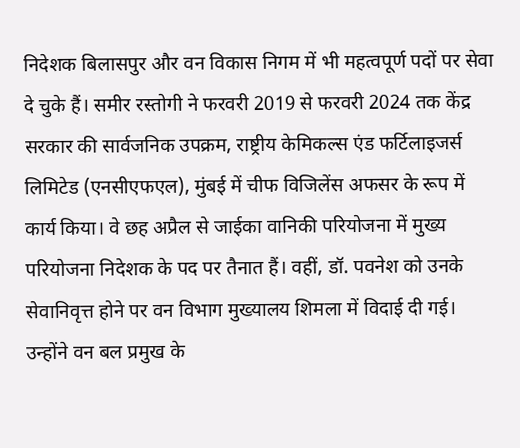निदेशक बिलासपुर और वन विकास निगम में भी महत्वपूर्ण पदों पर सेवा दे चुके हैं। समीर रस्तोगी ने फरवरी 2019 से फरवरी 2024 तक केंद्र सरकार की सार्वजनिक उपक्रम, राष्ट्रीय केमिकल्स एंड फर्टिलाइजर्स लिमिटेड (एनसीएफएल), मुंबई में चीफ विजिलेंस अफसर के रूप में कार्य किया। वे छह अप्रैल से जाईका वानिकी परियोजना में मुख्य परियोजना निदेशक के पद पर तैनात हैं। वहीं, डॉ. पवनेश को उनके सेवानिवृत्त होने पर वन विभाग मुख्यालय शिमला में विदाई दी गई। उन्होंने वन बल प्रमुख के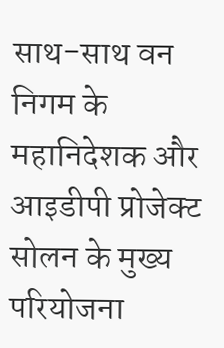साथ-साथ वन निगम के महानिदेशक और आइडीपी प्रोजेक्ट सोलन के मुख्य परियोजना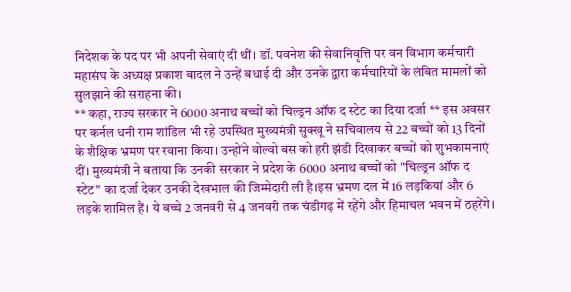निदेशक के पद पर भी अपनी सेवाएं दी थीं। डॉ. पवनेश की सेवानिवृत्ति पर वन विभाग कर्मचारी महासंघ के अध्यक्ष प्रकाश बादल ने उन्हें बधाई दी और उनके द्वारा कर्मचारियों के लंबित मामलों को सुलझाने की सराहना की।
** कहा, राज्य सरकार ने 6000 अनाथ बच्चों को चिल्ड्रन ऑफ द स्टेट का दिया दर्जा ** इस अवसर पर कर्नल धनी राम शांडिल भी रहे उपस्थित मुख्यमंत्री सुक्खू ने सचिवालय से 22 बच्चों को 13 दिनों के शैक्षिक भ्रमण पर रवाना किया। उन्होंने वोल्वो बस को हरी झंडी दिखाकर बच्चों को शुभकामनाएं दीं। मुख्यमंत्री ने बताया कि उनकी सरकार ने प्रदेश के 6000 अनाथ बच्चों को "चिल्ड्रन ऑफ द स्टेट" का दर्जा देकर उनकी देखभाल की जिम्मेदारी ली है।इस भ्रमण दल में 16 लड़कियां और 6 लड़के शामिल हैं। ये बच्चे 2 जनवरी से 4 जनवरी तक चंडीगढ़ में रहेंगे और हिमाचल भवन में ठहरेंगे।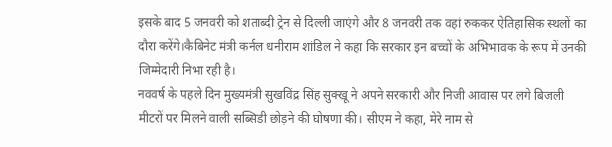इसके बाद 5 जनवरी को शताब्दी ट्रेन से दिल्ली जाएंगे और 8 जनवरी तक वहां रुककर ऐतिहासिक स्थलों का दौरा करेंगे।कैबिनेट मंत्री कर्नल धनीराम शांडिल ने कहा कि सरकार इन बच्चों के अभिभावक के रूप में उनकी जिम्मेदारी निभा रही है।
नववर्ष के पहले दिन मुख्यमंत्री सुखविंद्र सिंह सुक्खू ने अपने सरकारी और निजी आवास पर लगे बिजली मीटरों पर मिलने वाली सब्सिडी छोड़ने की घोषणा की। सीएम ने कहा, मेरे नाम से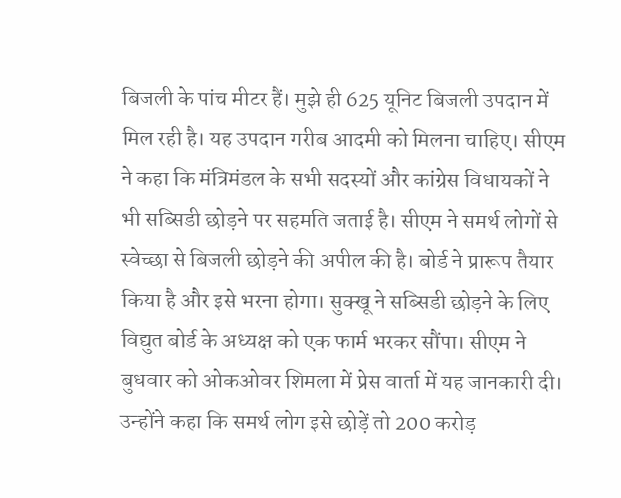बिजली के पांच मीटर हैं। मुझे ही 625 यूनिट बिजली उपदान में मिल रही है। यह उपदान गरीब आदमी को मिलना चाहिए। सीएम ने कहा कि मंत्रिमंडल के सभी सदस्यों और कांग्रेस विधायकों ने भी सब्सिडी छोड़ने पर सहमति जताई है। सीएम ने समर्थ लोगों से स्वेच्छा से बिजली छोड़ने की अपील की है। बोर्ड ने प्रारूप तैयार किया है और इसे भरना होगा। सुक्खू ने सब्सिडी छोड़ने के लिए विद्युत बोर्ड के अध्यक्ष को एक फार्म भरकर सौंपा। सीएम ने बुधवार को ओकओवर शिमला में प्रेस वार्ता में यह जानकारी दी। उन्होंने कहा कि समर्थ लोग इसे छोड़ें तो 200 करोड़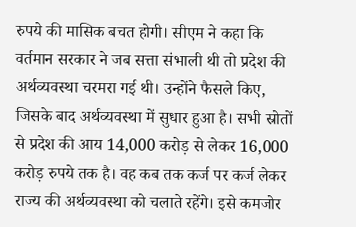रुपये की मासिक बचत होगी। सीएम ने कहा कि वर्तमान सरकार ने जब सत्ता संभाली थी तो प्रदेश की अर्थव्यवस्था चरमरा गई थी। उन्होंने फैसले किए, जिसके बाद अर्थव्यवस्था में सुधार हुआ है। सभी स्रोतों से प्रदेश की आय 14,000 करोड़ से लेकर 16,000 करोड़ रुपये तक है। वह कब तक कर्ज पर कर्ज लेकर राज्य की अर्थव्यवस्था को चलाते रहेंगे। इसे कमजोर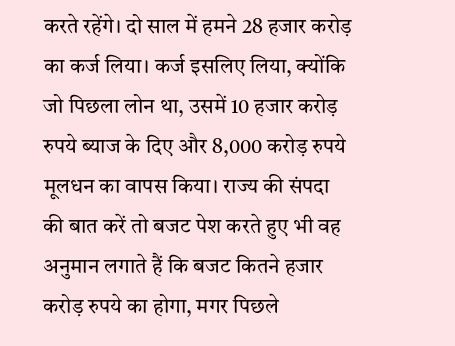करते रहेंगे। दो साल में हमने 28 हजार करोड़ का कर्ज लिया। कर्ज इसलिए लिया, क्योंकि जो पिछला लोन था, उसमें 10 हजार करोड़ रुपये ब्याज के दिए और 8,000 करोड़ रुपये मूलधन का वापस किया। राज्य की संपदा की बात करें तो बजट पेश करते हुए भी वह अनुमान लगाते हैं कि बजट कितने हजार करोड़ रुपये का होगा, मगर पिछले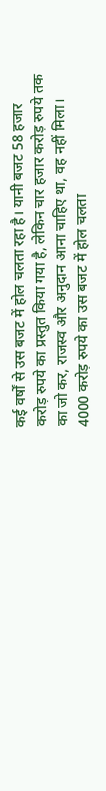कई वर्षों से उस बजट में होल चलता रहा है। यानी बजट 58 हजार करोड़ रुपये का प्रस्तुत किया गया है, लेकिन चार हजार करोड़ रुपये तक का जो कर, राजस्व और अनुदान आना चाहिए था, वह नहीं मिला। 4000 करोड़ रुपये का उस बजट में होल चलता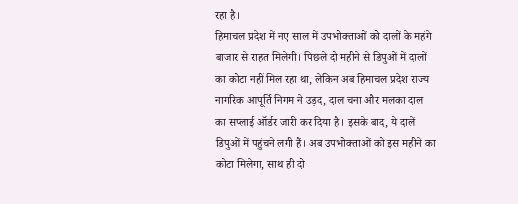रहा है।
हिमाचल प्रदेश में नए साल में उपभोक्ताओं को दालों के महंगे बाजार से राहत मिलेगी। पिछले दो महीने से डिपुओं में दालों का कोटा नहीं मिल रहा था, लेकिन अब हिमाचल प्रदेश राज्य नागरिक आपूर्ति निगम ने उड़द, दाल चना और मलका दाल का सप्लाई ऑर्डर जारी कर दिया है। इसके बाद, ये दालें डिपुओं में पहुंचने लगी हैं। अब उपभोक्ताओं को इस महीने का कोटा मिलेगा, साथ ही दो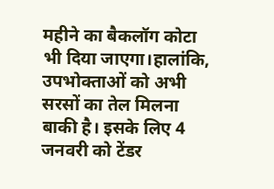महीने का बैकलॉग कोटा भी दिया जाएगा।हालांकि, उपभोक्ताओं को अभी सरसों का तेल मिलना बाकी है। इसके लिए 4 जनवरी को टेंडर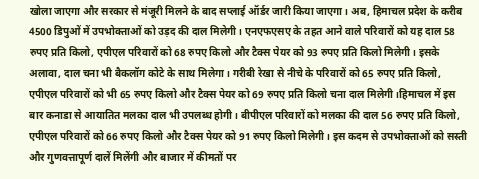खोला जाएगा और सरकार से मंजूरी मिलने के बाद सप्लाई ऑर्डर जारी किया जाएगा। अब, हिमाचल प्रदेश के करीब 4500 डिपुओं में उपभोक्ताओं को उड़द की दाल मिलेगी। एनएफएसए के तहत आने वाले परिवारों को यह दाल 58 रुपए प्रति किलो, एपीएल परिवारों को 68 रुपए किलो और टैक्स पेयर को 93 रुपए प्रति किलो मिलेगी। इसके अलावा, दाल चना भी बैकलॉग कोटे के साथ मिलेगा। गरीबी रेखा से नीचे के परिवारों को 65 रुपए प्रति किलो, एपीएल परिवारों को भी 65 रुपए किलो और टैक्स पेयर को 69 रुपए प्रति किलो चना दाल मिलेगी।हिमाचल में इस बार कनाडा से आयातित मलका दाल भी उपलब्ध होगी। बीपीएल परिवारों को मलका की दाल 56 रुपए प्रति किलो, एपीएल परिवारों को 66 रुपए किलो और टैक्स पेयर को 91 रुपए किलो मिलेगी। इस कदम से उपभोक्ताओं को सस्ती और गुणवत्तापूर्ण दालें मिलेंगी और बाजार में कीमतों पर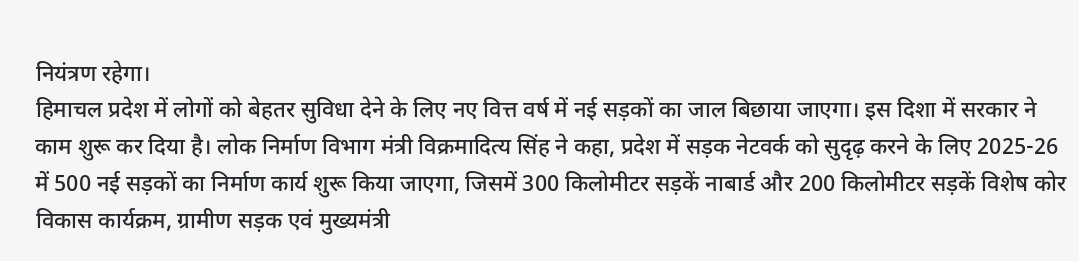नियंत्रण रहेगा।
हिमाचल प्रदेश में लोगों को बेहतर सुविधा देने के लिए नए वित्त वर्ष में नई सड़कों का जाल बिछाया जाएगा। इस दिशा में सरकार ने काम शुरू कर दिया है। लोक निर्माण विभाग मंत्री विक्रमादित्य सिंह ने कहा, प्रदेश में सड़क नेटवर्क को सुदृढ़ करने के लिए 2025-26 में 500 नई सड़कों का निर्माण कार्य शुरू किया जाएगा, जिसमें 300 किलोमीटर सड़कें नाबार्ड और 200 किलोमीटर सड़कें विशेष कोर विकास कार्यक्रम, ग्रामीण सड़क एवं मुख्यमंत्री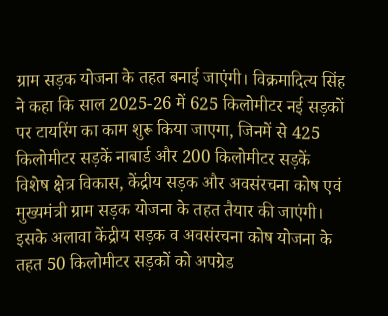ग्राम सड़क योजना के तहत बनाई जाएंगी। विक्रमादित्य सिंह ने कहा कि साल 2025-26 में 625 किलोमीटर नई सड़कों पर टायरिंग का काम शुरू किया जाएगा, जिनमें से 425 किलोमीटर सड़कें नाबार्ड और 200 किलोमीटर सड़कें विशेष क्षेत्र विकास, केंद्रीय सड़क और अवसंरचना कोष एवं मुख्यमंत्री ग्राम सड़क योजना के तहत तैयार की जाएंगी। इसके अलावा केंद्रीय सड़क व अवसंरचना कोष योजना के तहत 50 किलोमीटर सड़कों को अपग्रेड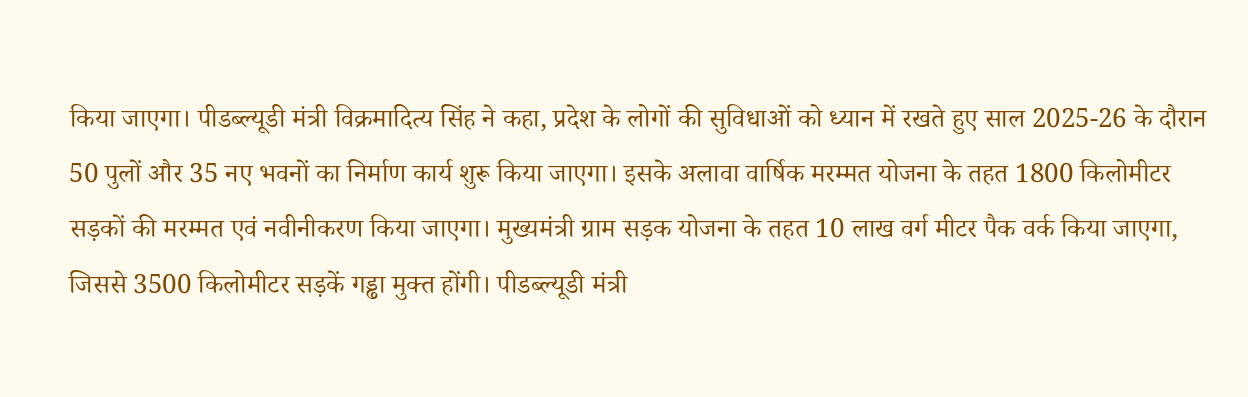किया जाएगा। पीडब्ल्यूडी मंत्री विक्रमादित्य सिंह ने कहा, प्रदेश के लोगों की सुविधाओं को ध्यान में रखते हुए साल 2025-26 के दौरान 50 पुलों और 35 नए भवनों का निर्माण कार्य शुरू किया जाएगा। इसके अलावा वार्षिक मरम्मत योजना के तहत 1800 किलोमीटर सड़कों की मरम्मत एवं नवीनीकरण किया जाएगा। मुख्यमंत्री ग्राम सड़क योजना के तहत 10 लाख वर्ग मीटर पैक वर्क किया जाएगा, जिससे 3500 किलोमीटर सड़कें गड्ढा मुक्त होंगी। पीडब्ल्यूडी मंत्री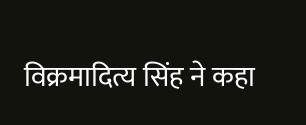विक्रमादित्य सिंह ने कहा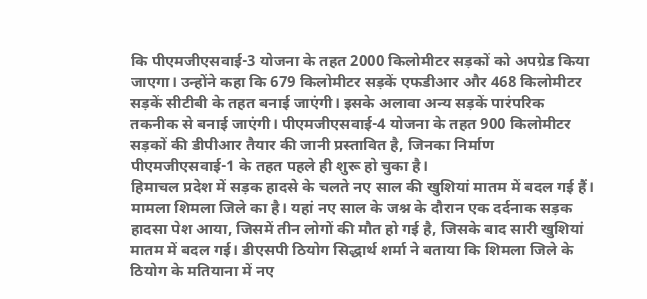कि पीएमजीएसवाई-3 योजना के तहत 2000 किलोमीटर सड़कों को अपग्रेड किया जाएगा। उन्होंने कहा कि 679 किलोमीटर सड़कें एफडीआर और 468 किलोमीटर सड़कें सीटीबी के तहत बनाई जाएंगी। इसके अलावा अन्य सड़कें पारंपरिक तकनीक से बनाई जाएंगी। पीएमजीएसवाई-4 योजना के तहत 900 किलोमीटर सड़कों की डीपीआर तैयार की जानी प्रस्तावित है, जिनका निर्माण पीएमजीएसवाई-1 के तहत पहले ही शुरू हो चुका है।
हिमाचल प्रदेश में सड़क हादसे के चलते नए साल की खुशियां मातम में बदल गई हैं। मामला शिमला जिले का है। यहां नए साल के जश्न के दौरान एक दर्दनाक सड़क हादसा पेश आया, जिसमें तीन लोगों की मौत हो गई है, जिसके बाद सारी खुशियां मातम में बदल गई। डीएसपी ठियोग सिद्धार्थ शर्मा ने बताया कि शिमला जिले के ठियोग के मतियाना में नए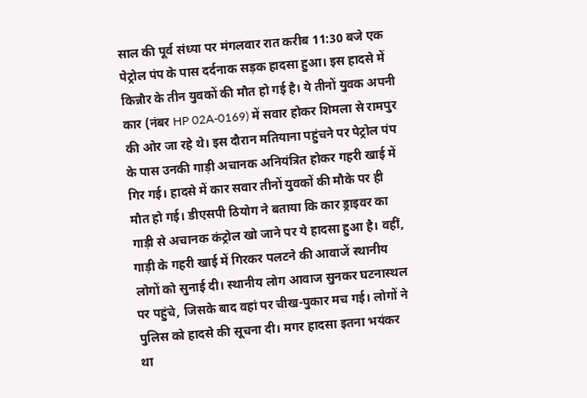साल की पूर्व संध्या पर मंगलवार रात करीब 11:30 बजे एक पेट्रोल पंप के पास दर्दनाक सड़क हादसा हुआ। इस हादसे में किन्नौर के तीन युवकों की मौत हो गई है। ये तीनों युवक अपनी कार (नंबर HP 02A-0169) में सवार होकर शिमला से रामपुर की ओर जा रहे थे। इस दौरान मतियाना पहुंचने पर पेट्रोल पंप के पास उनकी गाड़ी अचानक अनियंत्रित होकर गहरी खाई में गिर गई। हादसे में कार सवार तीनों युवकों की मौके पर ही मौत हो गई। डीएसपी ठियोग ने बताया कि कार ड्राइवर का गाड़ी से अचानक कंट्रोल खो जाने पर ये हादसा हुआ है। वहीं, गाड़ी के गहरी खाई में गिरकर पलटने की आवाजें स्थानीय लोगों को सुनाई दी। स्थानीय लोग आवाज सुनकर घटनास्थल पर पहुंचे, जिसके बाद वहां पर चीख-पुकार मच गई। लोगों ने पुलिस को हादसे की सूचना दी। मगर हादसा इतना भयंकर था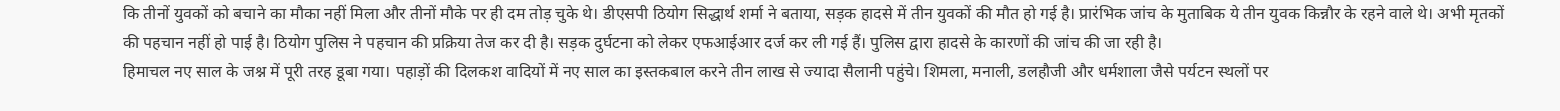कि तीनों युवकों को बचाने का मौका नहीं मिला और तीनों मौके पर ही दम तोड़ चुके थे। डीएसपी ठियोग सिद्धार्थ शर्मा ने बताया, सड़क हादसे में तीन युवकों की मौत हो गई है। प्रारंभिक जांच के मुताबिक ये तीन युवक किन्नौर के रहने वाले थे। अभी मृतकों की पहचान नहीं हो पाई है। ठियोग पुलिस ने पहचान की प्रक्रिया तेज कर दी है। सड़क दुर्घटना को लेकर एफआईआर दर्ज कर ली गई हैं। पुलिस द्वारा हादसे के कारणों की जांच की जा रही है।
हिमाचल नए साल के जश्न में पूरी तरह डूबा गया। पहाड़ों की दिलकश वादियों में नए साल का इस्तकबाल करने तीन लाख से ज्यादा सैलानी पहुंचे। शिमला, मनाली, डलहौजी और धर्मशाला जैसे पर्यटन स्थलों पर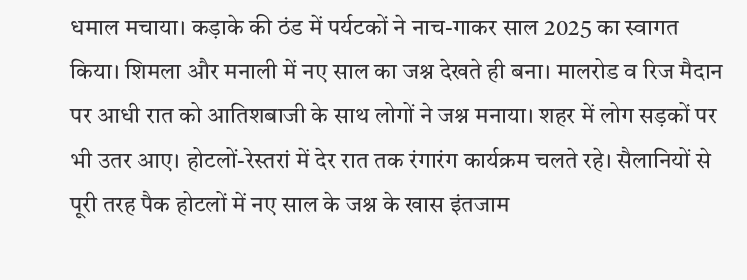धमाल मचाया। कड़ाके की ठंड में पर्यटकों ने नाच-गाकर साल 2025 का स्वागत किया। शिमला और मनाली में नए साल का जश्न देखते ही बना। मालरोड व रिज मैदान पर आधी रात को आतिशबाजी के साथ लोगों ने जश्न मनाया। शहर में लोग सड़कों पर भी उतर आए। होटलों-रेस्तरां में देर रात तक रंगारंग कार्यक्रम चलते रहे। सैलानियों से पूरी तरह पैक होटलों में नए साल के जश्न के खास इंतजाम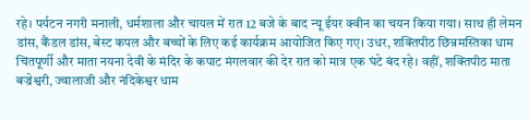रहे। पर्यटन नगरी मनाली, धर्मशाला और चायल में रात 12 बजे के बाद न्यू ईयर क्वीन का चयन किया गया। साथ ही लेमन डांस, कैंडल डांस, बेस्ट कपल और बच्चों के लिए कई कार्यक्रम आयोजित किए गए। उधर, शक्तिपीठ छिन्नमस्तिका धाम चिंतपूर्णी और माता नयना देवी के मंदिर के कपाट मंगलवार की देर रात को मात्र एक घंटे बंद रहे। वहीं, शक्तिपीठ माता बज्रेश्वरी, ज्वालाजी और नंदिकेश्वर धाम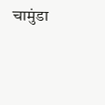चामुंडा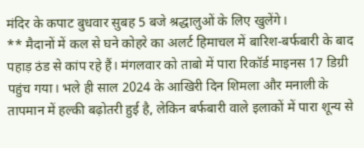मंदिर के कपाट बुधवार सुबह 5 बजे श्रद्धालुओं के लिए खुलेंगे।
** मैदानों में कल से घने कोहरे का अलर्ट हिमाचल में बारिश-बर्फबारी के बाद पहाड़ ठंड से कांप रहे हैं। मंगलवार को ताबो में पारा रिकॉर्ड माइनस 17 डिग्री पहुंच गया। भले ही साल 2024 के आखिरी दिन शिमला और मनाली के तापमान में हल्की बढ़ोतरी हुई है, लेकिन बर्फबारी वाले इलाकों में पारा शून्य से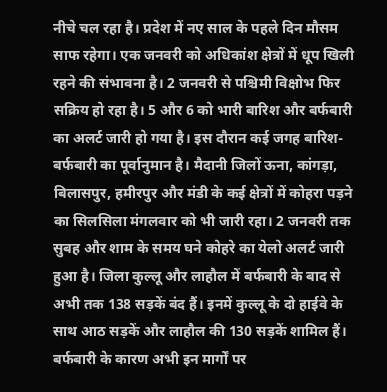नीचे चल रहा है। प्रदेश में नए साल के पहले दिन मौसम साफ रहेगा। एक जनवरी को अधिकांश क्षेत्रों में धूप खिली रहने की संभावना है। 2 जनवरी से पश्चिमी विक्षोभ फिर सक्रिय हो रहा है। 5 और 6 को भारी बारिश और बर्फबारी का अलर्ट जारी हो गया है। इस दौरान कई जगह बारिश-बर्फबारी का पूर्वानुमान है। मैदानी जिलों ऊना, कांगड़ा, बिलासपुर, हमीरपुर और मंडी के कई क्षेत्रों में कोहरा पड़ने का सिलसिला मंगलवार को भी जारी रहा। 2 जनवरी तक सुबह और शाम के समय घने कोहरे का येलो अलर्ट जारी हुआ है। जिला कुल्लू और लाहौल में बर्फबारी के बाद से अभी तक 138 सड़कें बंद हैं। इनमें कुल्लू के दो हाईवे के साथ आठ सड़कें और लाहौल की 130 सड़कें शामिल हैं। बर्फबारी के कारण अभी इन मार्गों पर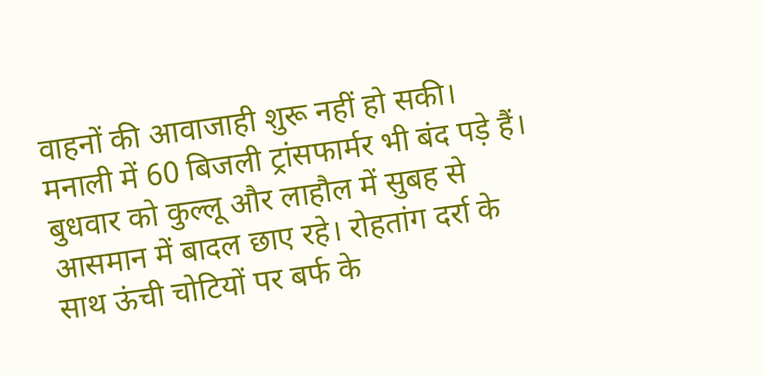वाहनों की आवाजाही शुरू नहीं हो सकी। मनाली में 60 बिजली ट्रांसफार्मर भी बंद पड़े हैं। बुधवार को कुल्लू और लाहौल में सुबह से आसमान में बादल छाए रहे। रोहतांग दर्रा के साथ ऊंची चोटियों पर बर्फ के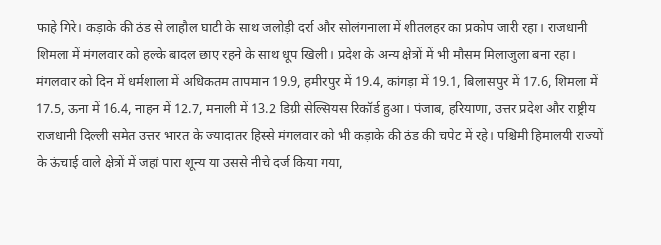फाहे गिरे। कड़ाके की ठंड से लाहौल घाटी के साथ जलोड़ी दर्रा और सोलंगनाला में शीतलहर का प्रकोप जारी रहा। राजधानी शिमला में मंगलवार को हल्के बादल छाए रहने के साथ धूप खिली। प्रदेश के अन्य क्षेत्रों में भी मौसम मिलाजुला बना रहा। मंगलवार को दिन में धर्मशाला में अधिकतम तापमान 19.9, हमीरपुर में 19.4, कांगड़ा में 19.1, बिलासपुर में 17.6, शिमला में 17.5, ऊना में 16.4, नाहन में 12.7, मनाली में 13.2 डिग्री सेल्सियस रिकॉर्ड हुआ। पंजाब, हरियाणा, उत्तर प्रदेश और राष्ट्रीय राजधानी दिल्ली समेत उत्तर भारत के ज्यादातर हिस्से मंगलवार को भी कड़ाके की ठंड की चपेट में रहे। पश्चिमी हिमालयी राज्यों के ऊंचाई वाले क्षेत्रों में जहां पारा शून्य या उससे नीचे दर्ज किया गया,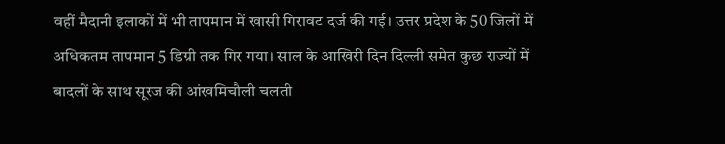वहीं मैदानी इलाकों में भी तापमान में खासी गिरावट दर्ज की गई। उत्तर प्रदेश के 50 जिलों में अधिकतम तापमान 5 डिग्री तक गिर गया। साल के आखिरी दिन दिल्ली समेत कुछ राज्यों में बादलों के साथ सूरज की आंखमिचौली चलती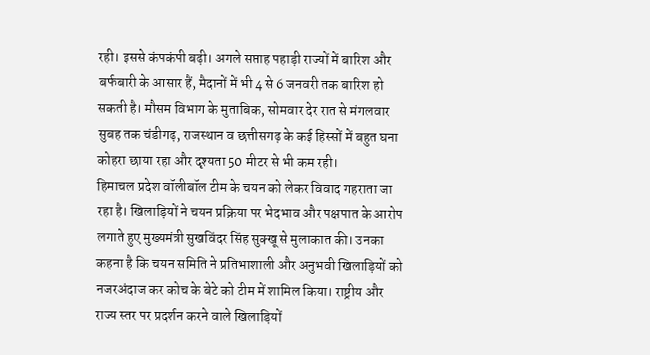रही। इससे कंपकंपी बढ़ी। अगले सप्ताह पहाड़ी राज्यों में बारिश और बर्फबारी के आसार हैं, मैदानों में भी 4 से 6 जनवरी तक बारिश हो सकती है। मौसम विभाग के मुताबिक, सोमवार देर रात से मंगलवार सुबह तक चंडीगढ़, राजस्थान व छत्तीसगढ़ के कई हिस्सों में बहुत घना कोहरा छाया रहा और दृश्यता 50 मीटर से भी कम रही।
हिमाचल प्रदेश वॉलीबॉल टीम के चयन को लेकर विवाद गहराता जा रहा है। खिलाड़ियों ने चयन प्रक्रिया पर भेदभाव और पक्षपात के आरोप लगाते हुए मुख्यमंत्री सुखविंदर सिंह सुक्खू से मुलाकात की। उनका कहना है कि चयन समिति ने प्रतिभाशाली और अनुभवी खिलाड़ियों को नजरअंदाज कर कोच के बेटे को टीम में शामिल किया। राष्ट्रीय और राज्य स्तर पर प्रदर्शन करने वाले खिलाड़ियों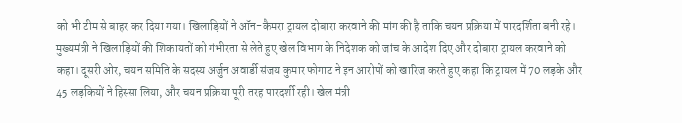को भी टीम से बाहर कर दिया गया। खिलाड़ियों ने ऑन-कैमरा ट्रायल दोबारा करवाने की मांग की है ताकि चयन प्रक्रिया में पारदर्शिता बनी रहे। मुख्यमंत्री ने खिलाड़ियों की शिकायतों को गंभीरता से लेते हुए खेल विभाग के निदेशक को जांच के आदेश दिए और दोबारा ट्रायल करवाने को कहा। दूसरी ओर, चयन समिति के सदस्य अर्जुन अवार्डी संजय कुमार फोगाट ने इन आरोपों को खारिज करते हुए कहा कि ट्रायल में 70 लड़के और 45 लड़कियों ने हिस्सा लिया, और चयन प्रक्रिया पूरी तरह पारदर्शी रही। खेल मंत्री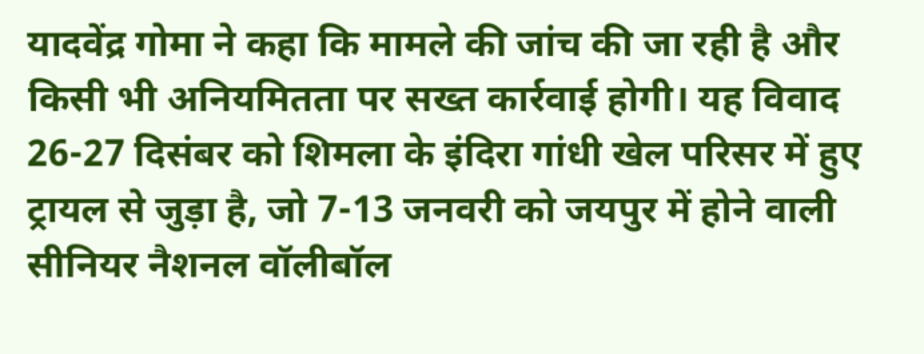यादवेंद्र गोमा ने कहा कि मामले की जांच की जा रही है और किसी भी अनियमितता पर सख्त कार्रवाई होगी। यह विवाद 26-27 दिसंबर को शिमला के इंदिरा गांधी खेल परिसर में हुए ट्रायल से जुड़ा है, जो 7-13 जनवरी को जयपुर में होने वाली सीनियर नैशनल वॉलीबॉल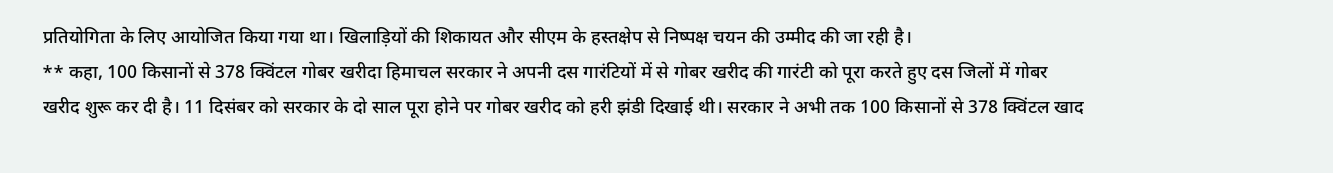प्रतियोगिता के लिए आयोजित किया गया था। खिलाड़ियों की शिकायत और सीएम के हस्तक्षेप से निष्पक्ष चयन की उम्मीद की जा रही है।
** कहा, 100 किसानों से 378 क्विंटल गोबर खरीदा हिमाचल सरकार ने अपनी दस गारंटियों में से गोबर खरीद की गारंटी को पूरा करते हुए दस जिलों में गोबर खरीद शुरू कर दी है। 11 दिसंबर को सरकार के दो साल पूरा होने पर गोबर खरीद को हरी झंडी दिखाई थी। सरकार ने अभी तक 100 किसानों से 378 क्विंटल खाद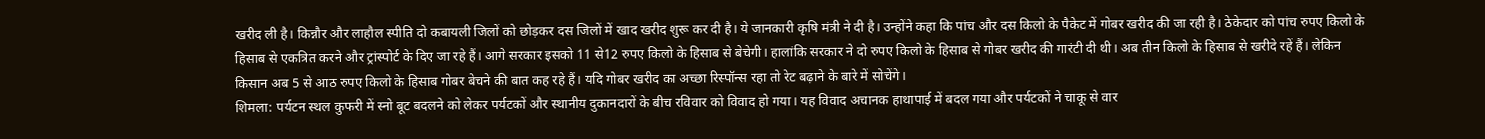खरीद ली है। किन्नौर और लाहौल स्पीति दो कबायली जिलों को छोड़कर दस जिलों में खाद खरीद शुरू कर दी है। ये जानकारी कृषि मंत्री ने दी है। उन्होंने कहा कि पांच और दस किलो के पैकेट में गोबर खरीद की जा रही है। ठेकेदार को पांच रुपए किलो के हिसाब से एकत्रित करने और ट्रांस्पोर्ट के दिए जा रहे हैं। आगे सरकार इसको 11 से12 रुपए किलो के हिसाब से बेचेगी। हालांकि सरकार ने दो रुपए किलो के हिसाब से गोबर खरीद की गारंटी दी थी। अब तीन किलो के हिसाब से खरीदे रहें हैं। लेकिन किसान अब 5 से आठ रुपए किलो के हिसाब गोबर बेचने की बात कह रहे हैं। यदि गोबर खरीद का अच्छा रिस्पॉन्स रहा तो रेट बढ़ाने के बारे में सोचेंगे।
शिमला: पर्यटन स्थल कुफरी में स्नो बूट बदलने को लेकर पर्यटकों और स्थानीय दुकानदारों के बीच रविवार को विवाद हो गया। यह विवाद अचानक हाथापाई में बदल गया और पर्यटकों ने चाकू से वार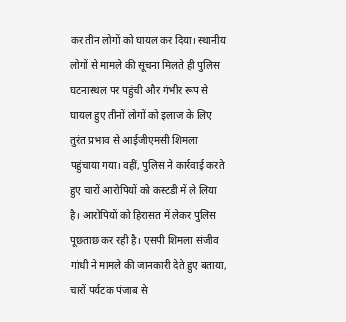कर तीन लोगों को घायल कर दिया। स्थानीय लोगों से मामले की सूचना मिलते ही पुलिस घटनास्थल पर पहुंची और गंभीर रूप से घायल हुए तीनों लोगों को इलाज के लिए तुरंत प्रभाव से आईजीएमसी शिमला पहुंचाया गया। वहीं, पुलिस ने कार्रवाई करते हुए चारों आरोपियों को कस्टडी में ले लिया है। आरोपियों को हिरासत में लेकर पुलिस पूछताछ कर रही है। एसपी शिमला संजीव गांधी ने मामले की जानकारी देते हुए बताया, चारों पर्यटक पंजाब से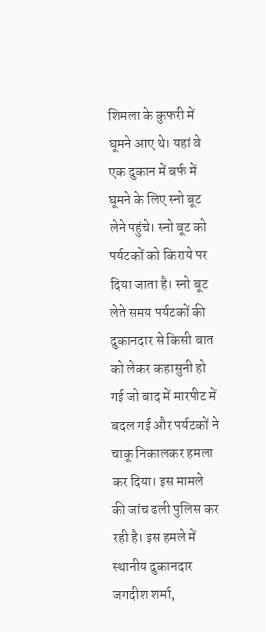शिमला के कुफरी में घूमने आए थे। यहां वे एक दुकान में बर्फ में घूमने के लिए स्नो बूट लेने पहुंचे। स्नो बूट को पर्यटकों को किराये पर दिया जाता है। स्नो बूट लेते समय पर्यटकों की दुकानदार से किसी बात को लेकर कहासुनी हो गई जो बाद में मारपीट में बदल गई और पर्यटकों ने चाकू निकालकर हमला कर दिया। इस मामले की जांच ढली पुलिस कर रही है। इस हमले में स्थानीय दुकानदार जगदीश शर्मा,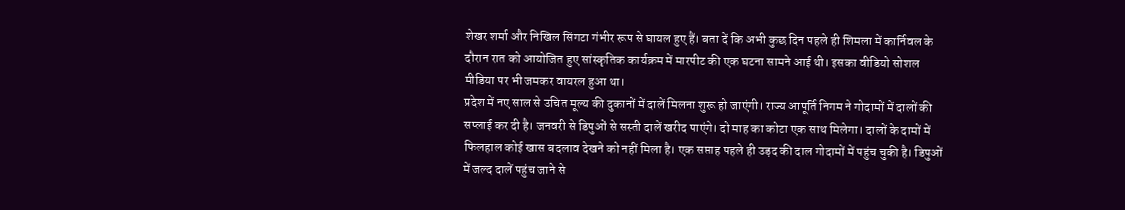शेखर शर्मा और निखिल सिंगटा गंभीर रूप से घायल हुए हैं। बता दें कि अभी कुछ दिन पहले ही शिमला में कार्निवल के दौरान रात को आयोजित हुए सांस्कृतिक कार्यक्रम में मारपीट की एक घटना सामने आई थी। इसका वीडियो सोशल मीडिया पर भी जमकर वायरल हुआ था।
प्रदेश में नए साल से उचित मूल्य की दुकानों में दालें मिलना शुरू हो जाएंगी। राज्य आपूर्ति निगम ने गोदामों में दालों की सप्लाई कर दी है। जनवरी से डिपुओं से सस्ती दालें खरीद पाएंगे। दो माह का कोटा एक साथ मिलेगा। दालों के दामों में फिलहाल कोई खास बदलाव देखने को नहीं मिला है। एक सप्ताह पहले ही उड़द की दाल गोदामों में पहुंच चुकी है। डिपुओं में जल्द दालें पहुंच जाने से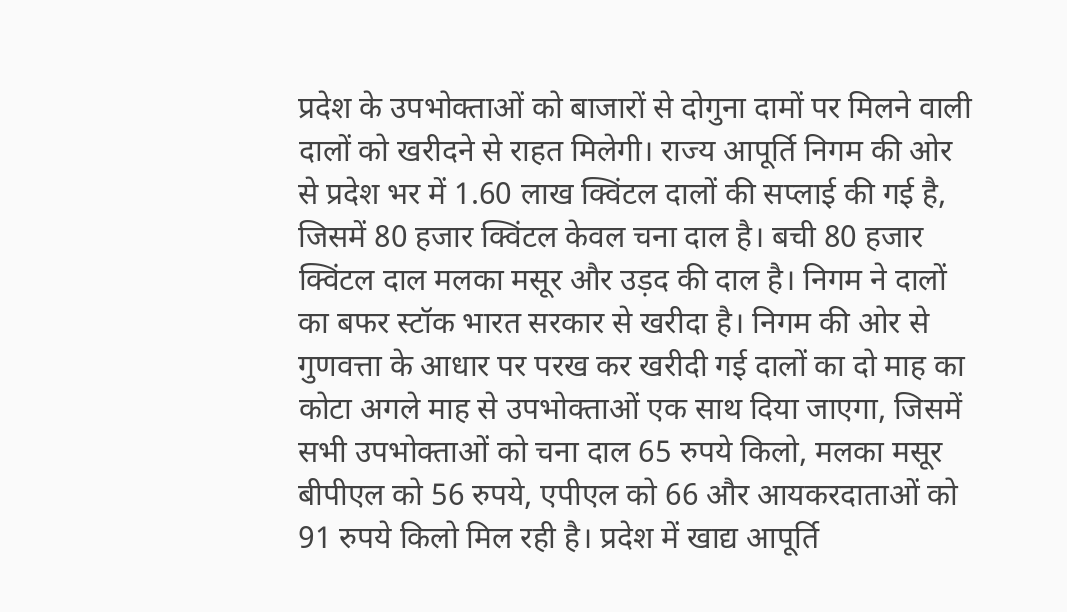प्रदेश के उपभोक्ताओं को बाजारों से दोगुना दामों पर मिलने वाली दालों को खरीदने से राहत मिलेगी। राज्य आपूर्ति निगम की ओर से प्रदेश भर में 1.60 लाख क्विंटल दालों की सप्लाई की गई है, जिसमें 80 हजार क्विंटल केवल चना दाल है। बची 80 हजार क्विंटल दाल मलका मसूर और उड़द की दाल है। निगम ने दालों का बफर स्टॉक भारत सरकार से खरीदा है। निगम की ओर से गुणवत्ता के आधार पर परख कर खरीदी गई दालों का दो माह का कोटा अगले माह से उपभोक्ताओं एक साथ दिया जाएगा, जिसमें सभी उपभोक्ताओं को चना दाल 65 रुपये किलो, मलका मसूर बीपीएल को 56 रुपये, एपीएल को 66 और आयकरदाताओं को 91 रुपये किलो मिल रही है। प्रदेश में खाद्य आपूर्ति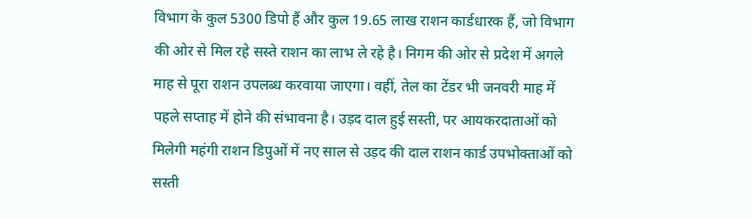विभाग के कुल 5300 डिपो हैं और कुल 19.65 लाख राशन कार्डधारक हैं, जो विभाग की ओर से मिल रहे सस्ते राशन का लाभ ले रहे है। निगम की ओर से प्रदेश में अगले माह से पूरा राशन उपलब्ध करवाया जाएगा। वहीं, तेल का टेंडर भी जनवरी माह में पहले सप्ताह में होने की संभावना है। उड़द दाल हुई सस्ती, पर आयकरदाताओं को मिलेगी महंगी राशन डिपुओं में नए साल से उड़द की दाल राशन कार्ड उपभोक्ताओं को सस्ती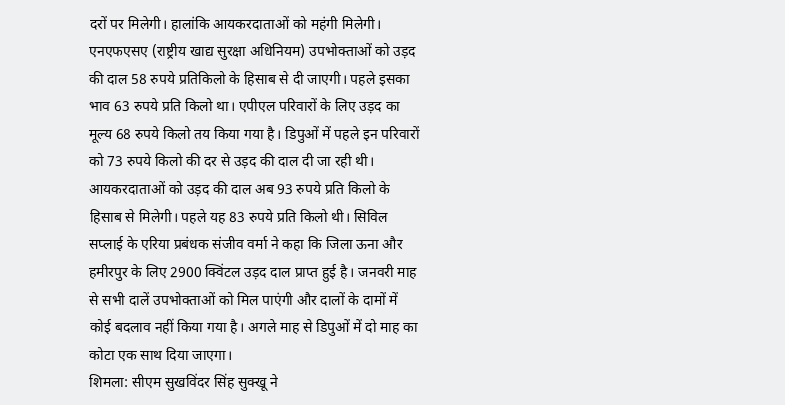दरों पर मिलेगी। हालांकि आयकरदाताओं को महंगी मिलेगी। एनएफएसए (राष्ट्रीय खाद्य सुरक्षा अधिनियम) उपभोक्ताओं को उड़द की दाल 58 रुपये प्रतिकिलो के हिसाब से दी जाएगी। पहले इसका भाव 63 रुपये प्रति किलो था। एपीएल परिवारों के लिए उड़द का मूल्य 68 रुपये किलो तय किया गया है। डिपुओं में पहले इन परिवारों को 73 रुपये किलो की दर से उड़द की दाल दी जा रही थी। आयकरदाताओं को उड़द की दाल अब 93 रुपये प्रति किलो के हिसाब से मिलेगी। पहले यह 83 रुपये प्रति किलो थी। सिविल सप्लाई के एरिया प्रबंधक संजीव वर्मा ने कहा कि जिला ऊना और हमीरपुर के लिए 2900 क्विंटल उड़द दाल प्राप्त हुई है। जनवरी माह से सभी दालें उपभोक्ताओं को मिल पाएंगी और दालों के दामों में कोई बदलाव नहीं किया गया है। अगले माह से डिपुओं में दो माह का कोटा एक साथ दिया जाएगा।
शिमला: सीएम सुखविंदर सिंह सुक्खू ने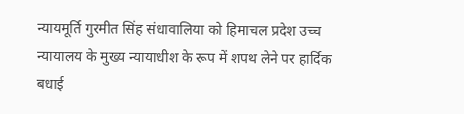न्यायमूर्ति गुरमीत सिंह संधावालिया को हिमाचल प्रदेश उच्च न्यायालय के मुख्य न्यायाधीश के रूप में शपथ लेने पर हार्दिक बधाई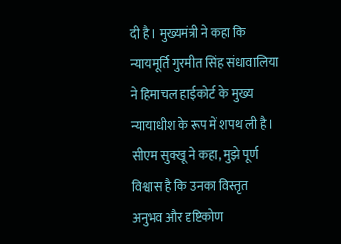दी है। मुख्यमंत्री ने कहा कि न्यायमूर्ति गुरमीत सिंह संधावालिया ने हिमाचल हाईकोर्ट के मुख्य न्यायाधीश के रूप में शपथ ली है। सीएम सुक्खू ने कहा, मुझे पूर्ण विश्वास है कि उनका विस्तृत अनुभव और दृष्टिकोण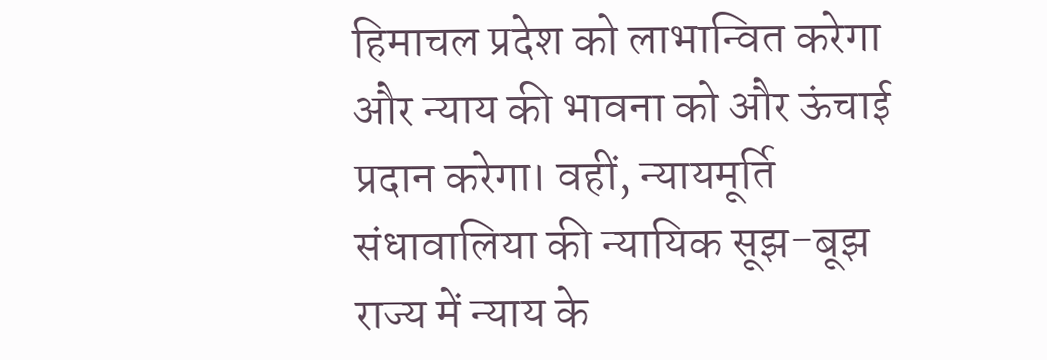हिमाचल प्रदेश को लाभान्वित करेगा और न्याय की भावना को और ऊंचाई प्रदान करेगा। वहीं, न्यायमूर्ति संधावालिया की न्यायिक सूझ-बूझ राज्य में न्याय के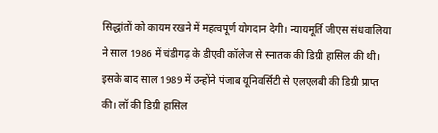सिद्धांतों को कायम रखने में महत्वपूर्ण योगदान देगी। न्यायमूर्ति जीएस संधवालिया ने साल 1986 में चंडीगढ़ के डीएवी कॉलेज से स्नातक की डिग्री हासिल की थी। इसके बाद साल 1989 में उन्होंने पंजाब यूनिवर्सिटी से एलएलबी की डिग्री प्राप्त की। लॉ की डिग्री हासिल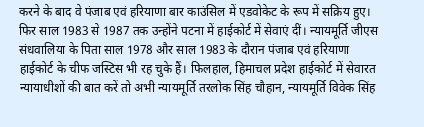करने के बाद वे पंजाब एवं हरियाणा बार काउंसिल में एडवोकेट के रूप में सक्रिय हुए। फिर साल 1983 से 1987 तक उन्होंने पटना में हाईकोर्ट में सेवाएं दीं। न्यायमूर्ति जीएस संधवालिया के पिता साल 1978 और साल 1983 के दौरान पंजाब एवं हरियाणा हाईकोर्ट के चीफ जस्टिस भी रह चुके हैं। फिलहाल, हिमाचल प्रदेश हाईकोर्ट में सेवारत न्यायाधीशों की बात करें तो अभी न्यायमूर्ति तरलोक सिंह चौहान, न्यायमूर्ति विवेक सिंह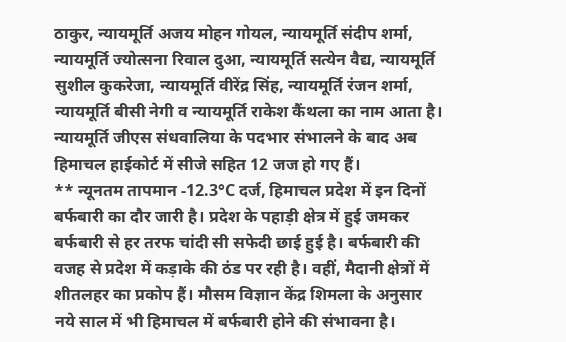ठाकुर, न्यायमूर्ति अजय मोहन गोयल, न्यायमूर्ति संदीप शर्मा, न्यायमूर्ति ज्योत्सना रिवाल दुआ, न्यायमूर्ति सत्येन वैद्य, न्यायमूर्ति सुशील कुकरेजा, न्यायमूर्ति वीरेंद्र सिंह, न्यायमूर्ति रंजन शर्मा, न्यायमूर्ति बीसी नेगी व न्यायमूर्ति राकेश कैंथला का नाम आता है। न्यायमूर्ति जीएस संधवालिया के पदभार संभालने के बाद अब हिमाचल हाईकोर्ट में सीजे सहित 12 जज हो गए हैं।
** न्यूनतम तापमान -12.3°C दर्ज, हिमाचल प्रदेश में इन दिनों बर्फबारी का दौर जारी है। प्रदेश के पहाड़ी क्षेत्र में हुई जमकर बर्फबारी से हर तरफ चांदी सी सफेदी छाई हुई है। बर्फबारी की वजह से प्रदेश में कड़ाके की ठंड पर रही है। वहीं, मैदानी क्षेत्रों में शीतलहर का प्रकोप हैं। मौसम विज्ञान केंद्र शिमला के अनुसार नये साल में भी हिमाचल में बर्फबारी होने की संभावना है।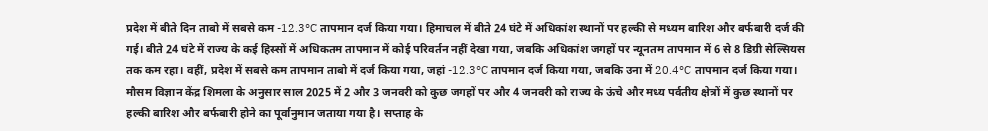प्रदेश में बीते दिन ताबो में सबसे कम -12.3°C तापमान दर्ज किया गया। हिमाचल में बीते 24 घंटे में अधिकांश स्थानों पर हल्की से मध्यम बारिश और बर्फबारी दर्ज की गई। बीते 24 घंटे में राज्य के कई हिस्सों में अधिकतम तापमान में कोई परिवर्तन नहीं देखा गया, जबकि अधिकांश जगहों पर न्यूनतम तापमान में 6 से 8 डिग्री सेल्सियस तक कम रहा। वहीं, प्रदेश में सबसे कम तापमान ताबो में दर्ज किया गया, जहां -12.3°C तापमान दर्ज किया गया, जबकि उना में 20.4°C तापमान दर्ज किया गया। मौसम विज्ञान केंद्र शिमला के अनुसार साल 2025 में 2 और 3 जनवरी को कुछ जगहों पर और 4 जनवरी को राज्य के ऊंचे और मध्य पर्वतीय क्षेत्रों में कुछ स्थानों पर हल्की बारिश और बर्फबारी होने का पूर्वानुमान जताया गया है। सप्ताह के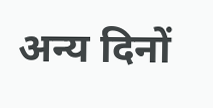अन्य दिनों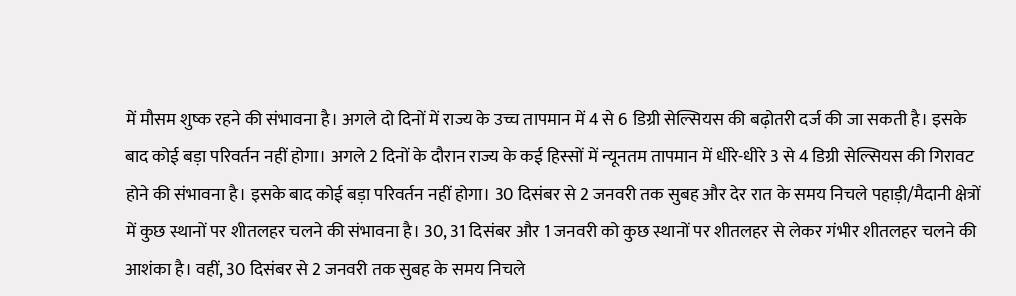में मौसम शुष्क रहने की संभावना है। अगले दो दिनों में राज्य के उच्च तापमान में 4 से 6 डिग्री सेल्सियस की बढ़ोतरी दर्ज की जा सकती है। इसके बाद कोई बड़ा परिवर्तन नहीं होगा। अगले 2 दिनों के दौरान राज्य के कई हिस्सों में न्यूनतम तापमान में धीरे-धीरे 3 से 4 डिग्री सेल्सियस की गिरावट होने की संभावना है। इसके बाद कोई बड़ा परिवर्तन नहीं होगा। 30 दिसंबर से 2 जनवरी तक सुबह और देर रात के समय निचले पहाड़ी/मैदानी क्षेत्रों में कुछ स्थानों पर शीतलहर चलने की संभावना है। 30, 31 दिसंबर और 1 जनवरी को कुछ स्थानों पर शीतलहर से लेकर गंभीर शीतलहर चलने की आशंका है। वहीं, 30 दिसंबर से 2 जनवरी तक सुबह के समय निचले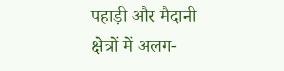पहाड़ी और मैदानी क्षेत्रों में अलग-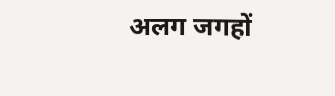अलग जगहों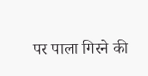पर पाला गिरने की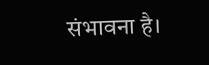संभावना है।